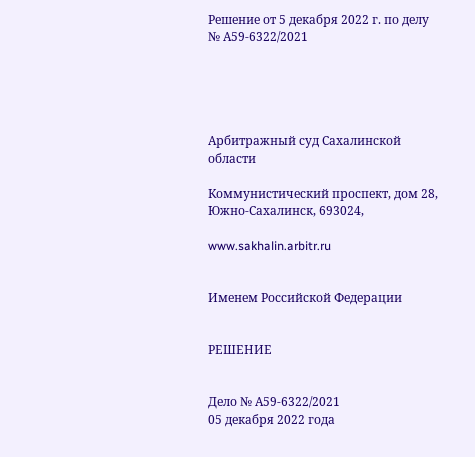Решение от 5 декабря 2022 г. по делу № А59-6322/2021





Арбитражный суд Сахалинской области

Коммунистический проспект, дом 28, Южно-Сахалинск, 693024,

www.sakhalin.arbitr.ru


Именем Российской Федерации


РЕШЕНИЕ


Дело № А59-6322/2021
05 декабря 2022 года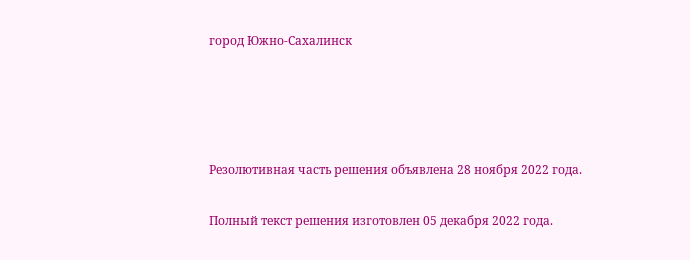город Южно-Сахалинск




Резолютивная часть решения объявлена 28 ноября 2022 года.

Полный текст решения изготовлен 05 декабря 2022 года.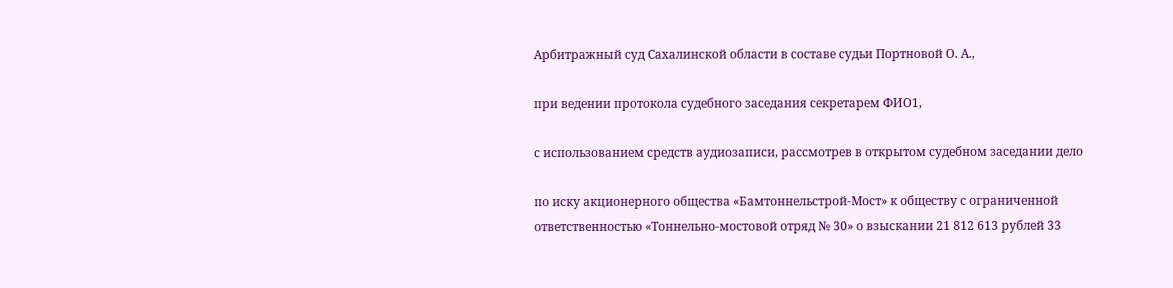Арбитражный суд Сахалинской области в составе судьи Портновой О. А.,

при ведении протокола судебного заседания секретарем ФИО1,

с использованием средств аудиозаписи, рассмотрев в открытом судебном заседании дело

по иску акционерного общества «Бамтоннельстрой-Мост» к обществу с ограниченной ответственностью «Тоннельно-мостовой отряд № 30» о взыскании 21 812 613 рублей 33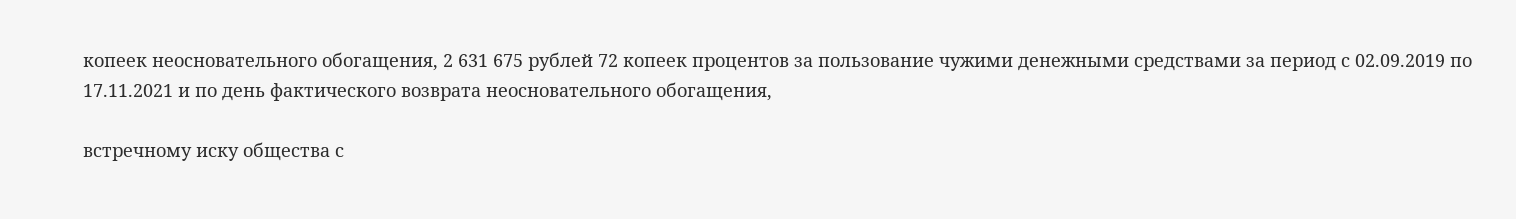копеек неосновательного обогащения, 2 631 675 рублей 72 копеек процентов за пользование чужими денежными средствами за период с 02.09.2019 по 17.11.2021 и по день фактического возврата неосновательного обогащения,

встречному иску общества с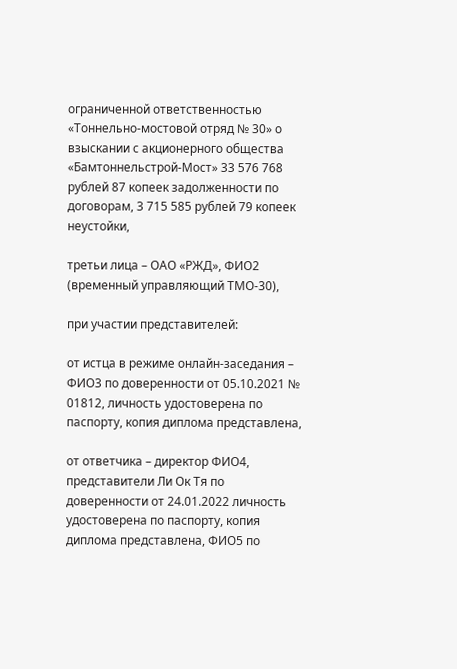ограниченной ответственностью «Тоннельно-мостовой отряд № 30» о взыскании с акционерного общества «Бамтоннельстрой-Мост» 33 576 768 рублей 87 копеек задолженности по договорам, 3 715 585 рублей 79 копеек неустойки,

третьи лица – ОАО «РЖД», ФИО2 (временный управляющий ТМО-30),

при участии представителей:

от истца в режиме онлайн-заседания – ФИО3 по доверенности от 05.10.2021 № 01812, личность удостоверена по паспорту, копия диплома представлена,

от ответчика – директор ФИО4, представители Ли Ок Тя по доверенности от 24.01.2022 личность удостоверена по паспорту, копия диплома представлена, ФИО5 по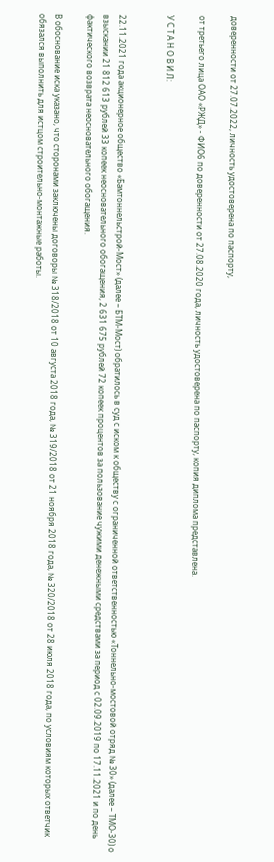доверенности от 27.07.2022, личность удостоверена по паспорту,

от третьего лица ОАО «РЖД» - ФИО6 по доверенности от 27.08.2020 года, личность удостоверена по паспорту, копия диплома представлена.

У С Т А Н О В И Л:


22.11.2021 года акционерное общество «Бамтоннельстрой-Мост» (далее – БТМ-Мост) обратилось в суд с иском к обществу с ограниченной ответственностью «Тоннельно-мостовой отряд № 30» (далее – ТМО-30) о взыскании 21 812 613 рублей 33 копеек неосновательного обогащения, 2 631 675 рублей 72 копеек процентов за пользование чужими денежными средствами за период с 02.09.2019 по 17.11.2021 и по день фактического возврата неосновательного обогащения.

В обоснование иска указано, что сторонами заключены договоры № 318/2018 от 10 августа 2018 года, № 319/2018 от 21 ноября 2018 года, № 320/2018 от 28 июля 2018 года, по условиям которых ответчик обязался выполнить для истцом строительно-монтажные работы.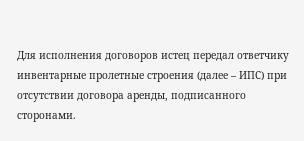Для исполнения договоров истец передал ответчику инвентарные пролетные строения (далее – ИПС) при отсутствии договора аренды, подписанного сторонами.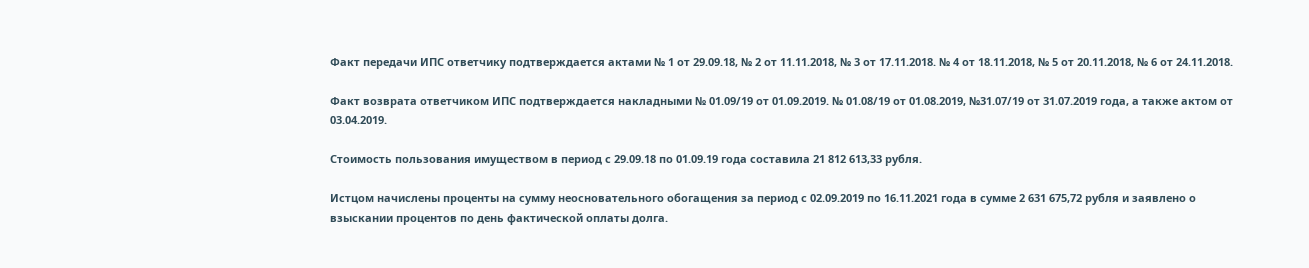Факт передачи ИПС ответчику подтверждается актами № 1 от 29.09.18, № 2 от 11.11.2018, № 3 от 17.11.2018. № 4 от 18.11.2018, № 5 от 20.11.2018, № 6 от 24.11.2018.

Факт возврата ответчиком ИПС подтверждается накладными № 01.09/19 от 01.09.2019. № 01.08/19 от 01.08.2019, №31.07/19 от 31.07.2019 года, а также актом от 03.04.2019.

Стоимость пользования имуществом в период с 29.09.18 по 01.09.19 года составила 21 812 613,33 рубля.

Истцом начислены проценты на сумму неосновательного обогащения за период с 02.09.2019 по 16.11.2021 года в сумме 2 631 675,72 рубля и заявлено о взыскании процентов по день фактической оплаты долга.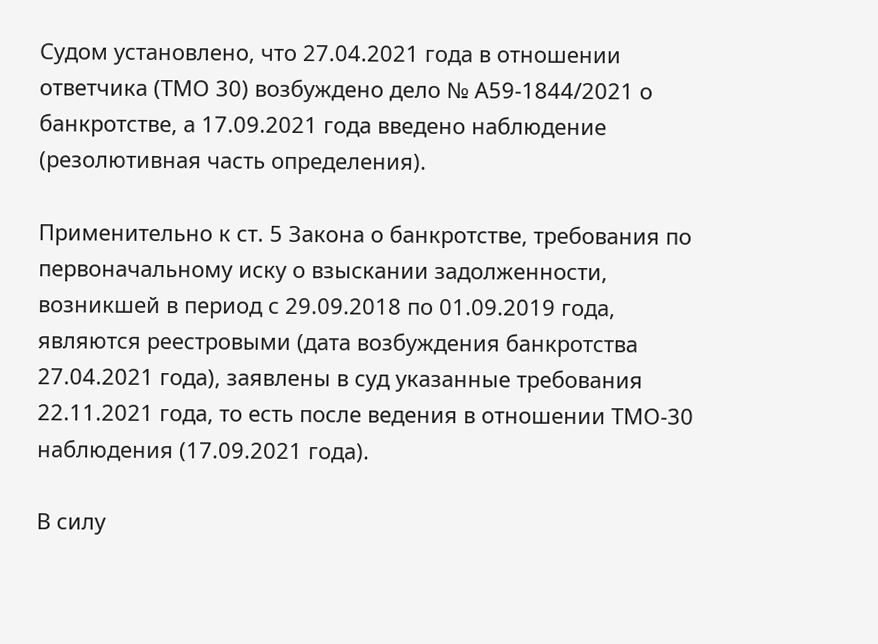Судом установлено, что 27.04.2021 года в отношении ответчика (ТМО 30) возбуждено дело № А59-1844/2021 о банкротстве, а 17.09.2021 года введено наблюдение (резолютивная часть определения).

Применительно к ст. 5 Закона о банкротстве, требования по первоначальному иску о взыскании задолженности, возникшей в период с 29.09.2018 по 01.09.2019 года, являются реестровыми (дата возбуждения банкротства 27.04.2021 года), заявлены в суд указанные требования 22.11.2021 года, то есть после ведения в отношении ТМО-30 наблюдения (17.09.2021 года).

В силу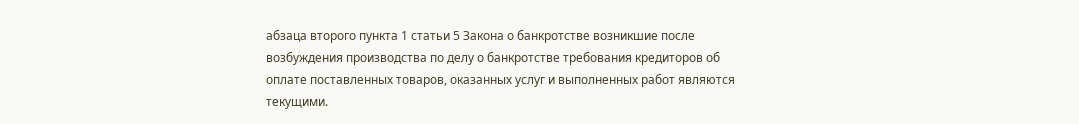абзаца второго пункта 1 статьи 5 Закона о банкротстве возникшие после возбуждения производства по делу о банкротстве требования кредиторов об оплате поставленных товаров, оказанных услуг и выполненных работ являются текущими.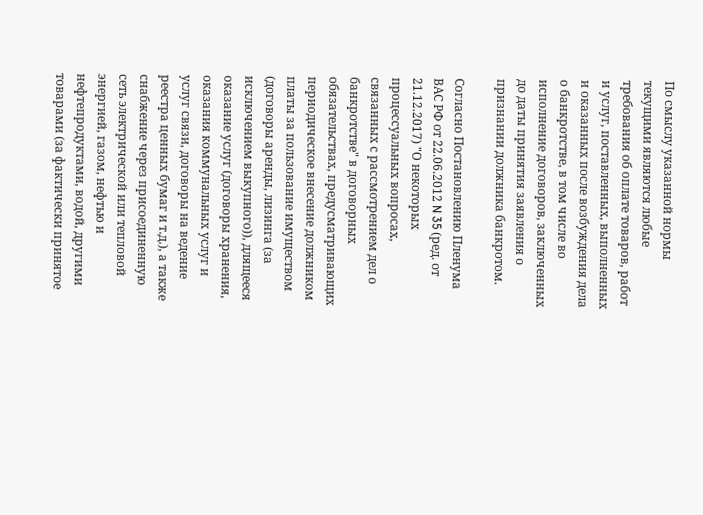По смыслу указанной нормы текущими являются любые требования об оплате товаров, работ и услуг, поставленных, выполненных и оказанных после возбуждения дела о банкротстве, в том числе во исполнение договоров, заключенных до даты принятия заявления о признании должника банкротом.

Согласно Постановлению Пленума ВАС РФ от 22.06.2012 N 35 (ред. от 21.12.2017) "О некоторых процессуальных вопросах, связанных с рассмотрением дел о банкротстве" в договорных обязательствах, предусматривающих периодическое внесение должником платы за пользование имуществом (договоры аренды, лизинга (за исключением выкупного)), длящееся оказание услуг (договоры хранения, оказания коммунальных услуг и услуг связи, договоры на ведение реестра ценных бумаг и т.д.), а также снабжение через присоединенную сеть электрической или тепловой энергией, газом, нефтью и нефтепродуктами, водой, другими товарами (за фактически принятое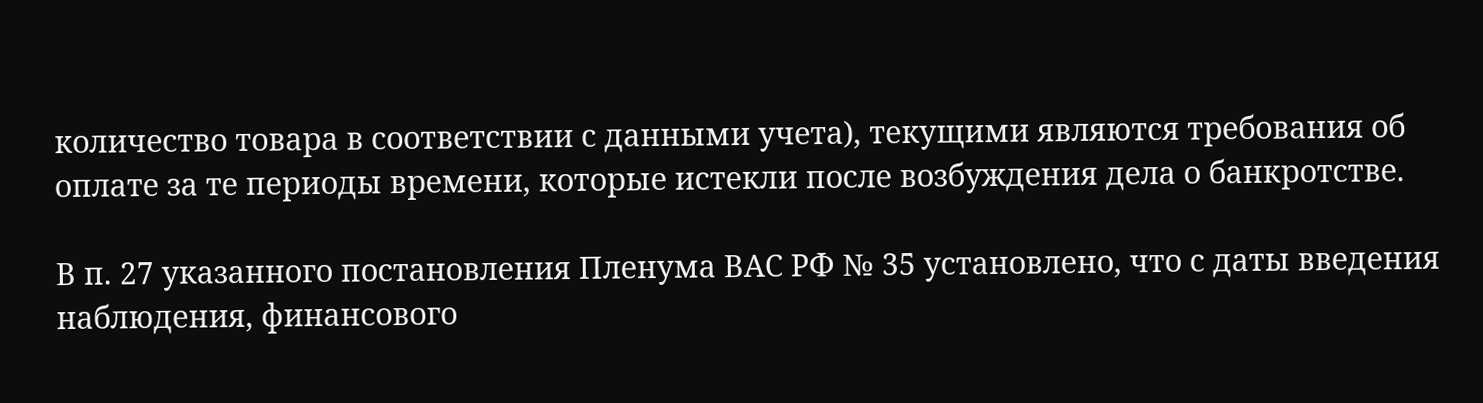количество товара в соответствии с данными учета), текущими являются требования об оплате за те периоды времени, которые истекли после возбуждения дела о банкротстве.

В п. 27 указанного постановления Пленума ВАС РФ № 35 установлено, что с даты введения наблюдения, финансового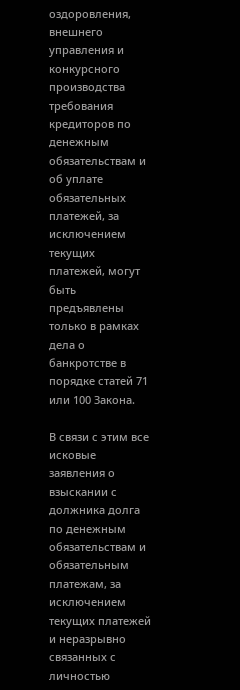оздоровления, внешнего управления и конкурсного производства требования кредиторов по денежным обязательствам и об уплате обязательных платежей, за исключением текущих платежей, могут быть предъявлены только в рамках дела о банкротстве в порядке статей 71 или 100 Закона.

В связи с этим все исковые заявления о взыскании с должника долга по денежным обязательствам и обязательным платежам, за исключением текущих платежей и неразрывно связанных с личностью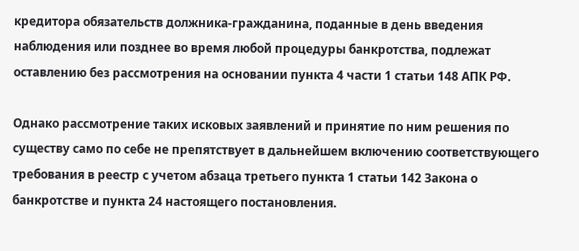кредитора обязательств должника-гражданина, поданные в день введения наблюдения или позднее во время любой процедуры банкротства, подлежат оставлению без рассмотрения на основании пункта 4 части 1 статьи 148 АПК РФ.

Однако рассмотрение таких исковых заявлений и принятие по ним решения по существу само по себе не препятствует в дальнейшем включению соответствующего требования в реестр с учетом абзаца третьего пункта 1 статьи 142 Закона о банкротстве и пункта 24 настоящего постановления.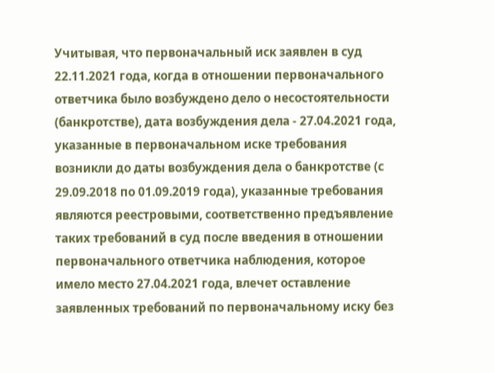Учитывая, что первоначальный иск заявлен в суд 22.11.2021 года, когда в отношении первоначального ответчика было возбуждено дело о несостоятельности (банкротстве), дата возбуждения дела - 27.04.2021 года, указанные в первоначальном иске требования возникли до даты возбуждения дела о банкротстве (с 29.09.2018 по 01.09.2019 года), указанные требования являются реестровыми, соответственно предъявление таких требований в суд после введения в отношении первоначального ответчика наблюдения, которое имело место 27.04.2021 года, влечет оставление заявленных требований по первоначальному иску без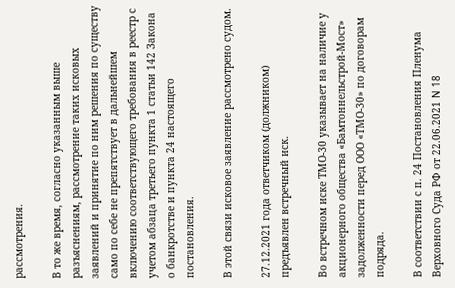рассмотрения.

В то же время, согласно указанным выше разъяснениям, рассмотрение таких исковых заявлений и принятие по ним решения по существу само по себе не препятствует в дальнейшем включению соответствующего требования в реестр с учетом абзаца третьего пункта 1 статьи 142 Закона о банкротстве и пункта 24 настоящего постановления.

В этой связи исковое заявление рассмотрено судом.

27.12.2021 года ответчиком (должником) предъявлен встречный иск.

Во встречном иске ТМО-30 указывает на наличие у акционерного общества «Бамтоннельстрой-Мост» задолженности перед ООО «ТМО-30» по договорам подряда.

В соответствии с п. 24 Постановления Пленума Верховного Суда РФ от 22.06.2021 N 18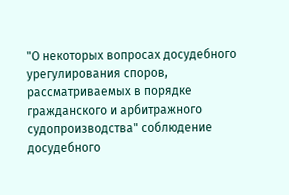"О некоторых вопросах досудебного урегулирования споров, рассматриваемых в порядке гражданского и арбитражного судопроизводства" соблюдение досудебного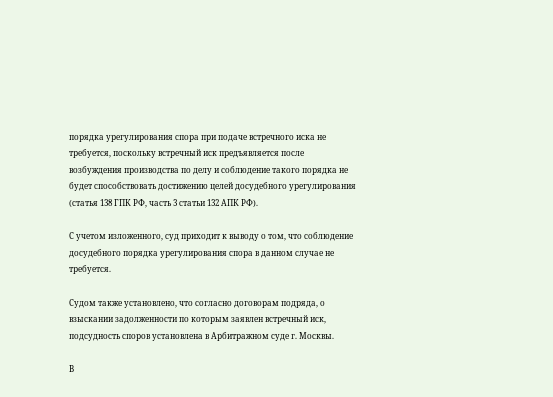порядка урегулирования спора при подаче встречного иска не требуется, поскольку встречный иск предъявляется после возбуждения производства по делу и соблюдение такого порядка не будет способствовать достижению целей досудебного урегулирования (статья 138 ГПК РФ, часть 3 статьи 132 АПК РФ).

С учетом изложенного, суд приходит к выводу о том, что соблюдение досудебного порядка урегулирования спора в данном случае не требуется.

Судом также установлено, что согласно договорам подряда, о взыскании задолженности по которым заявлен встречный иск, подсудность споров установлена в Арбитражном суде г. Москвы.

В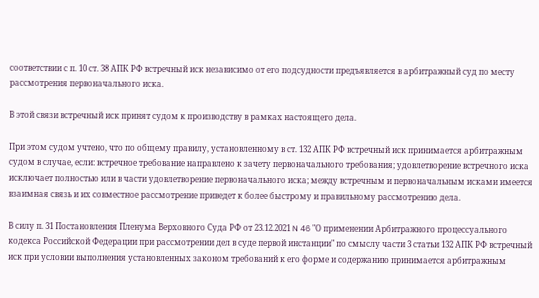соответствии с п. 10 ст. 38 АПК РФ встречный иск независимо от его подсудности предъявляется в арбитражный суд по месту рассмотрения первоначального иска.

В этой связи встречный иск принят судом к производству в рамках настоящего дела.

При этом судом учтено, что по общему правилу, установленному в ст. 132 АПК РФ встречный иск принимается арбитражным судом в случае, если: встречное требование направлено к зачету первоначального требования; удовлетворение встречного иска исключает полностью или в части удовлетворение первоначального иска; между встречным и первоначальным исками имеется взаимная связь и их совместное рассмотрение приведет к более быстрому и правильному рассмотрению дела.

В силу п. 31 Постановления Пленума Верховного Суда РФ от 23.12.2021 N 46 "О применении Арбитражного процессуального кодекса Российской Федерации при рассмотрении дел в суде первой инстанции" по смыслу части 3 статьи 132 АПК РФ встречный иск при условии выполнения установленных законом требований к его форме и содержанию принимается арбитражным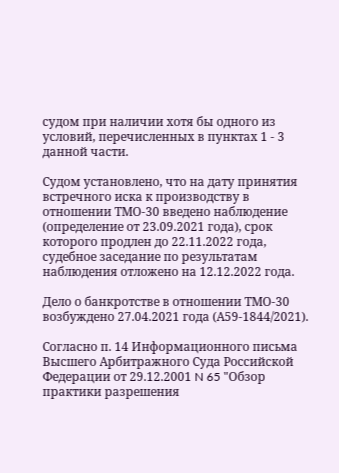судом при наличии хотя бы одного из условий, перечисленных в пунктах 1 - 3 данной части.

Судом установлено, что на дату принятия встречного иска к производству в отношении ТМО-30 введено наблюдение (определение от 23.09.2021 года), срок которого продлен до 22.11.2022 года, судебное заседание по результатам наблюдения отложено на 12.12.2022 года.

Дело о банкротстве в отношении ТМО-30 возбуждено 27.04.2021 года (А59-1844/2021).

Согласно п. 14 Информационного письма Высшего Арбитражного Суда Российской Федерации от 29.12.2001 N 65 "Обзор практики разрешения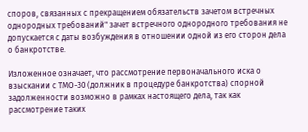споров, связанных с прекращением обязательств зачетом встречных однородных требований" зачет встречного однородного требования не допускается с даты возбуждения в отношении одной из его сторон дела о банкротстве.

Изложенное означает, что рассмотрение первоначального иска о взыскании с ТМО-30 (должник в процедуре банкротства) спорной задолженности возможно в рамках настоящего дела, так как рассмотрение таких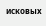исковых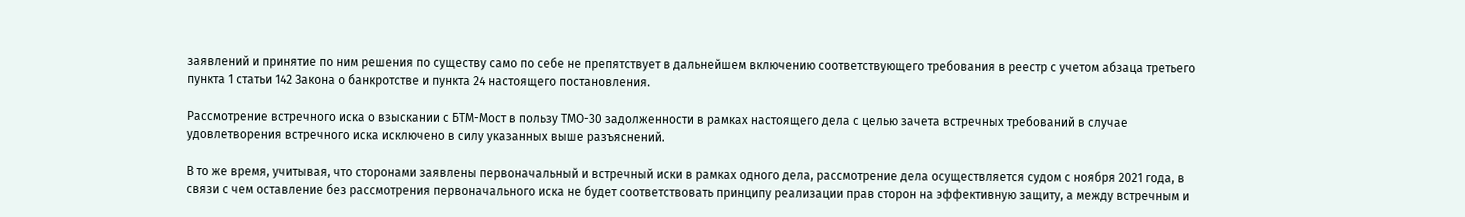заявлений и принятие по ним решения по существу само по себе не препятствует в дальнейшем включению соответствующего требования в реестр с учетом абзаца третьего пункта 1 статьи 142 Закона о банкротстве и пункта 24 настоящего постановления.

Рассмотрение встречного иска о взыскании с БТМ-Мост в пользу ТМО-30 задолженности в рамках настоящего дела с целью зачета встречных требований в случае удовлетворения встречного иска исключено в силу указанных выше разъяснений.

В то же время, учитывая, что сторонами заявлены первоначальный и встречный иски в рамках одного дела, рассмотрение дела осуществляется судом с ноября 2021 года, в связи с чем оставление без рассмотрения первоначального иска не будет соответствовать принципу реализации прав сторон на эффективную защиту, а между встречным и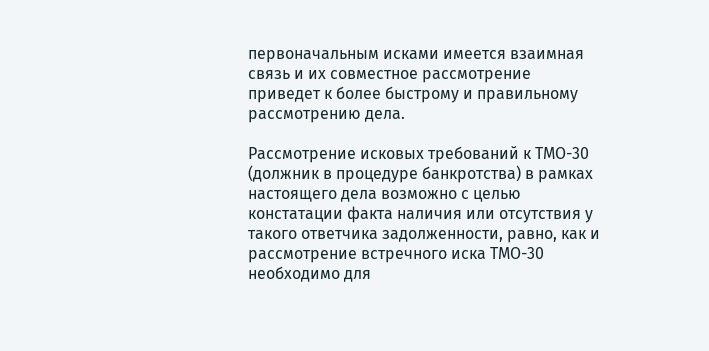первоначальным исками имеется взаимная связь и их совместное рассмотрение приведет к более быстрому и правильному рассмотрению дела.

Рассмотрение исковых требований к ТМО-30 (должник в процедуре банкротства) в рамках настоящего дела возможно с целью констатации факта наличия или отсутствия у такого ответчика задолженности, равно, как и рассмотрение встречного иска ТМО-30 необходимо для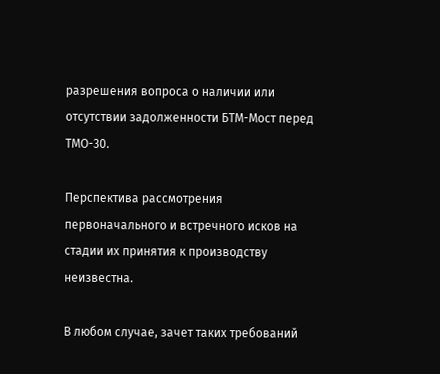разрешения вопроса о наличии или отсутствии задолженности БТМ-Мост перед ТМО-30.

Перспектива рассмотрения первоначального и встречного исков на стадии их принятия к производству неизвестна.

В любом случае, зачет таких требований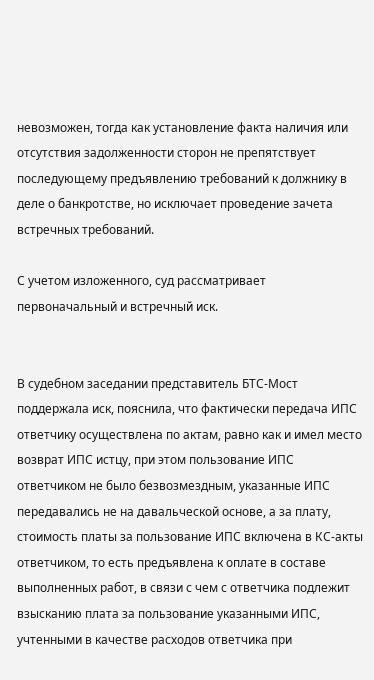невозможен, тогда как установление факта наличия или отсутствия задолженности сторон не препятствует последующему предъявлению требований к должнику в деле о банкротстве, но исключает проведение зачета встречных требований.

С учетом изложенного, суд рассматривает первоначальный и встречный иск.


В судебном заседании представитель БТС-Мост поддержала иск, пояснила, что фактически передача ИПС ответчику осуществлена по актам, равно как и имел место возврат ИПС истцу, при этом пользование ИПС ответчиком не было безвозмездным, указанные ИПС передавались не на давальческой основе, а за плату, стоимость платы за пользование ИПС включена в КС-акты ответчиком, то есть предъявлена к оплате в составе выполненных работ, в связи с чем с ответчика подлежит взысканию плата за пользование указанными ИПС, учтенными в качестве расходов ответчика при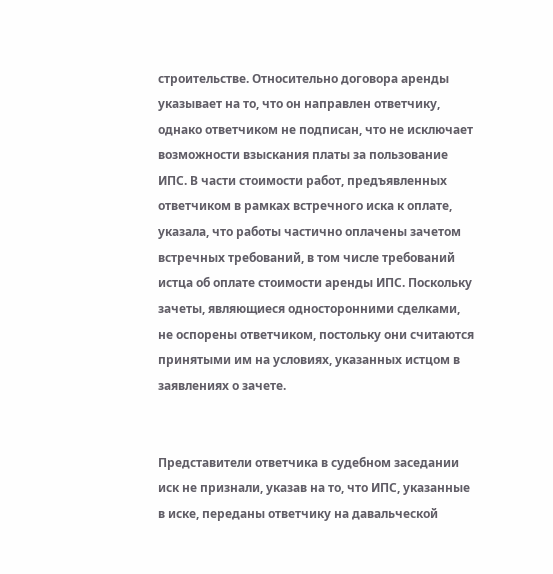строительстве. Относительно договора аренды указывает на то, что он направлен ответчику, однако ответчиком не подписан, что не исключает возможности взыскания платы за пользование ИПС. В части стоимости работ, предъявленных ответчиком в рамках встречного иска к оплате, указала, что работы частично оплачены зачетом встречных требований, в том числе требований истца об оплате стоимости аренды ИПС. Поскольку зачеты, являющиеся односторонними сделками, не оспорены ответчиком, постольку они считаются принятыми им на условиях, указанных истцом в заявлениях о зачете.


Представители ответчика в судебном заседании иск не признали, указав на то, что ИПС, указанные в иске, переданы ответчику на давальческой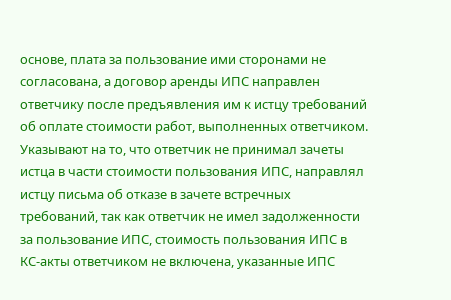основе, плата за пользование ими сторонами не согласована, а договор аренды ИПС направлен ответчику после предъявления им к истцу требований об оплате стоимости работ, выполненных ответчиком. Указывают на то, что ответчик не принимал зачеты истца в части стоимости пользования ИПС, направлял истцу письма об отказе в зачете встречных требований, так как ответчик не имел задолженности за пользование ИПС, стоимость пользования ИПС в КС-акты ответчиком не включена, указанные ИПС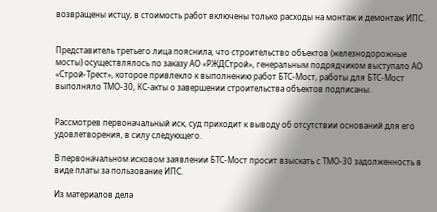возвращены истцу, в стоимость работ включены только расходы на монтаж и демонтаж ИПС.


Представитель третьего лица пояснила, что строительство объектов (железнодорожные мосты) осуществлялось по заказу АО «РЖДСтрой», генеральным подрядчиком выступало АО «Строй-Трест», которое привлекло к выполнению работ БТС-Мост, работы для БТС-Мост выполняло ТМО-30, КС-акты о завершении строительства объектов подписаны.


Рассмотрев первоначальный иск, суд приходит к выводу об отсутствии оснований для его удовлетворения, в силу следующего.

В первоначальном исковом заявлении БТС-Мост просит взыскать с ТМО-30 задолженность в виде платы за пользование ИПС.

Из материалов дела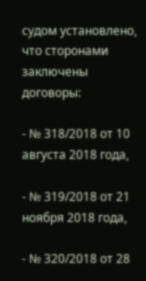судом установлено, что сторонами заключены договоры:

- № 318/2018 от 10 августа 2018 года,

- № 319/2018 от 21 ноября 2018 года,

- № 320/2018 от 28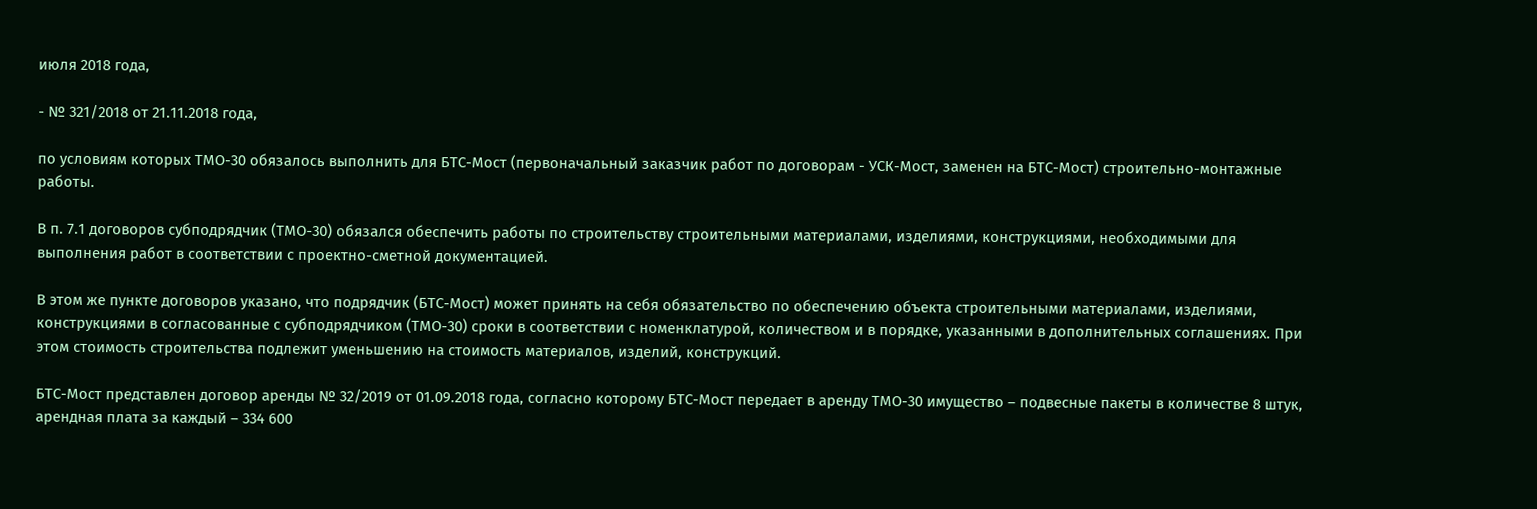июля 2018 года,

- № 321/2018 от 21.11.2018 года,

по условиям которых ТМО-30 обязалось выполнить для БТС-Мост (первоначальный заказчик работ по договорам - УСК-Мост, заменен на БТС-Мост) строительно-монтажные работы.

В п. 7.1 договоров субподрядчик (ТМО-30) обязался обеспечить работы по строительству строительными материалами, изделиями, конструкциями, необходимыми для выполнения работ в соответствии с проектно-сметной документацией.

В этом же пункте договоров указано, что подрядчик (БТС-Мост) может принять на себя обязательство по обеспечению объекта строительными материалами, изделиями, конструкциями в согласованные с субподрядчиком (ТМО-30) сроки в соответствии с номенклатурой, количеством и в порядке, указанными в дополнительных соглашениях. При этом стоимость строительства подлежит уменьшению на стоимость материалов, изделий, конструкций.

БТС-Мост представлен договор аренды № 32/2019 от 01.09.2018 года, согласно которому БТС-Мост передает в аренду ТМО-30 имущество – подвесные пакеты в количестве 8 штук, арендная плата за каждый – 334 600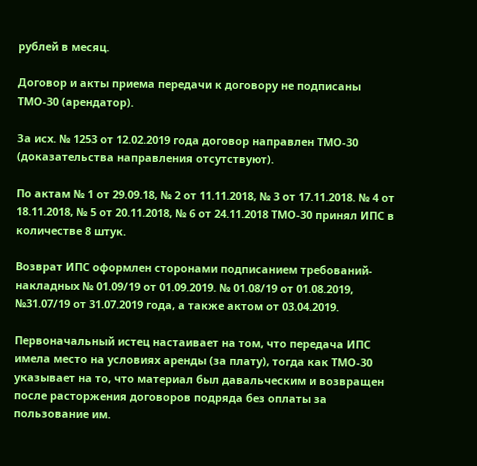рублей в месяц.

Договор и акты приема передачи к договору не подписаны ТМО-30 (арендатор).

За исх. № 1253 от 12.02.2019 года договор направлен ТМО-30 (доказательства направления отсутствуют).

По актам № 1 от 29.09.18, № 2 от 11.11.2018, № 3 от 17.11.2018. № 4 от 18.11.2018, № 5 от 20.11.2018, № 6 от 24.11.2018 ТМО-30 принял ИПС в количестве 8 штук.

Возврат ИПС оформлен сторонами подписанием требований-накладных № 01.09/19 от 01.09.2019. № 01.08/19 от 01.08.2019, №31.07/19 от 31.07.2019 года, а также актом от 03.04.2019.

Первоначальный истец настаивает на том, что передача ИПС имела место на условиях аренды (за плату), тогда как ТМО-30 указывает на то, что материал был давальческим и возвращен после расторжения договоров подряда без оплаты за пользование им.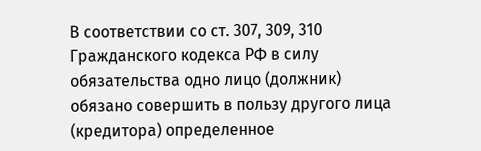В соответствии со ст. 307, 309, 310 Гражданского кодекса РФ в силу обязательства одно лицо (должник) обязано совершить в пользу другого лица (кредитора) определенное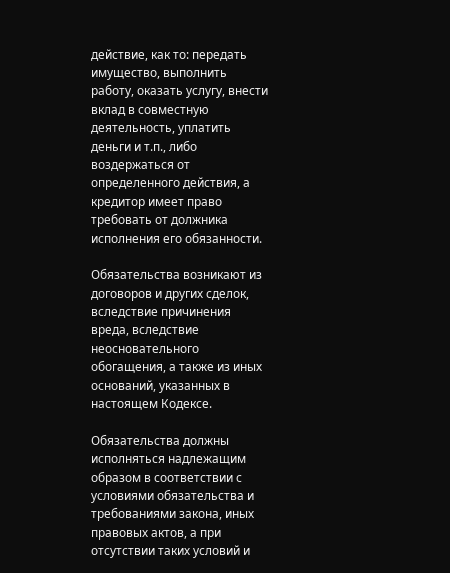действие, как то: передать имущество, выполнить работу, оказать услугу, внести вклад в совместную деятельность, уплатить деньги и т.п., либо воздержаться от определенного действия, а кредитор имеет право требовать от должника исполнения его обязанности.

Обязательства возникают из договоров и других сделок, вследствие причинения вреда, вследствие неосновательного обогащения, а также из иных оснований, указанных в настоящем Кодексе.

Обязательства должны исполняться надлежащим образом в соответствии с условиями обязательства и требованиями закона, иных правовых актов, а при отсутствии таких условий и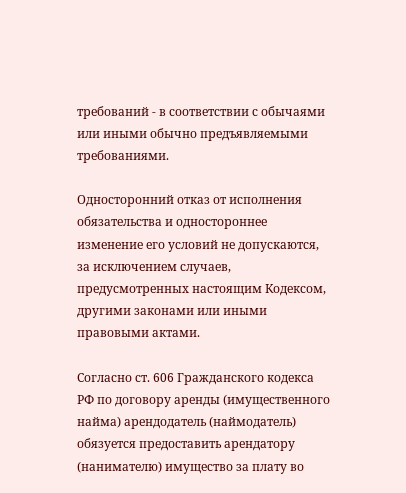требований - в соответствии с обычаями или иными обычно предъявляемыми требованиями.

Односторонний отказ от исполнения обязательства и одностороннее изменение его условий не допускаются, за исключением случаев, предусмотренных настоящим Кодексом, другими законами или иными правовыми актами.

Согласно ст. 606 Гражданского кодекса РФ по договору аренды (имущественного найма) арендодатель (наймодатель) обязуется предоставить арендатору (нанимателю) имущество за плату во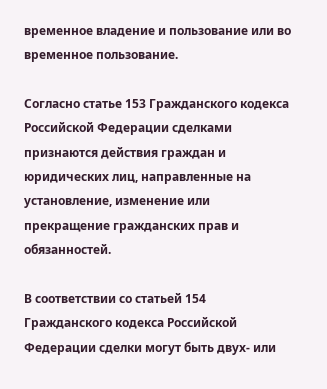временное владение и пользование или во временное пользование.

Согласно статье 153 Гражданского кодекса Российской Федерации сделками признаются действия граждан и юридических лиц, направленные на установление, изменение или прекращение гражданских прав и обязанностей.

В соответствии со статьей 154 Гражданского кодекса Российской Федерации сделки могут быть двух- или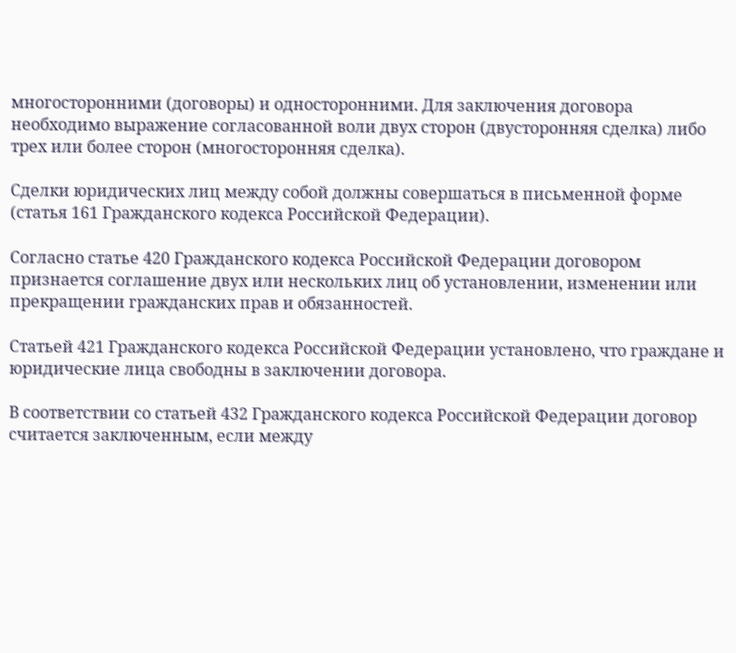многосторонними (договоры) и односторонними. Для заключения договора необходимо выражение согласованной воли двух сторон (двусторонняя сделка) либо трех или более сторон (многосторонняя сделка).

Сделки юридических лиц между собой должны совершаться в письменной форме (статья 161 Гражданского кодекса Российской Федерации).

Согласно статье 420 Гражданского кодекса Российской Федерации договором признается соглашение двух или нескольких лиц об установлении, изменении или прекращении гражданских прав и обязанностей.

Статьей 421 Гражданского кодекса Российской Федерации установлено, что граждане и юридические лица свободны в заключении договора.

В соответствии со статьей 432 Гражданского кодекса Российской Федерации договор считается заключенным, если между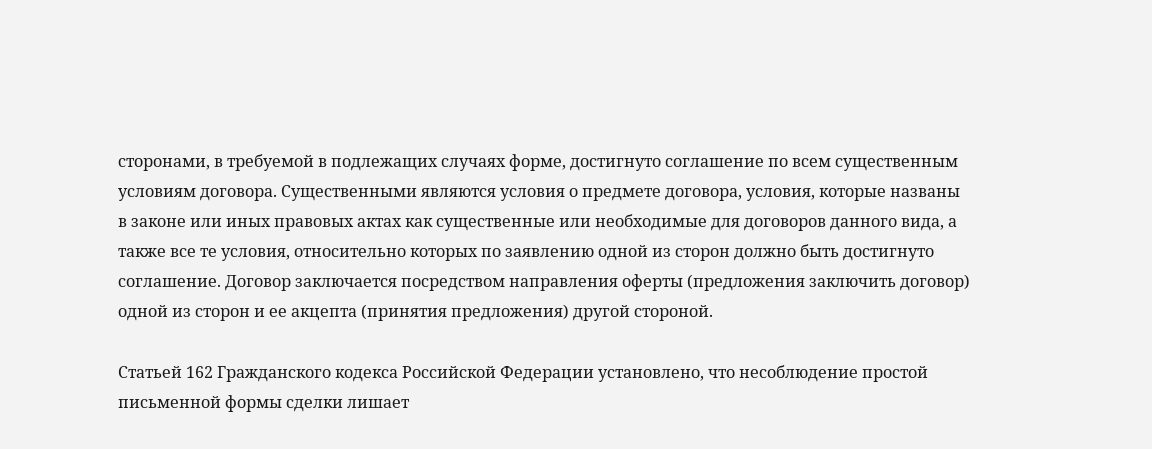сторонами, в требуемой в подлежащих случаях форме, достигнуто соглашение по всем существенным условиям договора. Существенными являются условия о предмете договора, условия, которые названы в законе или иных правовых актах как существенные или необходимые для договоров данного вида, а также все те условия, относительно которых по заявлению одной из сторон должно быть достигнуто соглашение. Договор заключается посредством направления оферты (предложения заключить договор) одной из сторон и ее акцепта (принятия предложения) другой стороной.

Статьей 162 Гражданского кодекса Российской Федерации установлено, что несоблюдение простой письменной формы сделки лишает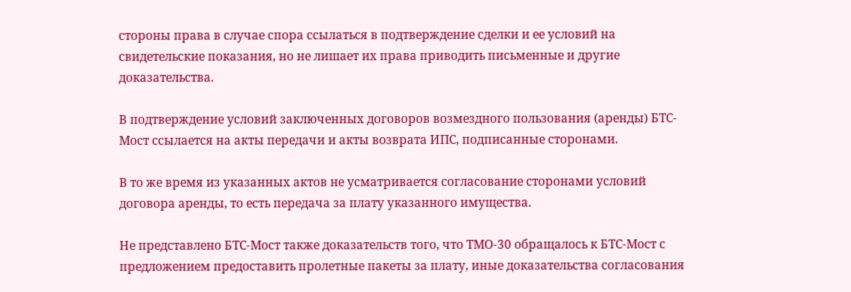стороны права в случае спора ссылаться в подтверждение сделки и ее условий на свидетельские показания, но не лишает их права приводить письменные и другие доказательства.

В подтверждение условий заключенных договоров возмездного пользования (аренды) БТС-Мост ссылается на акты передачи и акты возврата ИПС, подписанные сторонами.

В то же время из указанных актов не усматривается согласование сторонами условий договора аренды, то есть передача за плату указанного имущества.

Не представлено БТС-Мост также доказательств того, что ТМО-30 обращалось к БТС-Мост с предложением предоставить пролетные пакеты за плату, иные доказательства согласования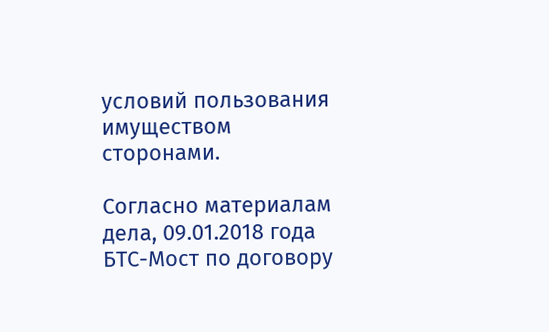условий пользования имуществом сторонами.

Согласно материалам дела, 09.01.2018 года БТС-Мост по договору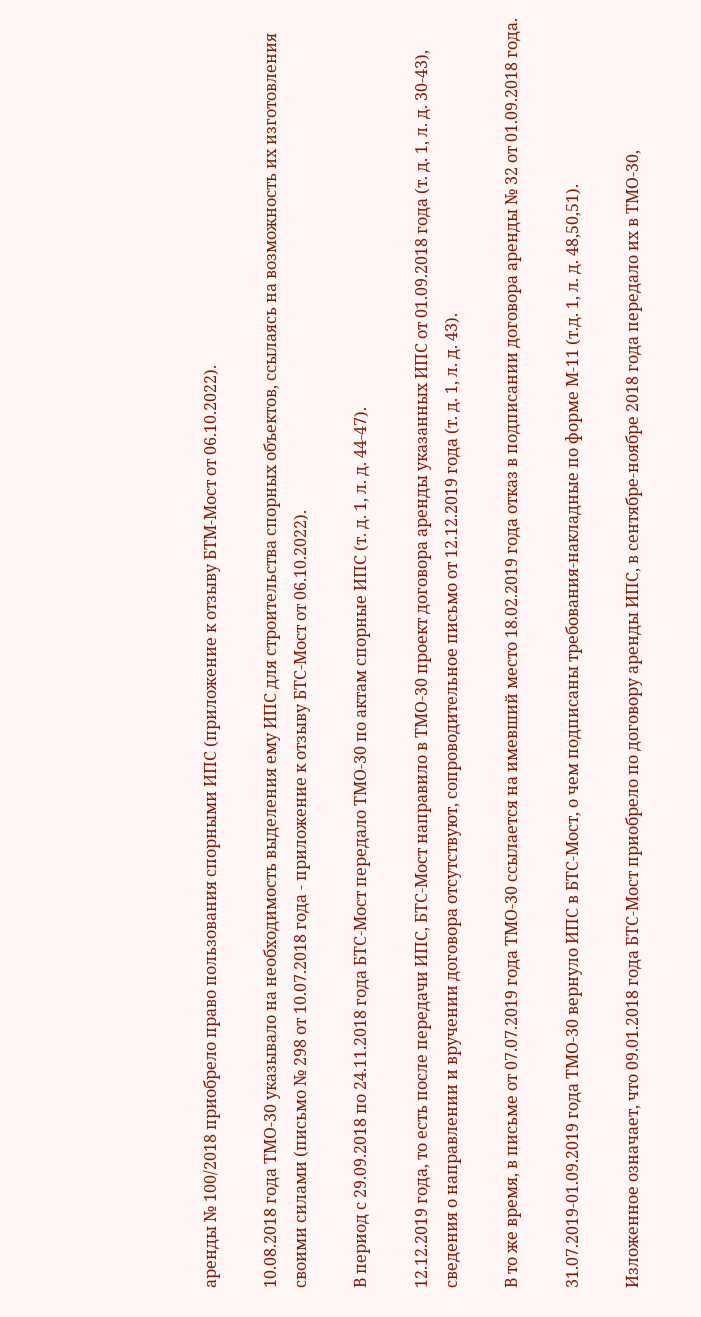аренды № 100/2018 приобрело право пользования спорными ИПС (приложение к отзыву БТМ-Мост от 06.10.2022).

10.08.2018 года ТМО-30 указывало на необходимость выделения ему ИПС для строительства спорных объектов, ссылаясь на возможность их изготовления своими силами (письмо № 298 от 10.07.2018 года - приложение к отзыву БТС-Мост от 06.10.2022).

В период с 29.09.2018 по 24.11.2018 года БТС-Мост передало ТМО-30 по актам спорные ИПС (т. д. 1, л. д. 44-47).

12.12.2019 года, то есть после передачи ИПС, БТС-Мост направило в ТМО-30 проект договора аренды указанных ИПС от 01.09.2018 года (т. д. 1, л. д. 30-43), сведения о направлении и вручении договора отсутствуют, сопроводительное письмо от 12.12.2019 года (т. д. 1, л. д. 43).

В то же время, в письме от 07.07.2019 года ТМО-30 ссылается на имевший место 18.02.2019 года отказ в подписании договора аренды № 32 от 01.09.2018 года.

31.07.2019-01.09.2019 года ТМО-30 вернуло ИПС в БТС-Мост, о чем подписаны требования-накладные по форме М-11 (т.д. 1, л. д. 48,50,51).

Изложенное означает, что 09.01.2018 года БТС-Мост приобрело по договору аренды ИПС, в сентябре-ноябре 2018 года передало их в ТМО-30,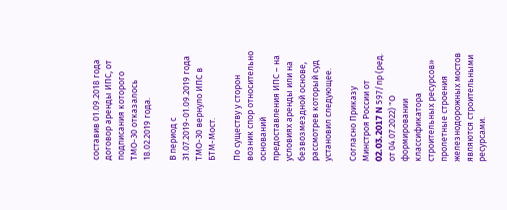составив 01.09.2018 года договор аренды ИПС, от подписания которого ТМО-30 отказалось 18.02.2019 года.

В период с 31.07.2019-01.09.2019 года ТМО-30 вернуло ИПС в БТМ-Мост.

По существу у сторон возник спор относительно оснований предоставления ИПС – на условиях аренды или на безвозмездной основе, рассмотрев который суд установил следующее.

Согласно Приказу Минстроя России от 02.03.2017 N 597/пр (ред. от 04.07.2022) "О формировании классификатора строительных ресурсов» пролетные строения железнодорожных мостов являются строительными ресурсами.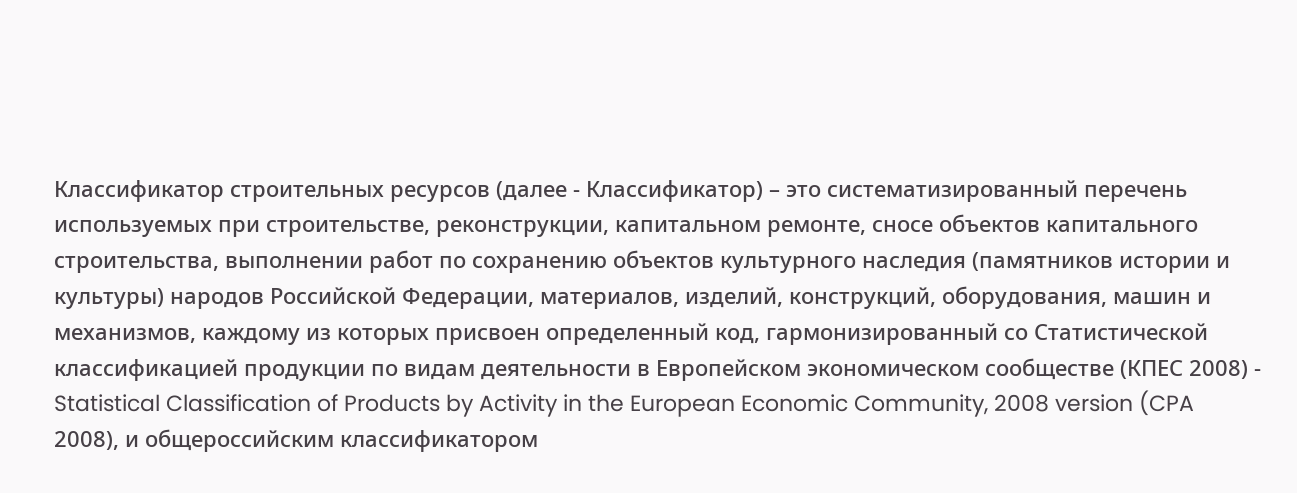Классификатор строительных ресурсов (далее - Классификатор) – это систематизированный перечень используемых при строительстве, реконструкции, капитальном ремонте, сносе объектов капитального строительства, выполнении работ по сохранению объектов культурного наследия (памятников истории и культуры) народов Российской Федерации, материалов, изделий, конструкций, оборудования, машин и механизмов, каждому из которых присвоен определенный код, гармонизированный со Статистической классификацией продукции по видам деятельности в Европейском экономическом сообществе (КПЕС 2008) - Statistical Classification of Products by Activity in the European Economic Community, 2008 version (CPA 2008), и общероссийским классификатором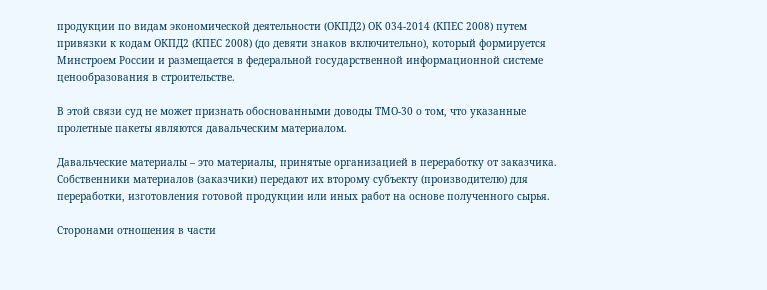продукции по видам экономической деятельности (ОКПД2) ОК 034-2014 (КПЕС 2008) путем привязки к кодам ОКПД2 (КПЕС 2008) (до девяти знаков включительно), который формируется Минстроем России и размещается в федеральной государственной информационной системе ценообразования в строительстве.

В этой связи суд не может признать обоснованными доводы ТМО-30 о том, что указанные пролетные пакеты являются давальческим материалом.

Давальческие материалы – это материалы, принятые организацией в переработку от заказчика. Собственники материалов (заказчики) передают их второму субъекту (производителю) для переработки, изготовления готовой продукции или иных работ на основе полученного сырья.

Сторонами отношения в части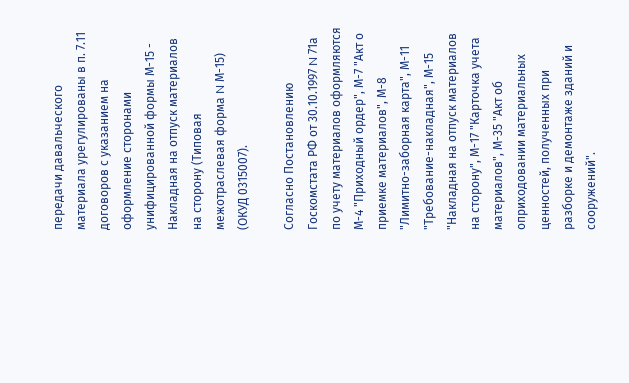передачи давальческого материала урегулированы в п. 7.11 договоров с указанием на оформление сторонами унифицированной формы М-15 - Накладная на отпуск материалов на сторону (Типовая межотраслевая форма N М-15) (ОКУД 0315007).

Согласно Постановлению Госкомстата РФ от 30.10.1997 N 71а по учету материалов оформляются М-4 "Приходный ордер", М-7 "Акт о приемке материалов", М-8 "Лимитно-заборная карта", М-11 "Требование-накладная", М-15 "Накладная на отпуск материалов на сторону", М-17 "Карточка учета материалов", М-35 "Акт об оприходовании материальных ценностей, полученных при разборке и демонтаже зданий и сооружений".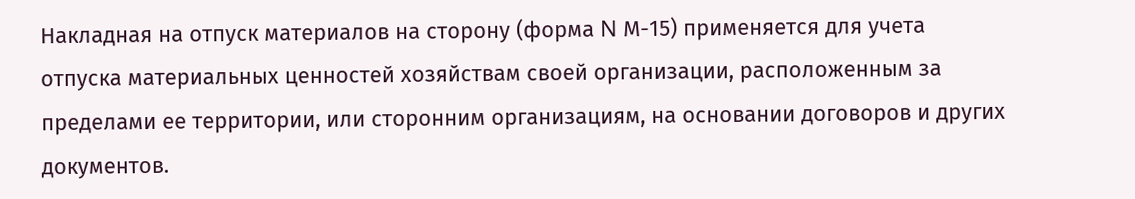Накладная на отпуск материалов на сторону (форма N М-15) применяется для учета отпуска материальных ценностей хозяйствам своей организации, расположенным за пределами ее территории, или сторонним организациям, на основании договоров и других документов.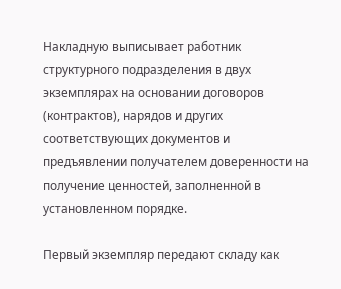Накладную выписывает работник структурного подразделения в двух экземплярах на основании договоров (контрактов), нарядов и других соответствующих документов и предъявлении получателем доверенности на получение ценностей, заполненной в установленном порядке.

Первый экземпляр передают складу как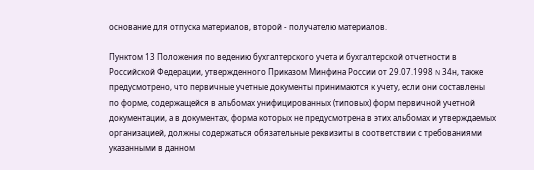основание для отпуска материалов, второй - получателю материалов.

Пунктом 13 Положения по ведению бухгалтерского учета и бухгалтерской отчетности в Российской Федерации, утвержденного Приказом Минфина России от 29.07.1998 N 34н, также предусмотрено, что первичные учетные документы принимаются к учету, если они составлены по форме, содержащейся в альбомах унифицированных (типовых) форм первичной учетной документации, а в документах, форма которых не предусмотрена в этих альбомах и утверждаемых организацией, должны содержаться обязательные реквизиты в соответствии с требованиями указанными в данном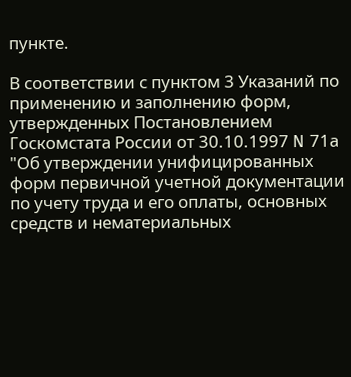пункте.

В соответствии с пунктом 3 Указаний по применению и заполнению форм, утвержденных Постановлением Госкомстата России от 30.10.1997 N 71а "Об утверждении унифицированных форм первичной учетной документации по учету труда и его оплаты, основных средств и нематериальных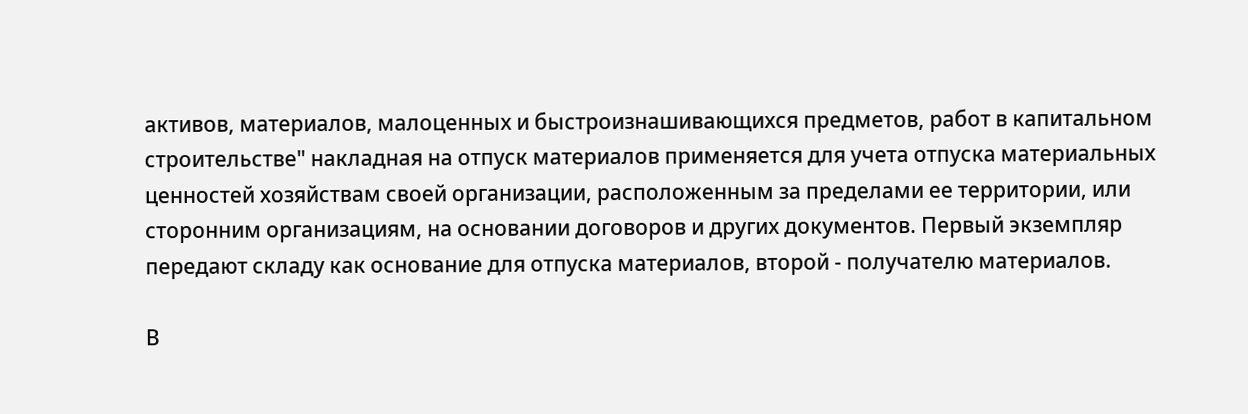активов, материалов, малоценных и быстроизнашивающихся предметов, работ в капитальном строительстве" накладная на отпуск материалов применяется для учета отпуска материальных ценностей хозяйствам своей организации, расположенным за пределами ее территории, или сторонним организациям, на основании договоров и других документов. Первый экземпляр передают складу как основание для отпуска материалов, второй - получателю материалов.

В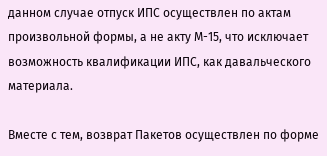данном случае отпуск ИПС осуществлен по актам произвольной формы, а не акту М-15, что исключает возможность квалификации ИПС, как давальческого материала.

Вместе с тем, возврат Пакетов осуществлен по форме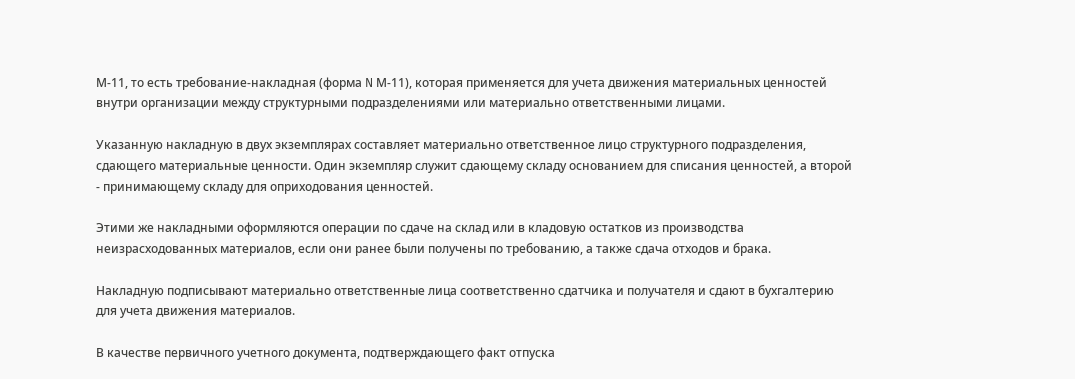М-11, то есть требование-накладная (форма N М-11), которая применяется для учета движения материальных ценностей внутри организации между структурными подразделениями или материально ответственными лицами.

Указанную накладную в двух экземплярах составляет материально ответственное лицо структурного подразделения, сдающего материальные ценности. Один экземпляр служит сдающему складу основанием для списания ценностей, а второй - принимающему складу для оприходования ценностей.

Этими же накладными оформляются операции по сдаче на склад или в кладовую остатков из производства неизрасходованных материалов, если они ранее были получены по требованию, а также сдача отходов и брака.

Накладную подписывают материально ответственные лица соответственно сдатчика и получателя и сдают в бухгалтерию для учета движения материалов.

В качестве первичного учетного документа, подтверждающего факт отпуска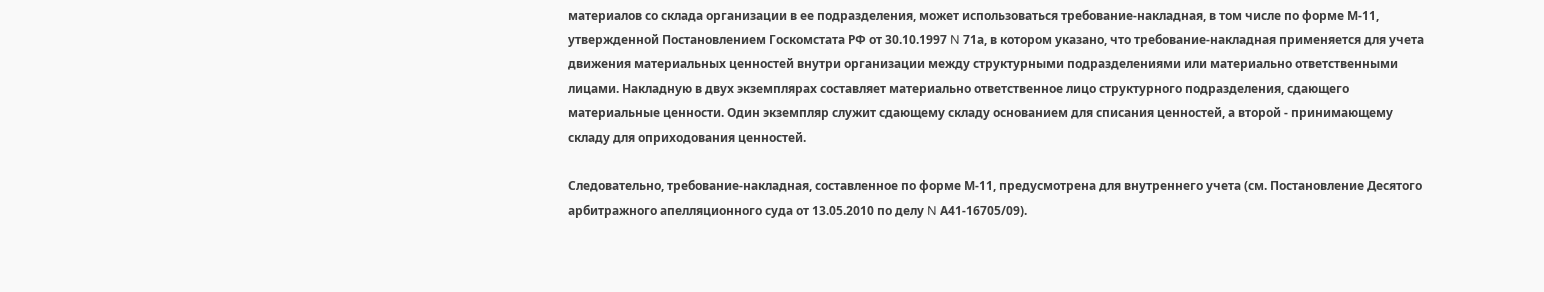материалов со склада организации в ее подразделения, может использоваться требование-накладная, в том числе по форме М-11, утвержденной Постановлением Госкомстата РФ от 30.10.1997 N 71а, в котором указано, что требование-накладная применяется для учета движения материальных ценностей внутри организации между структурными подразделениями или материально ответственными лицами. Накладную в двух экземплярах составляет материально ответственное лицо структурного подразделения, сдающего материальные ценности. Один экземпляр служит сдающему складу основанием для списания ценностей, а второй - принимающему складу для оприходования ценностей.

Следовательно, требование-накладная, составленное по форме М-11, предусмотрена для внутреннего учета (см. Постановление Десятого арбитражного апелляционного суда от 13.05.2010 по делу N А41-16705/09).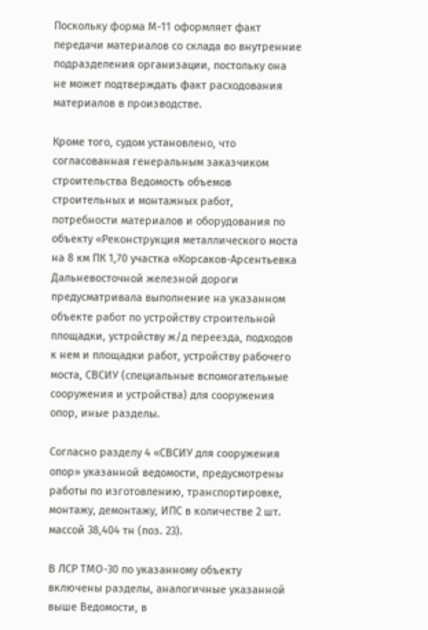Поскольку форма М-11 оформляет факт передачи материалов со склада во внутренние подразделения организации, постольку она не может подтверждать факт расходования материалов в производстве.

Кроме того, судом установлено, что согласованная генеральным заказчиком строительства Ведомость объемов строительных и монтажных работ, потребности материалов и оборудования по объекту «Реконструкция металлического моста на 8 км ПК 1,70 участка «Корсаков-Арсентьевка Дальневосточной железной дороги предусматривала выполнение на указанном объекте работ по устройству строительной площадки, устройству ж/д переезда, подходов к нем и площадки работ, устройству рабочего моста, СВСИУ (специальные вспомогательные сооружения и устройства) для сооружения опор, иные разделы.

Согласно разделу 4 «СВСИУ для сооружения опор» указанной ведомости, предусмотрены работы по изготовлению, транспортировке, монтажу, демонтажу, ИПС в количестве 2 шт. массой 38,404 тн (поз. 23).

В ЛСР ТМО-30 по указанному объекту включены разделы, аналогичные указанной выше Ведомости, в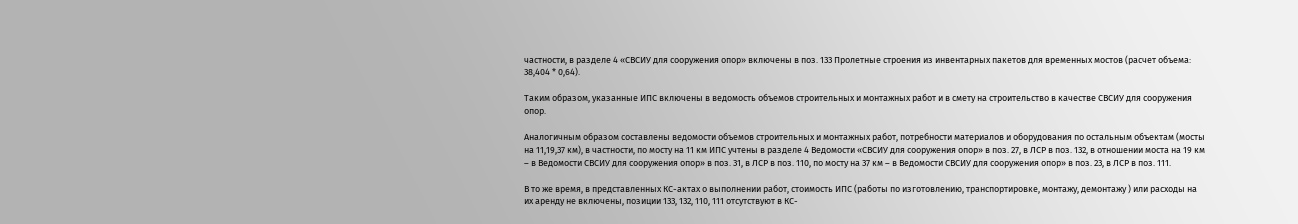частности, в разделе 4 «СВСИУ для сооружения опор» включены в поз. 133 Пролетные строения из инвентарных пакетов для временных мостов (расчет объема: 38,404 * 0,64).

Таким образом, указанные ИПС включены в ведомость объемов строительных и монтажных работ и в смету на строительство в качестве СВСИУ для сооружения опор.

Аналогичным образом составлены ведомости объемов строительных и монтажных работ, потребности материалов и оборудования по остальным объектам (мосты на 11,19,37 км), в частности, по мосту на 11 км ИПС учтены в разделе 4 Ведомости «СВСИУ для сооружения опор» в поз. 27, в ЛСР в поз. 132, в отношении моста на 19 км – в Ведомости СВСИУ для сооружения опор» в поз. 31, в ЛСР в поз. 110, по мосту на 37 км – в Ведомости СВСИУ для сооружения опор» в поз. 23, в ЛСР в поз. 111.

В то же время, в представленных КС-актах о выполнении работ, стоимость ИПС (работы по изготовлению, транспортировке, монтажу, демонтажу ) или расходы на их аренду не включены, позиции 133, 132, 110, 111 отсутствуют в КС-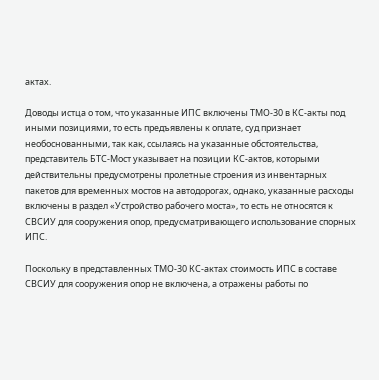актах.

Доводы истца о том, что указанные ИПС включены ТМО-30 в КС-акты под иными позициями, то есть предъявлены к оплате, суд признает необоснованными, так как, ссылаясь на указанные обстоятельства, представитель БТС-Мост указывает на позиции КС-актов, которыми действительны предусмотрены пролетные строения из инвентарных пакетов для временных мостов на автодорогах, однако, указанные расходы включены в раздел «Устройство рабочего моста», то есть не относятся к СВСИУ для сооружения опор, предусматривающего использование спорных ИПС.

Поскольку в представленных ТМО-30 КС-актах стоимость ИПС в составе СВСИУ для сооружения опор не включена, а отражены работы по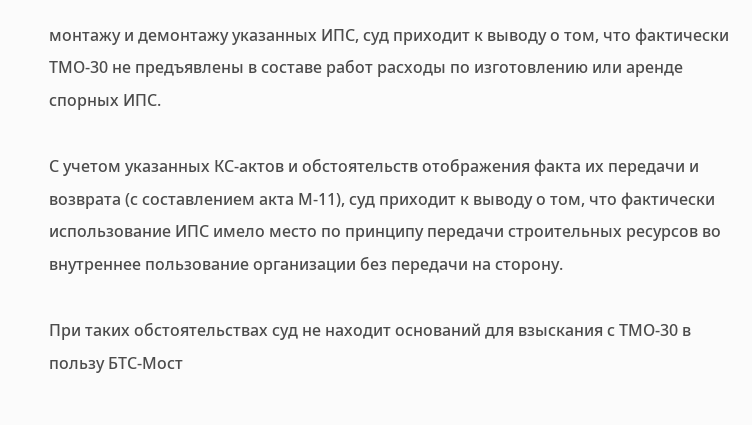монтажу и демонтажу указанных ИПС, суд приходит к выводу о том, что фактически ТМО-30 не предъявлены в составе работ расходы по изготовлению или аренде спорных ИПС.

С учетом указанных КС-актов и обстоятельств отображения факта их передачи и возврата (с составлением акта М-11), суд приходит к выводу о том, что фактически использование ИПС имело место по принципу передачи строительных ресурсов во внутреннее пользование организации без передачи на сторону.

При таких обстоятельствах суд не находит оснований для взыскания с ТМО-30 в пользу БТС-Мост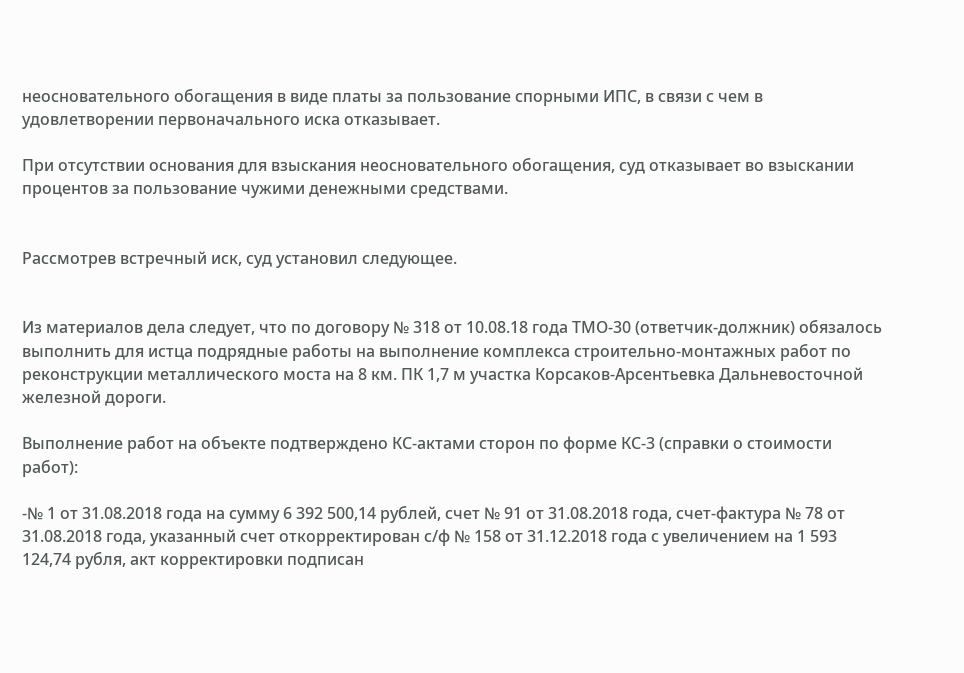неосновательного обогащения в виде платы за пользование спорными ИПС, в связи с чем в удовлетворении первоначального иска отказывает.

При отсутствии основания для взыскания неосновательного обогащения, суд отказывает во взыскании процентов за пользование чужими денежными средствами.


Рассмотрев встречный иск, суд установил следующее.


Из материалов дела следует, что по договору № 318 от 10.08.18 года ТМО-30 (ответчик-должник) обязалось выполнить для истца подрядные работы на выполнение комплекса строительно-монтажных работ по реконструкции металлического моста на 8 км. ПК 1,7 м участка Корсаков-Арсентьевка Дальневосточной железной дороги.

Выполнение работ на объекте подтверждено КС-актами сторон по форме КС-3 (справки о стоимости работ):

-№ 1 от 31.08.2018 года на сумму 6 392 500,14 рублей, счет № 91 от 31.08.2018 года, счет-фактура № 78 от 31.08.2018 года, указанный счет откорректирован с/ф № 158 от 31.12.2018 года с увеличением на 1 593 124,74 рубля, акт корректировки подписан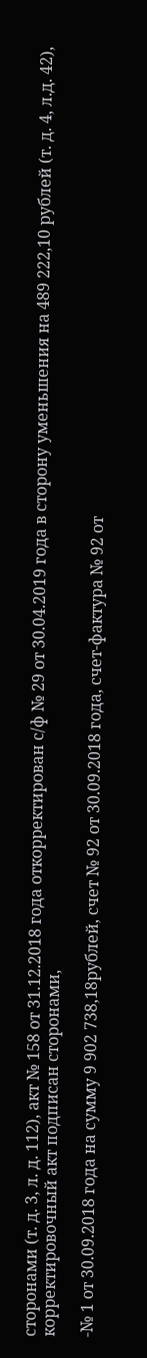сторонами (т. д. 3, л. д. 112), акт № 158 от 31.12.2018 года откорректирован с/ф № 29 от 30.04.2019 года в сторону уменьшения на 489 222,10 рублей (т. д. 4, л.д. 42), корректировочный акт подписан сторонами,

-№ 1 от 30.09.2018 года на сумму 9 902 738,18рублей, счет № 92 от 30.09.2018 года, счет-фактура № 92 от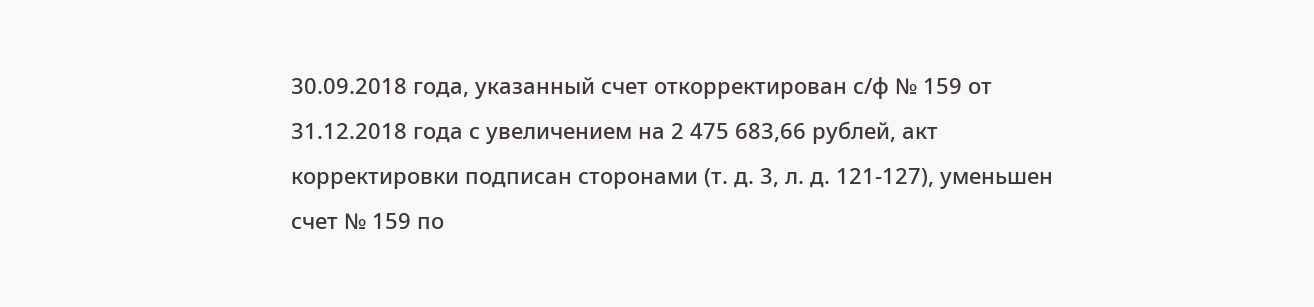30.09.2018 года, указанный счет откорректирован с/ф № 159 от 31.12.2018 года с увеличением на 2 475 683,66 рублей, акт корректировки подписан сторонами (т. д. 3, л. д. 121-127), уменьшен счет № 159 по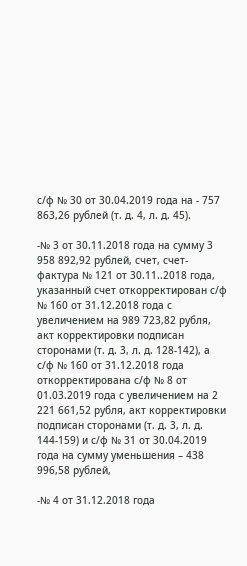с/ф № 30 от 30.04.2019 года на - 757 863,26 рублей (т. д. 4, л. д. 45).

-№ 3 от 30.11.2018 года на сумму 3 958 892,92 рублей, счет, счет-фактура № 121 от 30.11..2018 года, указанный счет откорректирован с/ф № 160 от 31.12.2018 года с увеличением на 989 723,82 рубля, акт корректировки подписан сторонами (т. д. 3, л. д. 128-142), а с/ф № 160 от 31.12.2018 года откорректирована с/ф № 8 от 01.03.2019 года с увеличением на 2 221 661,52 рубля, акт корректировки подписан сторонами (т. д. 3, л. д. 144-159) и с/ф № 31 от 30.04.2019 года на сумму уменьшения – 438 996,58 рублей,

-№ 4 от 31.12.2018 года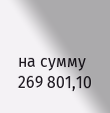на сумму 269 801,10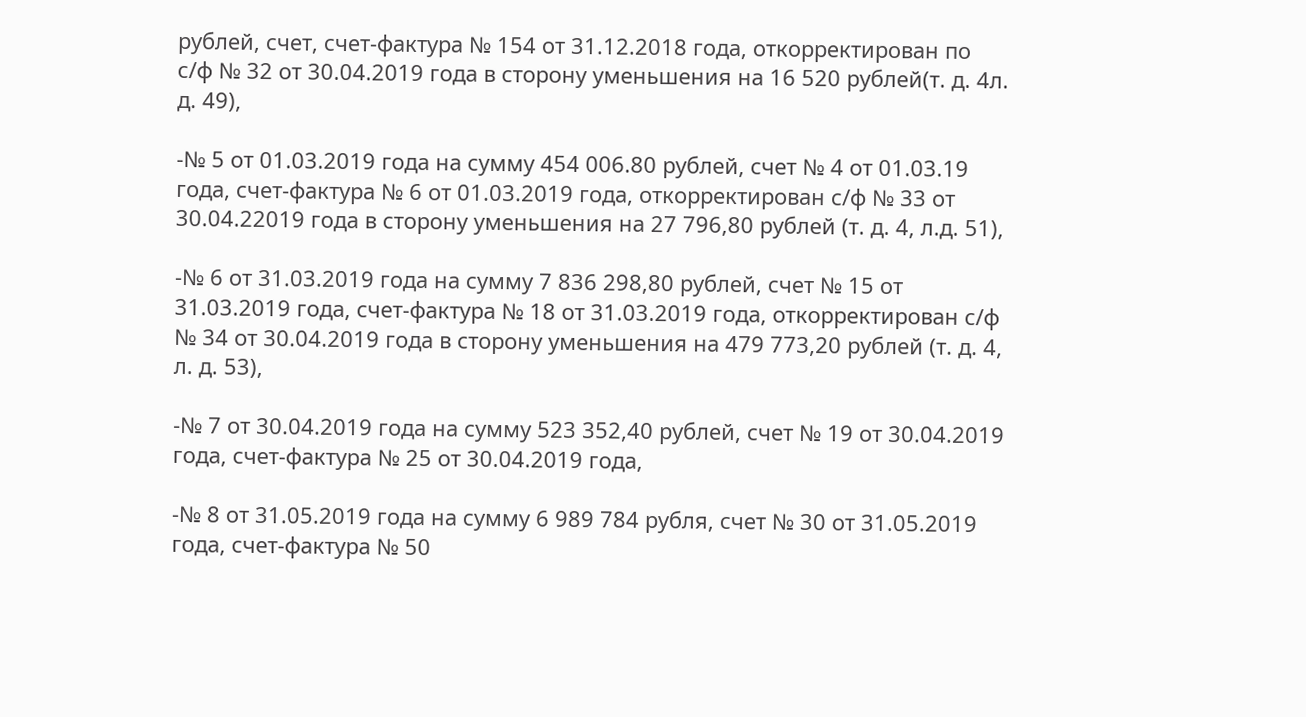рублей, счет, счет-фактура № 154 от 31.12.2018 года, откорректирован по с/ф № 32 от 30.04.2019 года в сторону уменьшения на 16 520 рублей(т. д. 4л. д. 49),

-№ 5 от 01.03.2019 года на сумму 454 006.80 рублей, счет № 4 от 01.03.19 года, счет-фактура № 6 от 01.03.2019 года, откорректирован с/ф № 33 от 30.04.22019 года в сторону уменьшения на 27 796,80 рублей (т. д. 4, л.д. 51),

-№ 6 от 31.03.2019 года на сумму 7 836 298,80 рублей, счет № 15 от 31.03.2019 года, счет-фактура № 18 от 31.03.2019 года, откорректирован с/ф № 34 от 30.04.2019 года в сторону уменьшения на 479 773,20 рублей (т. д. 4, л. д. 53),

-№ 7 от 30.04.2019 года на сумму 523 352,40 рублей, счет № 19 от 30.04.2019 года, счет-фактура № 25 от 30.04.2019 года,

-№ 8 от 31.05.2019 года на сумму 6 989 784 рубля, счет № 30 от 31.05.2019 года, счет-фактура № 50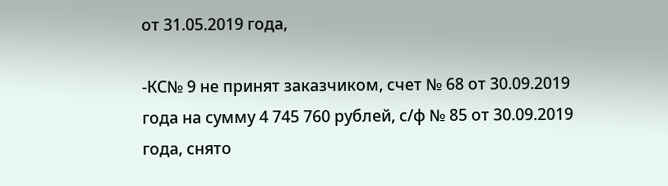от 31.05.2019 года,

-КС№ 9 не принят заказчиком, счет № 68 от 30.09.2019 года на сумму 4 745 760 рублей, с/ф № 85 от 30.09.2019 года, снято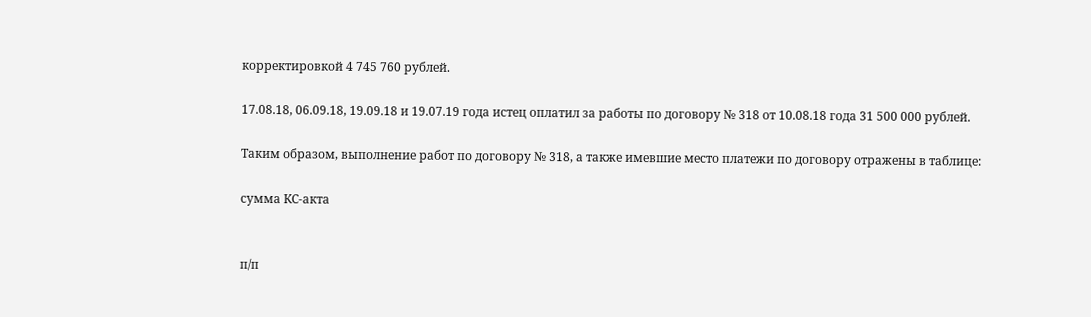корректировкой 4 745 760 рублей.

17.08.18, 06.09.18, 19.09.18 и 19.07.19 года истец оплатил за работы по договору № 318 от 10.08.18 года 31 500 000 рублей.

Таким образом, выполнение работ по договору № 318, а также имевшие место платежи по договору отражены в таблице:

сумма КС-акта


п/п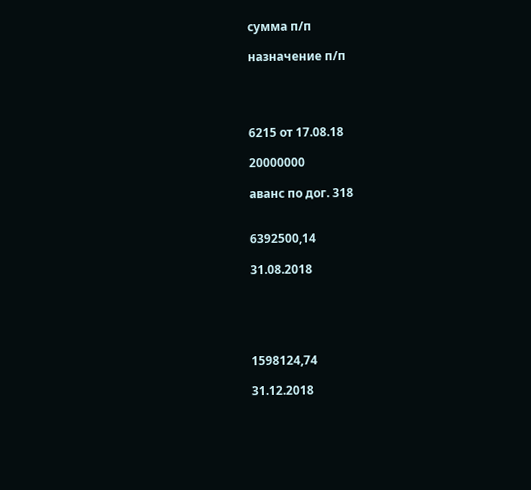сумма п/п

назначение п/п




6215 от 17.08.18

20000000

аванс по дог. 318


6392500,14

31.08.2018





1598124,74

31.12.2018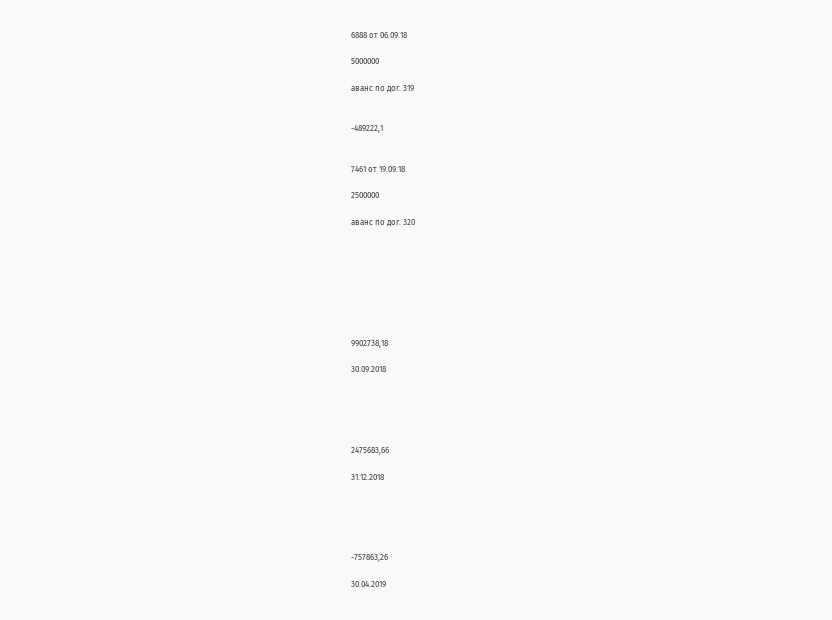6888 от 06.09.18

5000000

аванс по дог. 319


-489222,1


7461 от 19.09.18

2500000

аванс по дог. 320








9902738,18

30.09.2018





2475683,66

31.12.2018





-757863,26

30.04.2019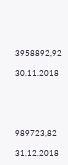3958892,92

30.11.2018





989723,82

31.12.2018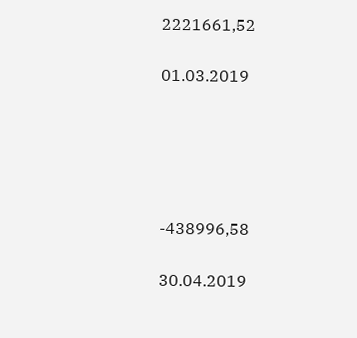2221661,52

01.03.2019





-438996,58

30.04.2019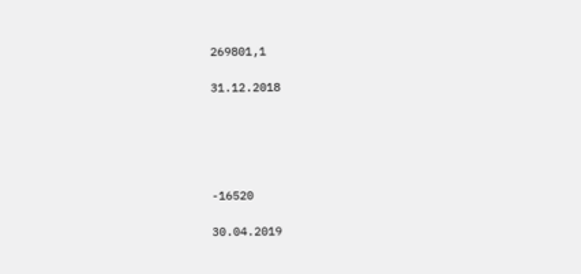269801,1

31.12.2018





-16520

30.04.2019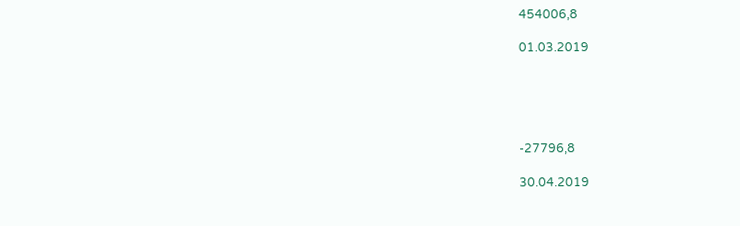454006,8

01.03.2019





-27796,8

30.04.2019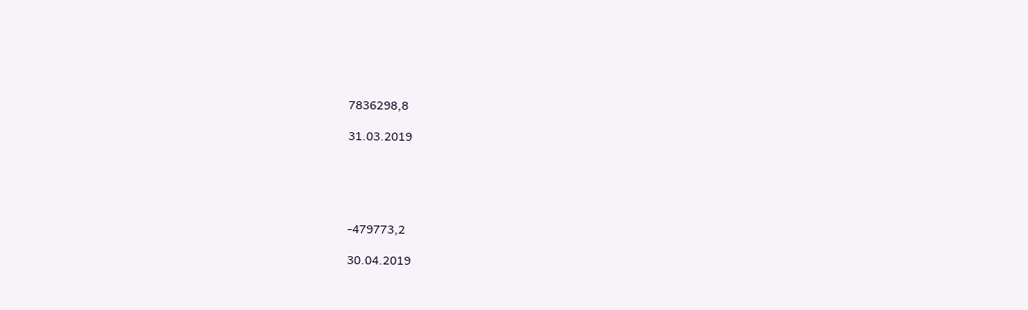7836298,8

31.03.2019





-479773,2

30.04.2019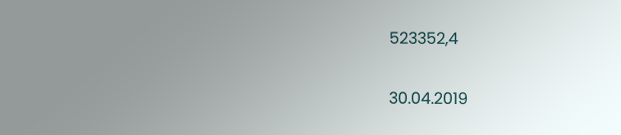523352,4

30.04.2019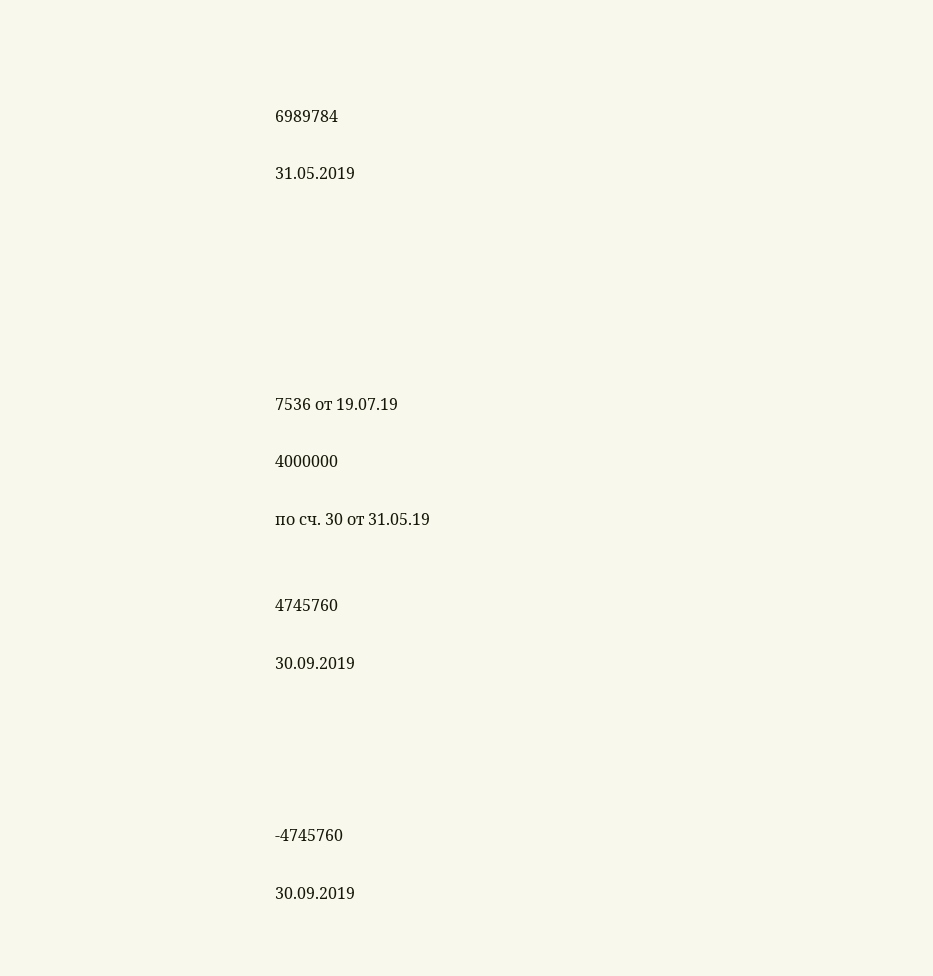6989784

31.05.2019







7536 от 19.07.19

4000000

по сч. 30 от 31.05.19


4745760

30.09.2019





-4745760

30.09.2019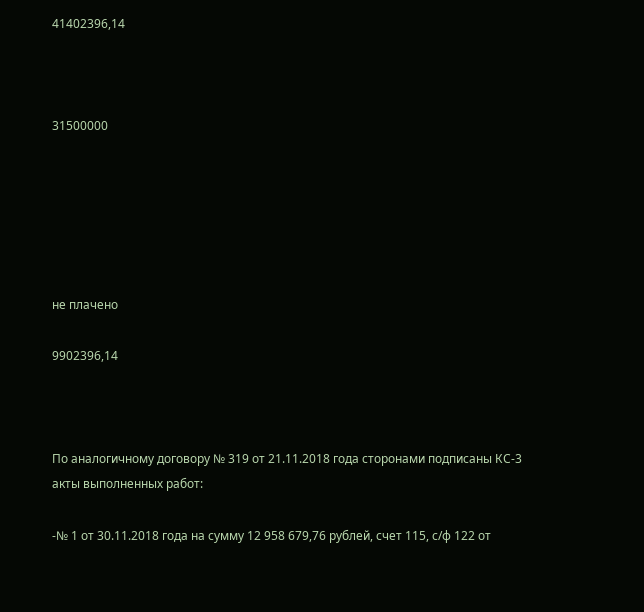41402396,14



31500000






не плачено

9902396,14



По аналогичному договору № 319 от 21.11.2018 года сторонами подписаны КС-3 акты выполненных работ:

-№ 1 от 30.11.2018 года на сумму 12 958 679,76 рублей, счет 115, с/ф 122 от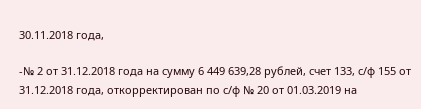30.11.2018 года,

-№ 2 от 31.12.2018 года на сумму 6 449 639,28 рублей, счет 133, с/ф 155 от 31.12.2018 года, откорректирован по с/ф № 20 от 01.03.2019 на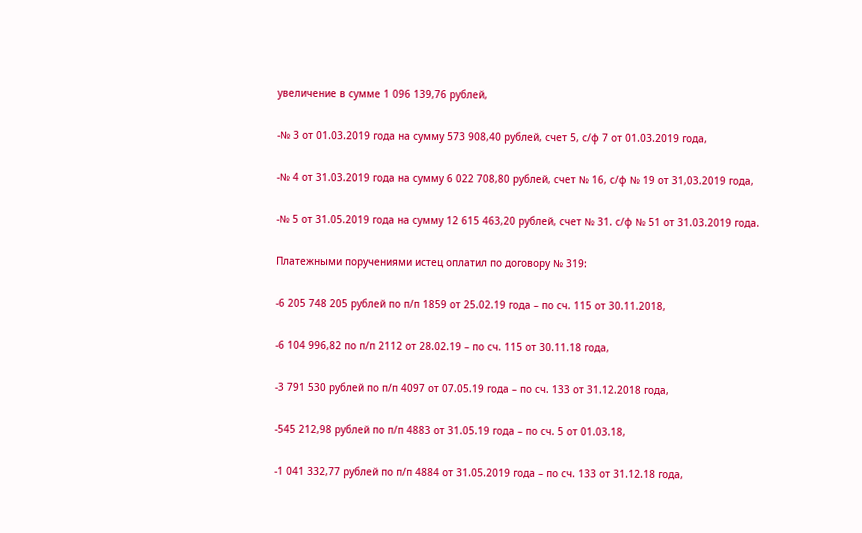увеличение в сумме 1 096 139,76 рублей,

-№ 3 от 01.03.2019 года на сумму 573 908,40 рублей, счет 5, с/ф 7 от 01.03.2019 года,

-№ 4 от 31.03.2019 года на сумму 6 022 708,80 рублей, счет № 16, с/ф № 19 от 31,03.2019 года,

-№ 5 от 31.05.2019 года на сумму 12 615 463,20 рублей, счет № 31. с/ф № 51 от 31.03.2019 года.

Платежными поручениями истец оплатил по договору № 319:

-6 205 748 205 рублей по п/п 1859 от 25.02.19 года – по сч. 115 от 30.11.2018,

-6 104 996,82 по п/п 2112 от 28.02.19 – по сч. 115 от 30.11.18 года,

-3 791 530 рублей по п/п 4097 от 07.05.19 года – по сч. 133 от 31.12.2018 года,

-545 212,98 рублей по п/п 4883 от 31.05.19 года – по сч. 5 от 01.03.18,

-1 041 332,77 рублей по п/п 4884 от 31.05.2019 года – по сч. 133 от 31.12.18 года,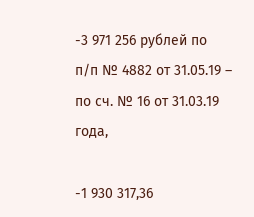-3 971 256 рублей по п/п № 4882 от 31.05.19 – по сч. № 16 от 31.03.19 года,

-1 930 317,36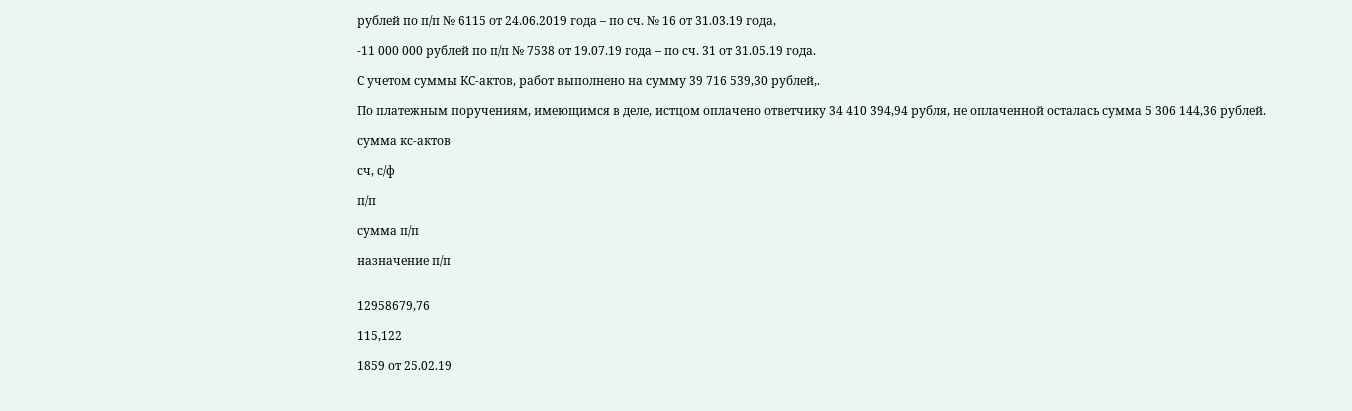рублей по п/п № 6115 от 24.06.2019 года – по сч. № 16 от 31.03.19 года,

-11 000 000 рублей по п/п № 7538 от 19.07.19 года – по сч. 31 от 31.05.19 года.

С учетом суммы КС-актов, работ выполнено на сумму 39 716 539,30 рублей,.

По платежным поручениям, имеющимся в деле, истцом оплачено ответчику 34 410 394,94 рубля, не оплаченной осталась сумма 5 306 144,36 рублей.

сумма кс-актов

сч, с/ф

п/п

сумма п/п

назначение п/п


12958679,76

115,122

1859 от 25.02.19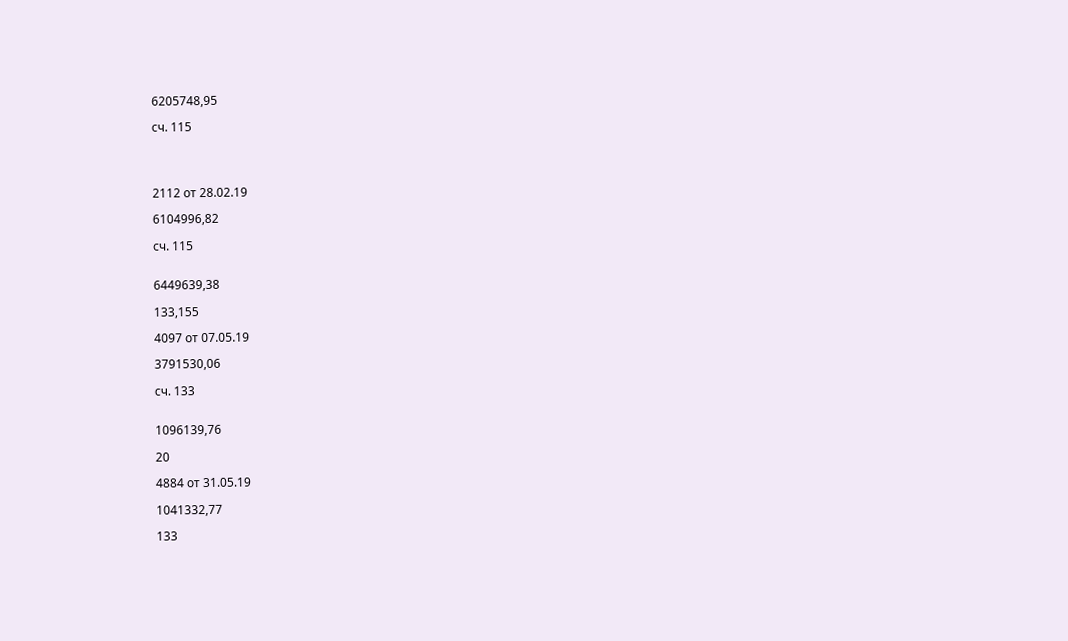6205748,95

сч. 115




2112 от 28.02.19

6104996,82

сч. 115


6449639,38

133,155

4097 от 07.05.19

3791530,06

сч. 133


1096139,76

20

4884 от 31.05.19

1041332,77

133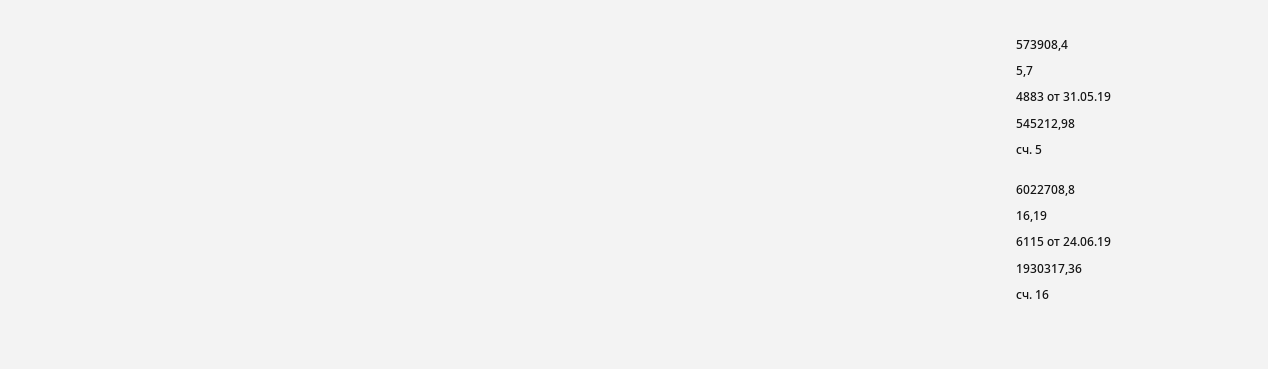573908,4

5,7

4883 от 31.05.19

545212,98

сч. 5


6022708,8

16,19

6115 от 24.06.19

1930317,36

сч. 16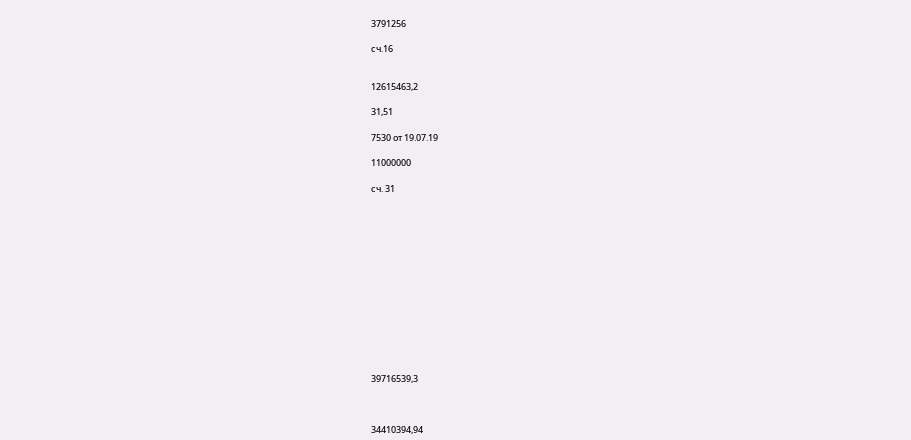3791256

сч.16


12615463,2

31,51

7530 от 19.07.19

11000000

сч. 31














39716539,3



34410394,94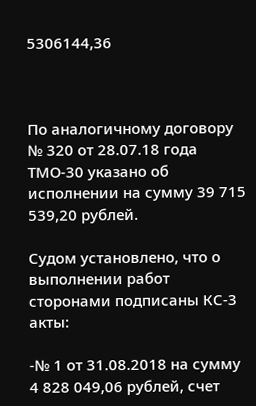5306144,36



По аналогичному договору № 320 от 28.07.18 года ТМО-30 указано об исполнении на сумму 39 715 539,20 рублей.

Судом установлено, что о выполнении работ сторонами подписаны КС-3 акты:

-№ 1 от 31.08.2018 на сумму 4 828 049,06 рублей, счет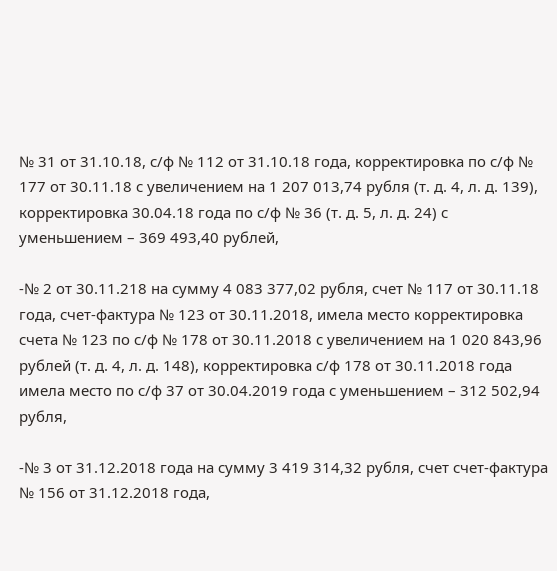№ 31 от 31.10.18, с/ф № 112 от 31.10.18 года, корректировка по с/ф № 177 от 30.11.18 с увеличением на 1 207 013,74 рубля (т. д. 4, л. д. 139), корректировка 30.04.18 года по с/ф № 36 (т. д. 5, л. д. 24) с уменьшением – 369 493,40 рублей,

-№ 2 от 30.11.218 на сумму 4 083 377,02 рубля, счет № 117 от 30.11.18 года, счет-фактура № 123 от 30.11.2018, имела место корректировка счета № 123 по с/ф № 178 от 30.11.2018 с увеличением на 1 020 843,96 рублей (т. д. 4, л. д. 148), корректировка с/ф 178 от 30.11.2018 года имела место по с/ф 37 от 30.04.2019 года с уменьшением – 312 502,94 рубля,

-№ 3 от 31.12.2018 года на сумму 3 419 314,32 рубля, счет счет-фактура № 156 от 31.12.2018 года,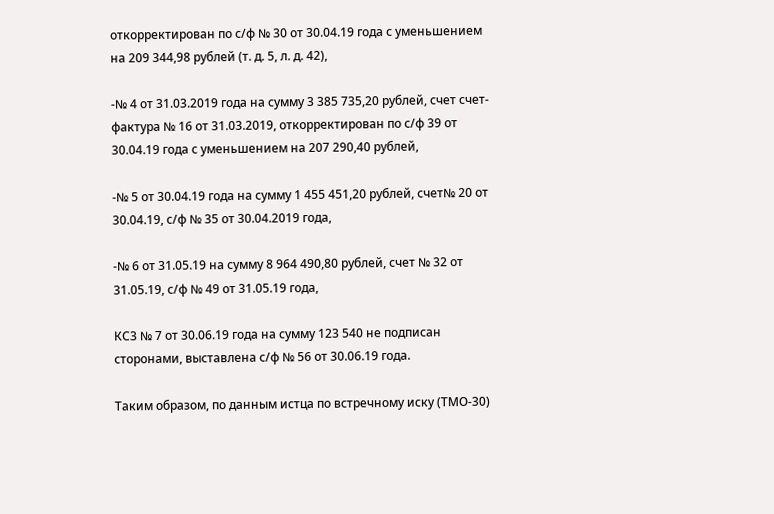откорректирован по с/ф № 30 от 30.04.19 года с уменьшением на 209 344,98 рублей (т. д. 5, л. д. 42),

-№ 4 от 31.03.2019 года на сумму 3 385 735,20 рублей, счет счет-фактура № 16 от 31.03.2019, откорректирован по с/ф 39 от 30.04.19 года с уменьшением на 207 290,40 рублей,

-№ 5 от 30.04.19 года на сумму 1 455 451,20 рублей, счет№ 20 от 30.04.19, с/ф № 35 от 30.04.2019 года,

-№ 6 от 31.05.19 на сумму 8 964 490,80 рублей, счет № 32 от 31.05.19, с/ф № 49 от 31.05.19 года,

КС3 № 7 от 30.06.19 года на сумму 123 540 не подписан сторонами, выставлена с/ф № 56 от 30.06.19 года.

Таким образом, по данным истца по встречному иску (ТМО-30)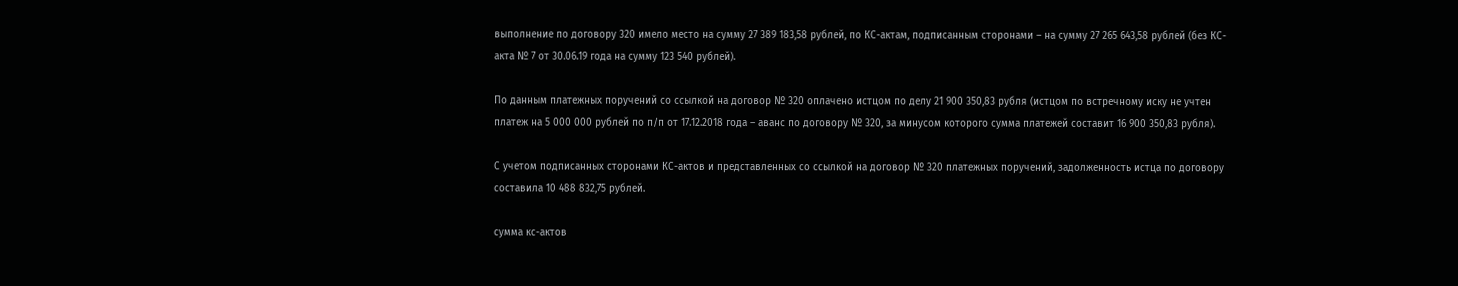выполнение по договору 320 имело место на сумму 27 389 183,58 рублей, по КС-актам, подписанным сторонами – на сумму 27 265 643,58 рублей (без КС-акта № 7 от 30.06.19 года на сумму 123 540 рублей).

По данным платежных поручений со ссылкой на договор № 320 оплачено истцом по делу 21 900 350,83 рубля (истцом по встречному иску не учтен платеж на 5 000 000 рублей по п/п от 17.12.2018 года – аванс по договору № 320, за минусом которого сумма платежей составит 16 900 350,83 рубля).

С учетом подписанных сторонами КС-актов и представленных со ссылкой на договор № 320 платежных поручений, задолженность истца по договору составила 10 488 832,75 рублей.

сумма кс-актов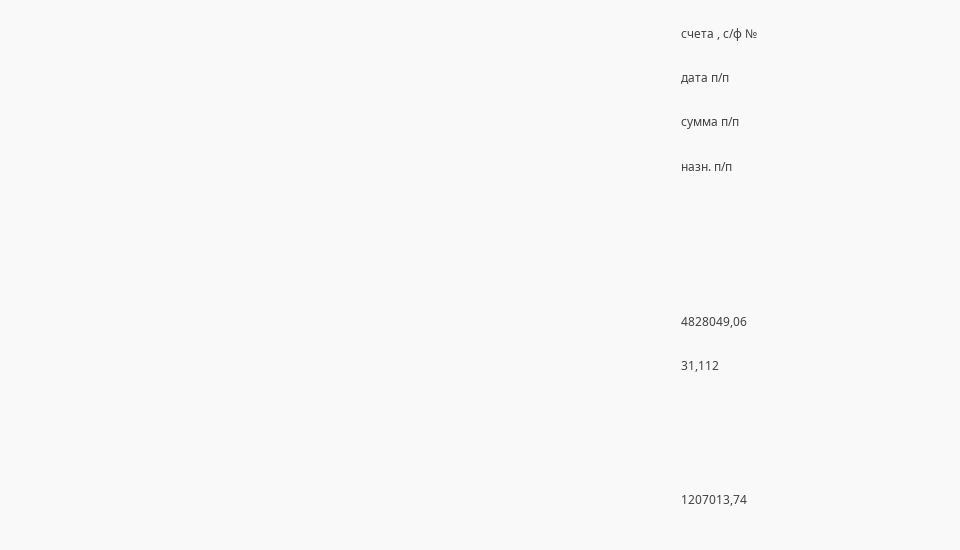счета , с/ф №

дата п/п

сумма п/п

назн. п/п






4828049,06

31,112





1207013,74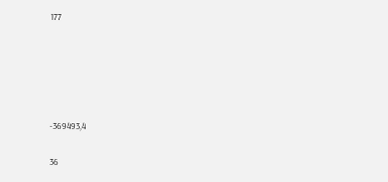177





-369493,4

36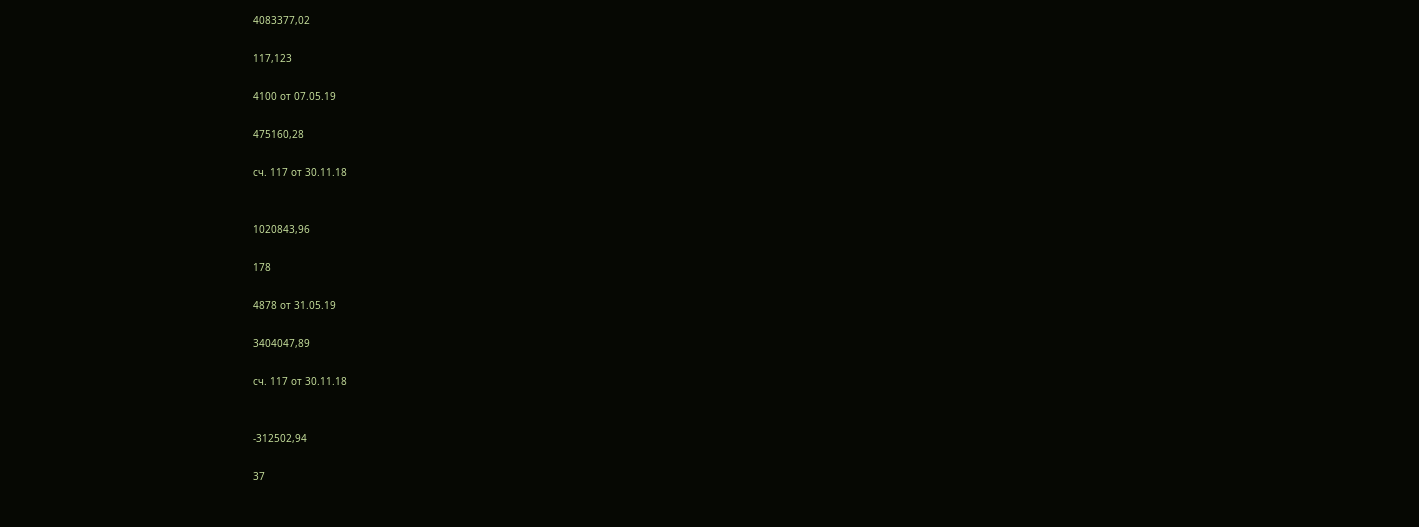4083377,02

117,123

4100 от 07.05.19

475160,28

сч. 117 от 30.11.18


1020843,96

178

4878 от 31.05.19

3404047,89

сч. 117 от 30.11.18


-312502,94

37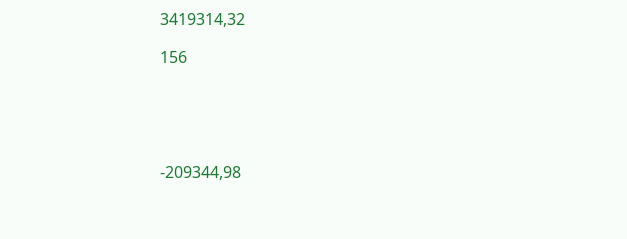3419314,32

156





-209344,98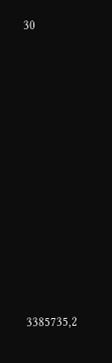30











3385735,2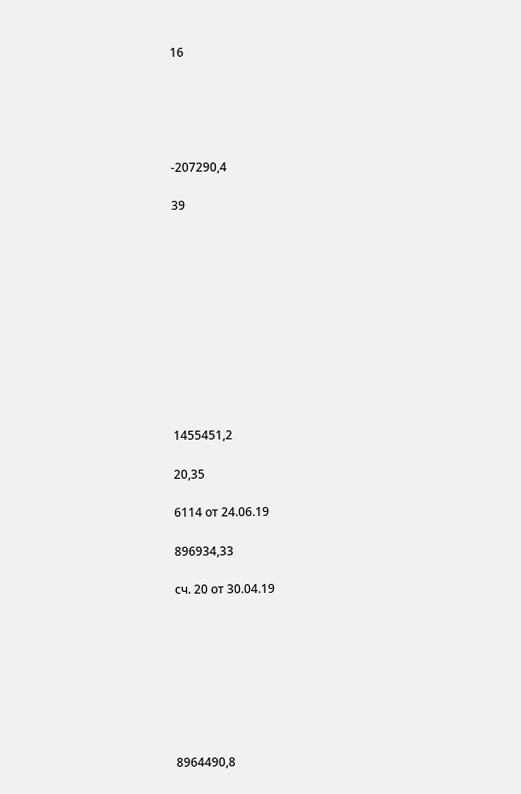16





-207290,4

39











1455451,2

20,35

6114 от 24.06.19

896934,33

сч. 20 от 30.04.19








8964490,8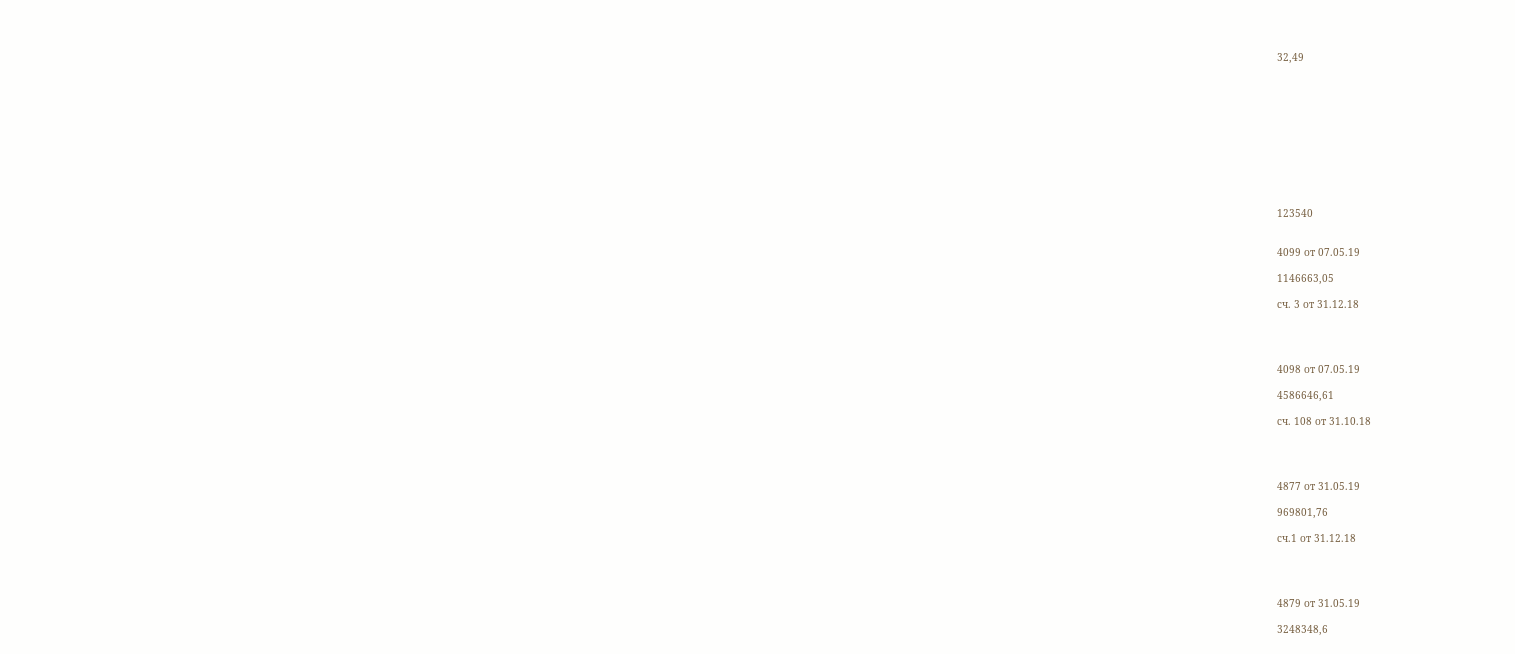32,49











123540


4099 от 07.05.19

1146663,05

сч. 3 от 31.12.18




4098 от 07.05.19

4586646,61

сч. 108 от 31.10.18




4877 от 31.05.19

969801,76

сч.1 от 31.12.18




4879 от 31.05.19

3248348,6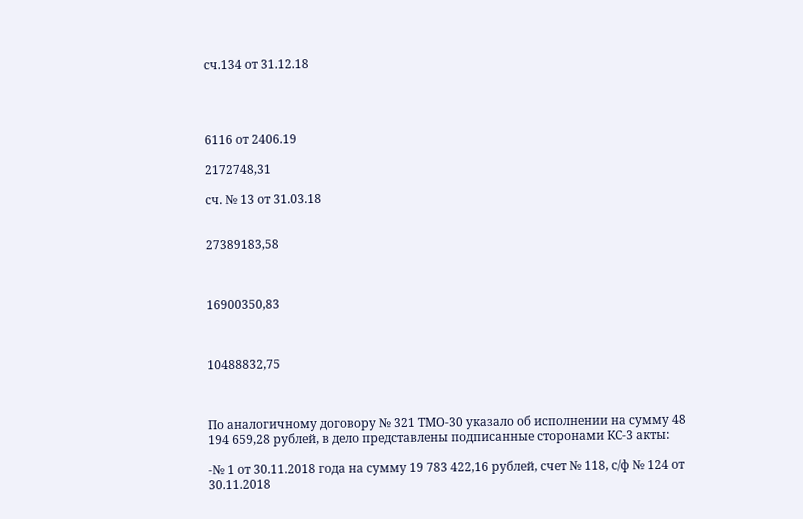сч.134 от 31.12.18




6116 от 2406.19

2172748,31

сч. № 13 от 31.03.18


27389183,58



16900350,83



10488832,75



По аналогичному договору № 321 ТМО-30 указало об исполнении на сумму 48 194 659,28 рублей, в дело представлены подписанные сторонами КС-3 акты:

-№ 1 от 30.11.2018 года на сумму 19 783 422,16 рублей, счет № 118, с/ф № 124 от 30.11.2018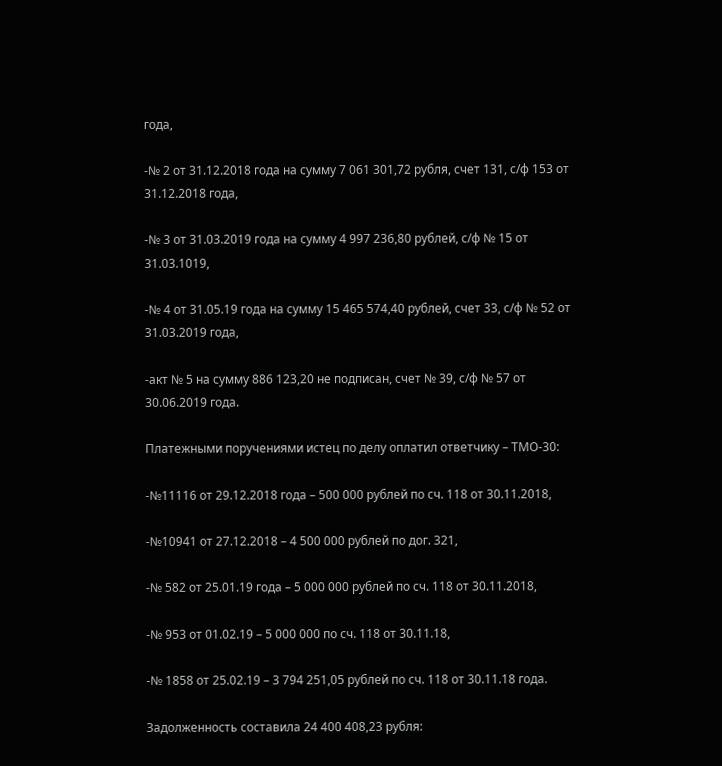года,

-№ 2 от 31.12.2018 года на сумму 7 061 301,72 рубля, счет 131, с/ф 153 от 31.12.2018 года,

-№ 3 от 31.03.2019 года на сумму 4 997 236,80 рублей, с/ф № 15 от 31.03.1019,

-№ 4 от 31.05.19 года на сумму 15 465 574,40 рублей, счет 33, с/ф № 52 от 31.03.2019 года,

-акт № 5 на сумму 886 123,20 не подписан, счет № 39, с/ф № 57 от 30.06.2019 года.

Платежными поручениями истец по делу оплатил ответчику – ТМО-30:

-№11116 от 29.12.2018 года – 500 000 рублей по сч. 118 от 30.11.2018,

-№10941 от 27.12.2018 – 4 500 000 рублей по дог. 321,

-№ 582 от 25.01.19 года – 5 000 000 рублей по сч. 118 от 30.11.2018,

-№ 953 от 01.02.19 – 5 000 000 по сч. 118 от 30.11.18,

-№ 1858 от 25.02.19 – 3 794 251,05 рублей по сч. 118 от 30.11.18 года.

Задолженность составила 24 400 408,23 рубля: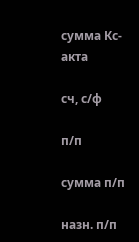сумма Кс-акта

сч, с/ф

п/п

сумма п/п

назн. п/п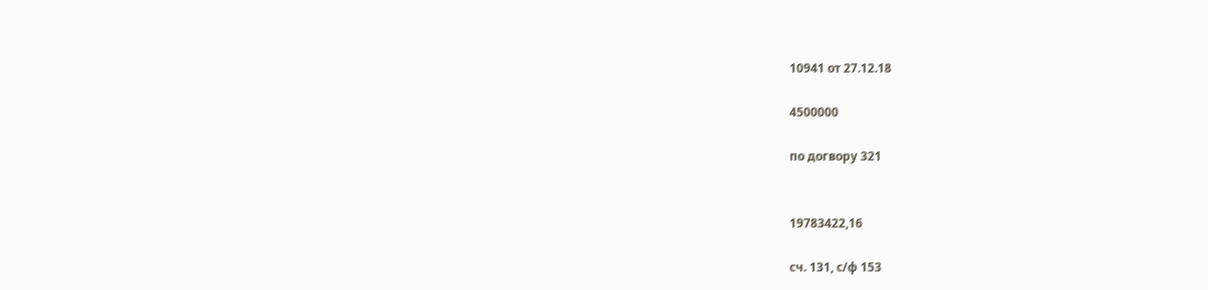10941 от 27.12.18

4500000

по догвору 321


19783422,16

сч. 131, с/ф 153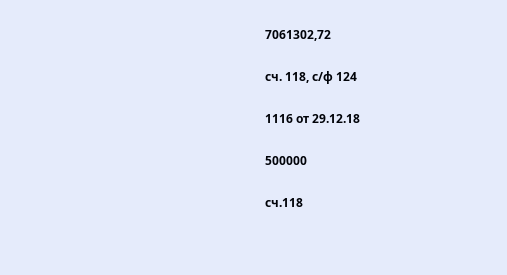7061302,72

сч. 118, с/ф 124

1116 от 29.12.18

500000

сч.118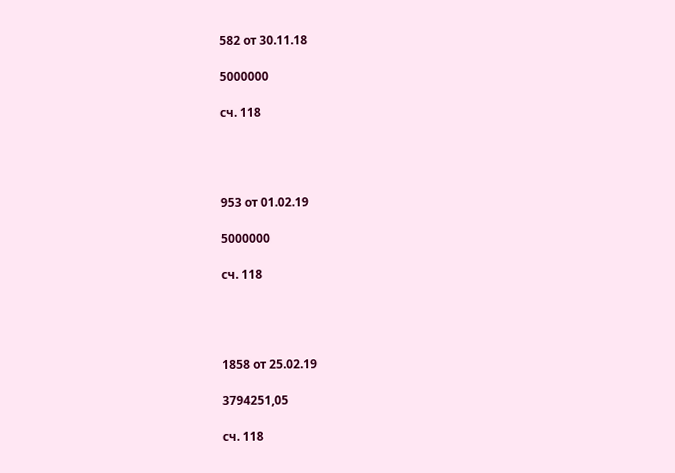582 от 30.11.18

5000000

сч. 118




953 от 01.02.19

5000000

сч. 118




1858 от 25.02.19

3794251,05

сч. 118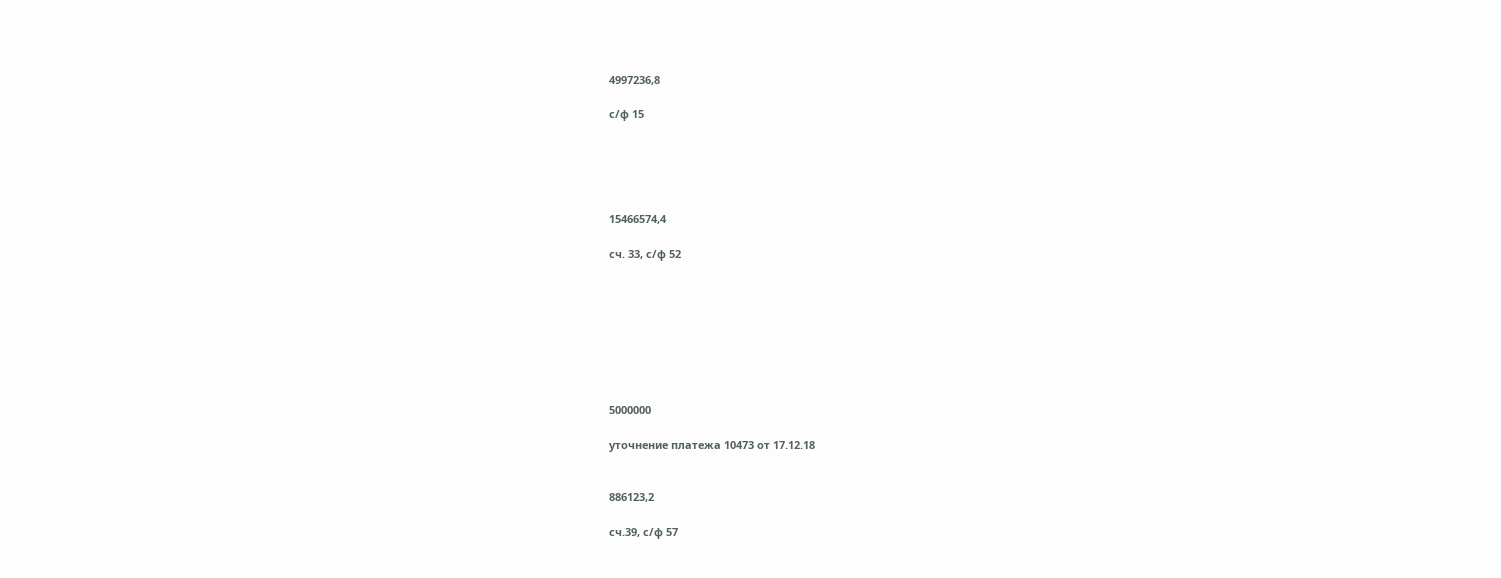4997236,8

с/ф 15





15466574,4

сч. 33, с/ф 52








5000000

уточнение платежа 10473 от 17.12.18


886123,2

сч.39, с/ф 57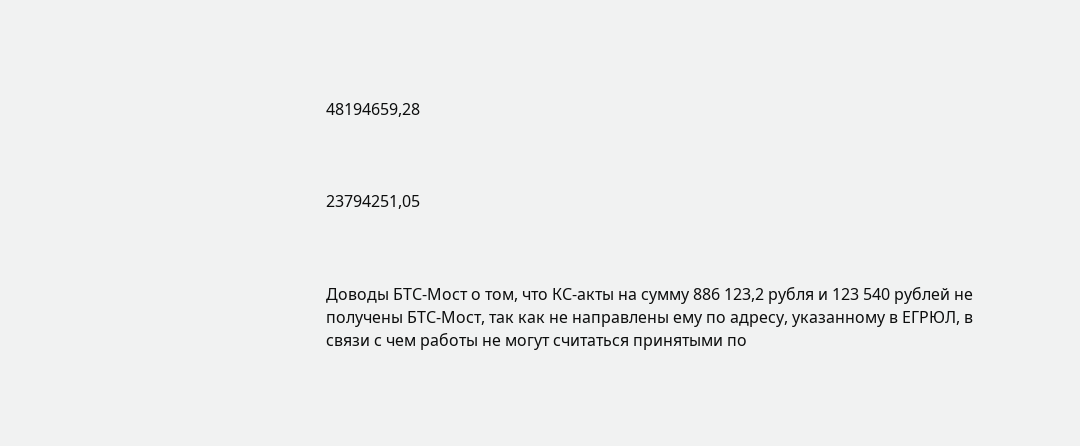48194659,28



23794251,05



Доводы БТС-Мост о том, что КС-акты на сумму 886 123,2 рубля и 123 540 рублей не получены БТС-Мост, так как не направлены ему по адресу, указанному в ЕГРЮЛ, в связи с чем работы не могут считаться принятыми по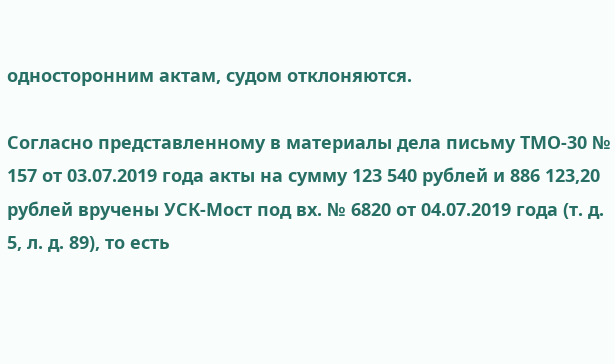односторонним актам, судом отклоняются.

Согласно представленному в материалы дела письму ТМО-30 № 157 от 03.07.2019 года акты на сумму 123 540 рублей и 886 123,20 рублей вручены УСК-Мост под вх. № 6820 от 04.07.2019 года (т. д. 5, л. д. 89), то есть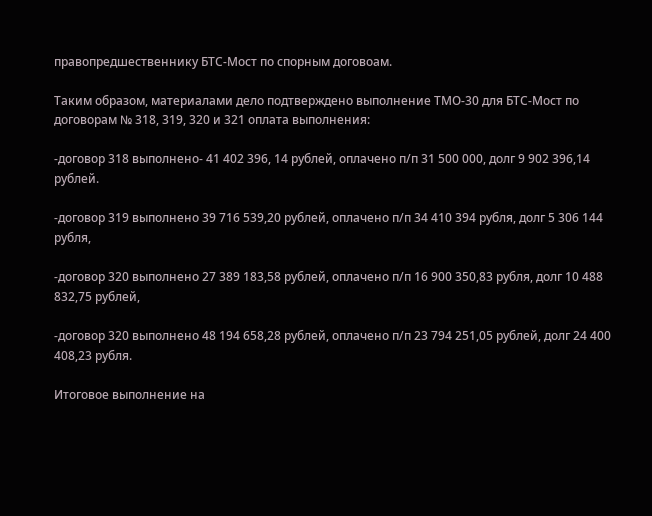правопредшественнику БТС-Мост по спорным договоам.

Таким образом, материалами дело подтверждено выполнение ТМО-30 для БТС-Мост по договорам № 318, 319, 320 и 321 оплата выполнения:

-договор 318 выполнено- 41 402 396, 14 рублей, оплачено п/п 31 500 000, долг 9 902 396,14 рублей.

-договор 319 выполнено 39 716 539,20 рублей, оплачено п/п 34 410 394 рубля, долг 5 306 144 рубля,

-договор 320 выполнено 27 389 183,58 рублей, оплачено п/п 16 900 350,83 рубля, долг 10 488 832,75 рублей,

-договор 320 выполнено 48 194 658,28 рублей, оплачено п/п 23 794 251,05 рублей, долг 24 400 408,23 рубля.

Итоговое выполнение на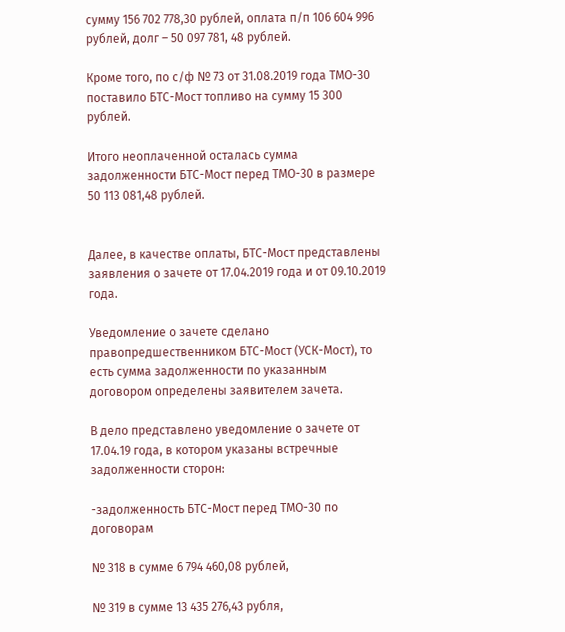сумму 156 702 778,30 рублей, оплата п/п 106 604 996 рублей, долг – 50 097 781, 48 рублей.

Кроме того, по с/ф № 73 от 31.08.2019 года ТМО-30 поставило БТС-Мост топливо на сумму 15 300 рублей.

Итого неоплаченной осталась сумма задолженности БТС-Мост перед ТМО-30 в размере 50 113 081,48 рублей.


Далее, в качестве оплаты, БТС-Мост представлены заявления о зачете от 17.04.2019 года и от 09.10.2019 года.

Уведомление о зачете сделано правопредшественником БТС-Мост (УСК-Мост), то есть сумма задолженности по указанным договором определены заявителем зачета.

В дело представлено уведомление о зачете от 17.04.19 года, в котором указаны встречные задолженности сторон:

-задолженность БТС-Мост перед ТМО-30 по договорам

№ 318 в сумме 6 794 460,08 рублей,

№ 319 в сумме 13 435 276,43 рубля,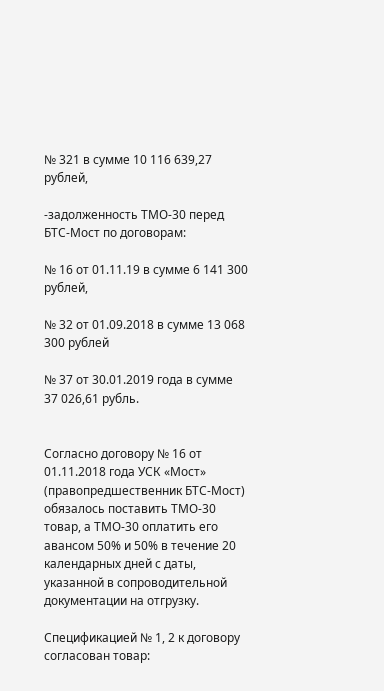№ 321 в сумме 10 116 639,27 рублей,

-задолженность ТМО-30 перед БТС-Мост по договорам:

№ 16 от 01.11.19 в сумме 6 141 300 рублей,

№ 32 от 01.09.2018 в сумме 13 068 300 рублей

№ 37 от 30.01.2019 года в сумме 37 026,61 рубль.


Согласно договору № 16 от 01.11.2018 года УСК «Мост» (правопредшественник БТС-Мост) обязалось поставить ТМО-30 товар, а ТМО-30 оплатить его авансом 50% и 50% в течение 20 календарных дней с даты, указанной в сопроводительной документации на отгрузку.

Спецификацией № 1, 2 к договору согласован товар: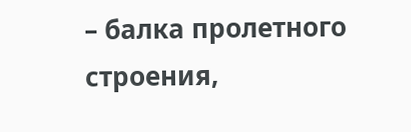– балка пролетного строения,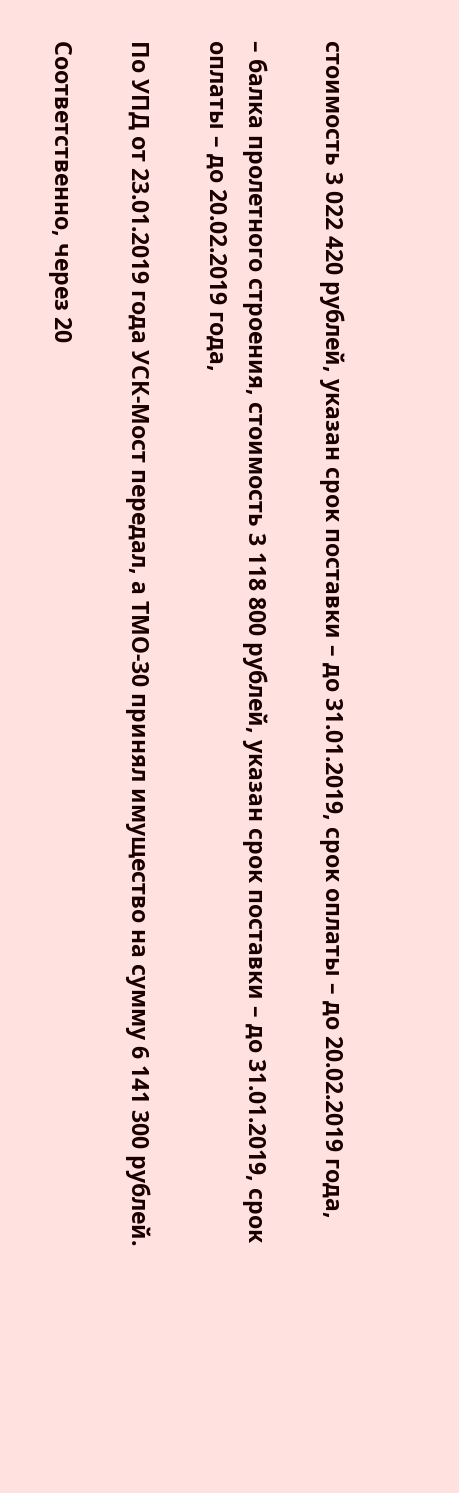стоимость 3 022 420 рублей, указан срок поставки – до 31.01.2019, срок оплаты – до 20.02.2019 года,

– балка пролетного строения, стоимость 3 118 800 рублей, указан срок поставки – до 31.01.2019, срок оплаты – до 20.02.2019 года,

По УПД от 23.01.2019 года УСК-Мост передал, а ТМО-30 принял имущество на сумму 6 141 300 рублей.

Соответственно, через 20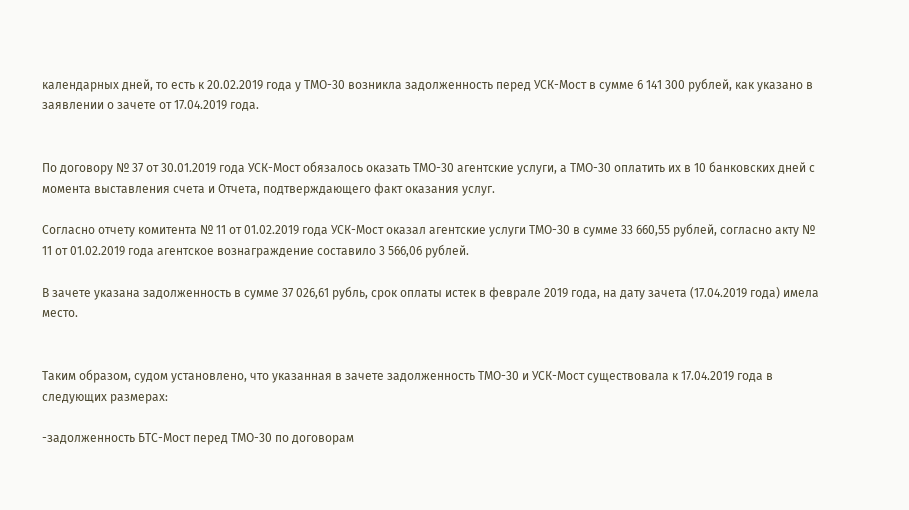календарных дней, то есть к 20.02.2019 года у ТМО-30 возникла задолженность перед УСК-Мост в сумме 6 141 300 рублей, как указано в заявлении о зачете от 17.04.2019 года.


По договору № 37 от 30.01.2019 года УСК-Мост обязалось оказать ТМО-30 агентские услуги, а ТМО-30 оплатить их в 10 банковских дней с момента выставления счета и Отчета, подтверждающего факт оказания услуг.

Согласно отчету комитента № 11 от 01.02.2019 года УСК-Мост оказал агентские услуги ТМО-30 в сумме 33 660,55 рублей, согласно акту № 11 от 01.02.2019 года агентское вознаграждение составило 3 566,06 рублей.

В зачете указана задолженность в сумме 37 026,61 рубль, срок оплаты истек в феврале 2019 года, на дату зачета (17.04.2019 года) имела место.


Таким образом, судом установлено, что указанная в зачете задолженность ТМО-30 и УСК-Мост существовала к 17.04.2019 года в следующих размерах:

-задолженность БТС-Мост перед ТМО-30 по договорам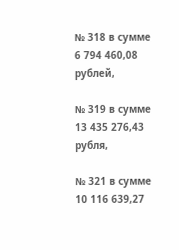№ 318 в сумме 6 794 460,08 рублей,

№ 319 в сумме 13 435 276,43 рубля,

№ 321 в сумме 10 116 639,27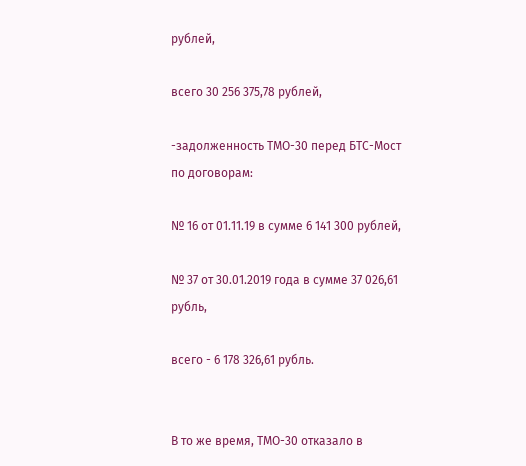рублей,

всего 30 256 375,78 рублей,

-задолженность ТМО-30 перед БТС-Мост по договорам:

№ 16 от 01.11.19 в сумме 6 141 300 рублей,

№ 37 от 30.01.2019 года в сумме 37 026,61 рубль,

всего - 6 178 326,61 рубль.


В то же время, ТМО-30 отказало в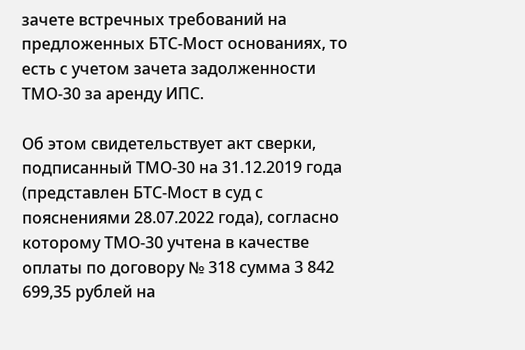зачете встречных требований на предложенных БТС-Мост основаниях, то есть с учетом зачета задолженности ТМО-30 за аренду ИПС.

Об этом свидетельствует акт сверки, подписанный ТМО-30 на 31.12.2019 года (представлен БТС-Мост в суд с пояснениями 28.07.2022 года), согласно которому ТМО-30 учтена в качестве оплаты по договору № 318 сумма 3 842 699,35 рублей на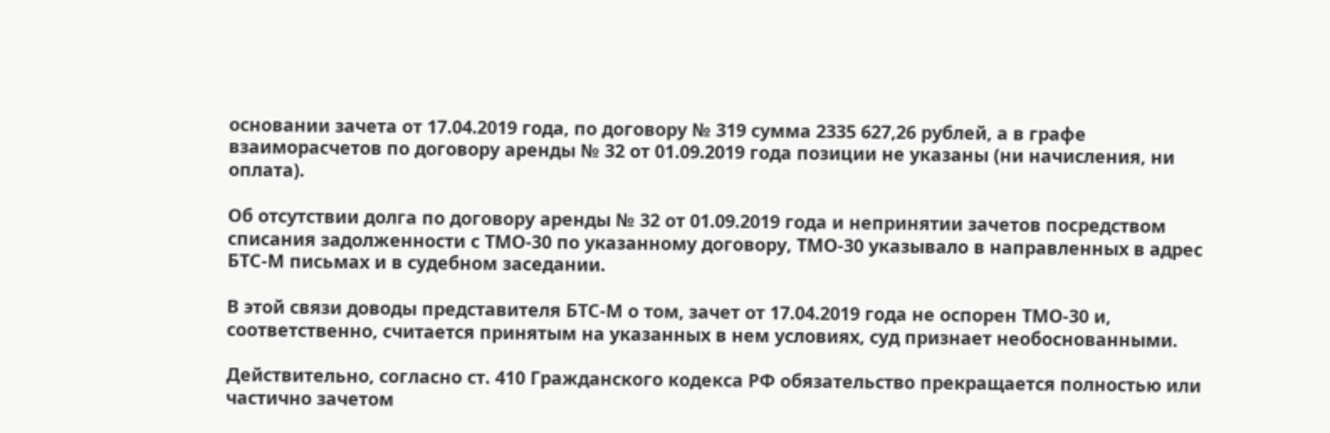основании зачета от 17.04.2019 года, по договору № 319 сумма 2335 627,26 рублей, а в графе взаиморасчетов по договору аренды № 32 от 01.09.2019 года позиции не указаны (ни начисления, ни оплата).

Об отсутствии долга по договору аренды № 32 от 01.09.2019 года и непринятии зачетов посредством списания задолженности с ТМО-30 по указанному договору, ТМО-30 указывало в направленных в адрес БТС-М письмах и в судебном заседании.

В этой связи доводы представителя БТС-М о том, зачет от 17.04.2019 года не оспорен ТМО-30 и, соответственно, считается принятым на указанных в нем условиях, суд признает необоснованными.

Действительно, согласно ст. 410 Гражданского кодекса РФ обязательство прекращается полностью или частично зачетом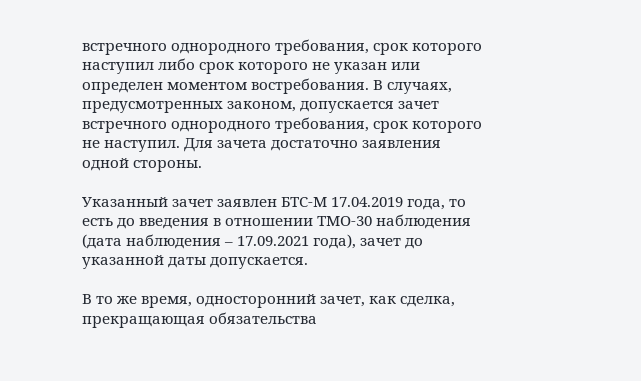встречного однородного требования, срок которого наступил либо срок которого не указан или определен моментом востребования. В случаях, предусмотренных законом, допускается зачет встречного однородного требования, срок которого не наступил. Для зачета достаточно заявления одной стороны.

Указанный зачет заявлен БТС-М 17.04.2019 года, то есть до введения в отношении ТМО-30 наблюдения (дата наблюдения – 17.09.2021 года), зачет до указанной даты допускается.

В то же время, односторонний зачет, как сделка, прекращающая обязательства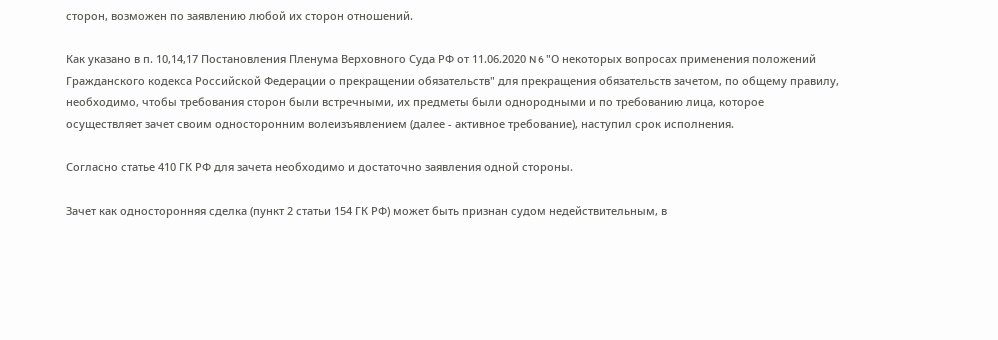сторон, возможен по заявлению любой их сторон отношений.

Как указано в п. 10,14,17 Постановления Пленума Верховного Суда РФ от 11.06.2020 N 6 "О некоторых вопросах применения положений Гражданского кодекса Российской Федерации о прекращении обязательств" для прекращения обязательств зачетом, по общему правилу, необходимо, чтобы требования сторон были встречными, их предметы были однородными и по требованию лица, которое осуществляет зачет своим односторонним волеизъявлением (далее - активное требование), наступил срок исполнения.

Согласно статье 410 ГК РФ для зачета необходимо и достаточно заявления одной стороны.

Зачет как односторонняя сделка (пункт 2 статьи 154 ГК РФ) может быть признан судом недействительным, в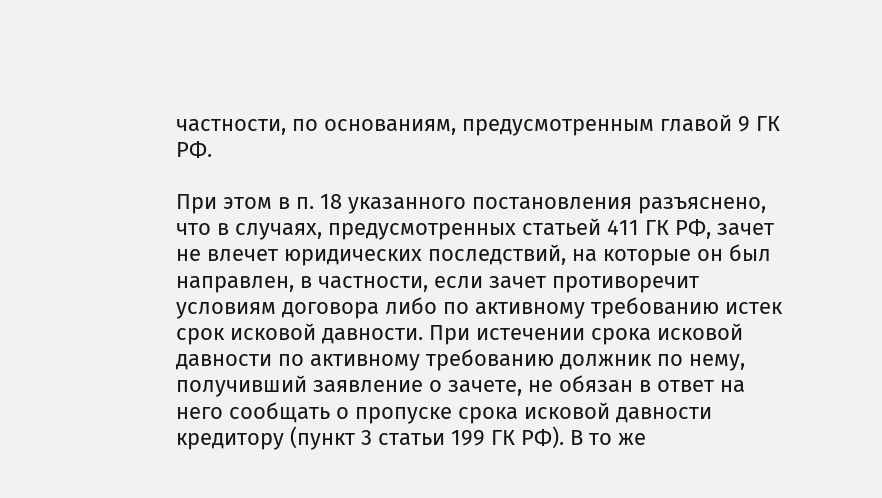частности, по основаниям, предусмотренным главой 9 ГК РФ.

При этом в п. 18 указанного постановления разъяснено, что в случаях, предусмотренных статьей 411 ГК РФ, зачет не влечет юридических последствий, на которые он был направлен, в частности, если зачет противоречит условиям договора либо по активному требованию истек срок исковой давности. При истечении срока исковой давности по активному требованию должник по нему, получивший заявление о зачете, не обязан в ответ на него сообщать о пропуске срока исковой давности кредитору (пункт 3 статьи 199 ГК РФ). В то же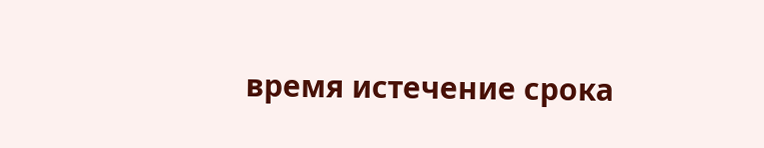время истечение срока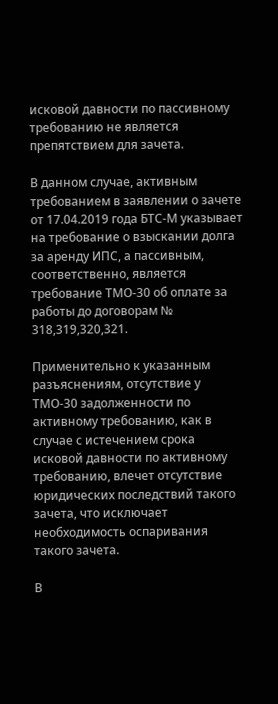исковой давности по пассивному требованию не является препятствием для зачета.

В данном случае, активным требованием в заявлении о зачете от 17.04.2019 года БТС-М указывает на требование о взыскании долга за аренду ИПС, а пассивным, соответственно, является требование ТМО-30 об оплате за работы до договорам № 318,319,320,321.

Применительно к указанным разъяснениям, отсутствие у ТМО-30 задолженности по активному требованию, как в случае с истечением срока исковой давности по активному требованию, влечет отсутствие юридических последствий такого зачета, что исключает необходимость оспаривания такого зачета.

В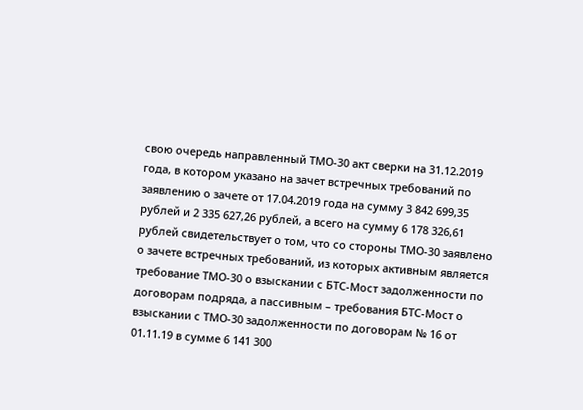свою очередь направленный ТМО-30 акт сверки на 31.12.2019 года, в котором указано на зачет встречных требований по заявлению о зачете от 17.04.2019 года на сумму 3 842 699,35 рублей и 2 335 627,26 рублей, а всего на сумму 6 178 326,61 рублей свидетельствует о том, что со стороны ТМО-30 заявлено о зачете встречных требований, из которых активным является требование ТМО-30 о взыскании с БТС-Мост задолженности по договорам подряда, а пассивным – требования БТС-Мост о взыскании с ТМО-30 задолженности по договорам № 16 от 01.11.19 в сумме 6 141 300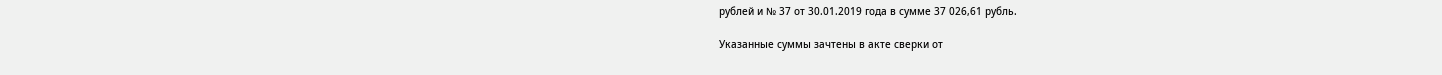рублей и № 37 от 30.01.2019 года в сумме 37 026,61 рубль.

Указанные суммы зачтены в акте сверки от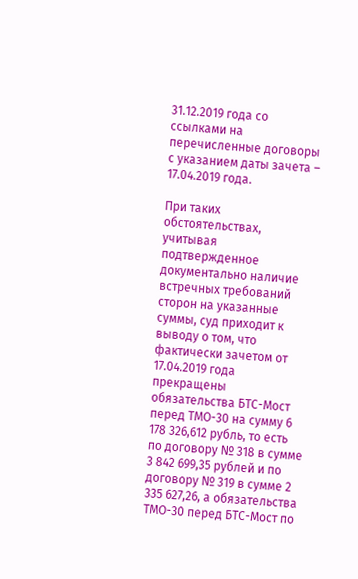31.12.2019 года со ссылками на перечисленные договоры с указанием даты зачета – 17.04.2019 года.

При таких обстоятельствах, учитывая подтвержденное документально наличие встречных требований сторон на указанные суммы, суд приходит к выводу о том, что фактически зачетом от 17.04.2019 года прекращены обязательства БТС-Мост перед ТМО-30 на сумму 6 178 326,612 рубль, то есть по договору № 318 в сумме 3 842 699,35 рублей и по договору № 319 в сумме 2 335 627,26, а обязательства ТМО-30 перед БТС-Мост по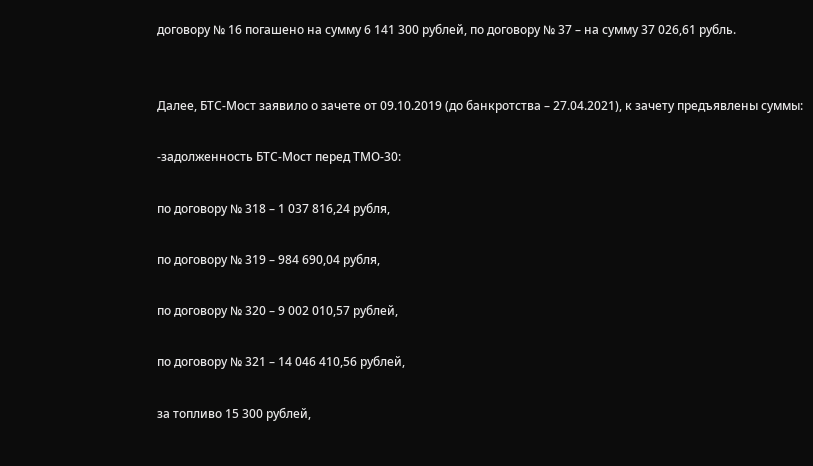договору № 16 погашено на сумму 6 141 300 рублей, по договору № 37 – на сумму 37 026,61 рубль.


Далее, БТС-Мост заявило о зачете от 09.10.2019 (до банкротства – 27.04.2021), к зачету предъявлены суммы:

-задолженность БТС-Мост перед ТМО-30:

по договору № 318 – 1 037 816,24 рубля,

по договору № 319 – 984 690,04 рубля,

по договору № 320 – 9 002 010,57 рублей,

по договору № 321 – 14 046 410,56 рублей,

за топливо 15 300 рублей,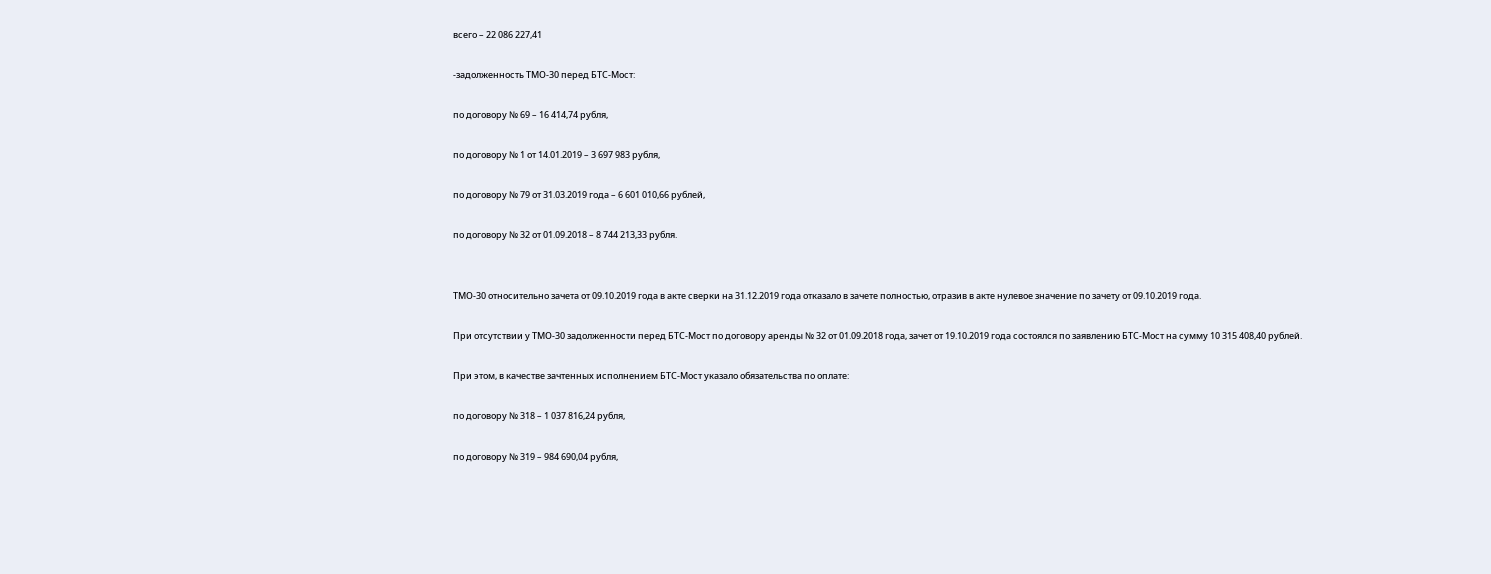всего – 22 086 227,41

-задолженность ТМО-30 перед БТС-Мост:

по договору № 69 – 16 414,74 рубля,

по договору № 1 от 14.01.2019 – 3 697 983 рубля,

по договору № 79 от 31.03.2019 года – 6 601 010,66 рублей,

по договору № 32 от 01.09.2018 – 8 744 213,33 рубля.


ТМО-30 относительно зачета от 09.10.2019 года в акте сверки на 31.12.2019 года отказало в зачете полностью, отразив в акте нулевое значение по зачету от 09.10.2019 года.

При отсутствии у ТМО-30 задолженности перед БТС-Мост по договору аренды № 32 от 01.09.2018 года, зачет от 19.10.2019 года состоялся по заявлению БТС-Мост на сумму 10 315 408,40 рублей.

При этом, в качестве зачтенных исполнением БТС-Мост указало обязательства по оплате:

по договору № 318 – 1 037 816,24 рубля,

по договору № 319 – 984 690,04 рубля,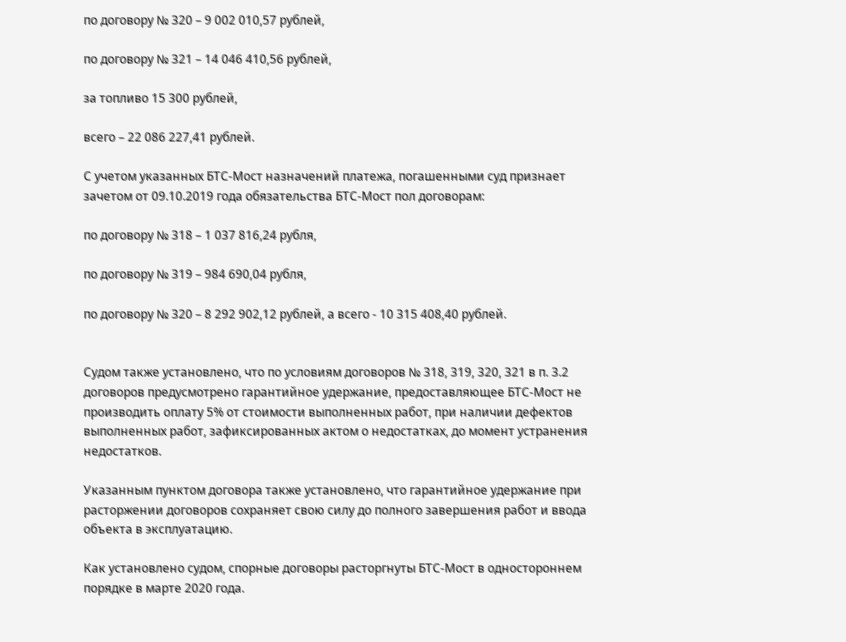по договору № 320 – 9 002 010,57 рублей,

по договору № 321 – 14 046 410,56 рублей,

за топливо 15 300 рублей,

всего – 22 086 227,41 рублей.

С учетом указанных БТС-Мост назначений платежа, погашенными суд признает зачетом от 09.10.2019 года обязательства БТС-Мост пол договорам:

по договору № 318 – 1 037 816,24 рубля,

по договору № 319 – 984 690,04 рубля,

по договору № 320 – 8 292 902,12 рублей, а всего - 10 315 408,40 рублей.


Судом также установлено, что по условиям договоров № 318, 319, 320, 321 в п. 3.2 договоров предусмотрено гарантийное удержание, предоставляющее БТС-Мост не производить оплату 5% от стоимости выполненных работ, при наличии дефектов выполненных работ, зафиксированных актом о недостатках, до момент устранения недостатков.

Указанным пунктом договора также установлено, что гарантийное удержание при расторжении договоров сохраняет свою силу до полного завершения работ и ввода объекта в эксплуатацию.

Как установлено судом, спорные договоры расторгнуты БТС-Мост в одностороннем порядке в марте 2020 года.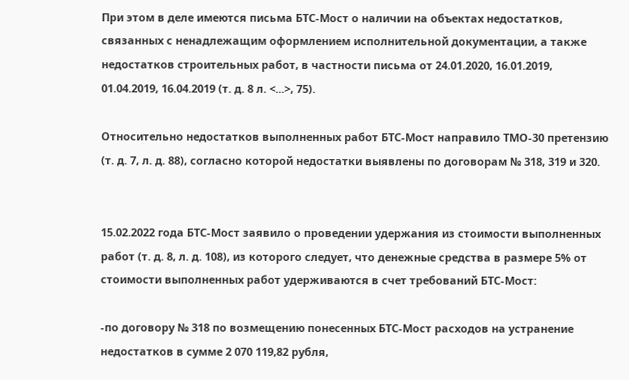При этом в деле имеются письма БТС-Мост о наличии на объектах недостатков, связанных с ненадлежащим оформлением исполнительной документации, а также недостатков строительных работ, в частности письма от 24.01.2020, 16.01.2019, 01.04.2019, 16.04.2019 (т. д. 8 л. <...>, 75).

Относительно недостатков выполненных работ БТС-Мост направило ТМО-30 претензию (т. д. 7, л. д. 88), согласно которой недостатки выявлены по договорам № 318, 319 и 320.


15.02.2022 года БТС-Мост заявило о проведении удержания из стоимости выполненных работ (т. д. 8, л. д. 108), из которого следует, что денежные средства в размере 5% от стоимости выполненных работ удерживаются в счет требований БТС-Мост:

-по договору № 318 по возмещению понесенных БТС-Мост расходов на устранение недостатков в сумме 2 070 119,82 рубля,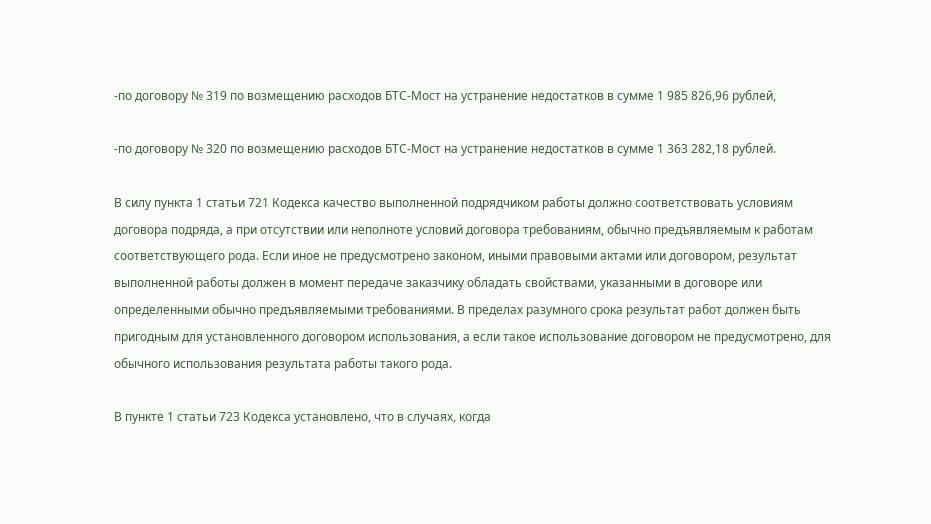-по договору № 319 по возмещению расходов БТС-Мост на устранение недостатков в сумме 1 985 826,96 рублей,

-по договору № 320 по возмещению расходов БТС-Мост на устранение недостатков в сумме 1 363 282,18 рублей.

В силу пункта 1 статьи 721 Кодекса качество выполненной подрядчиком работы должно соответствовать условиям договора подряда, а при отсутствии или неполноте условий договора требованиям, обычно предъявляемым к работам соответствующего рода. Если иное не предусмотрено законом, иными правовыми актами или договором, результат выполненной работы должен в момент передаче заказчику обладать свойствами, указанными в договоре или определенными обычно предъявляемыми требованиями. В пределах разумного срока результат работ должен быть пригодным для установленного договором использования, а если такое использование договором не предусмотрено, для обычного использования результата работы такого рода.

В пункте 1 статьи 723 Кодекса установлено, что в случаях, когда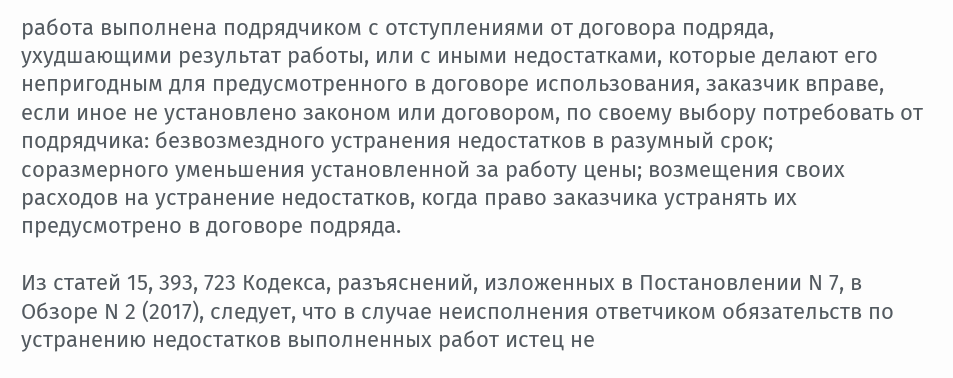работа выполнена подрядчиком с отступлениями от договора подряда, ухудшающими результат работы, или с иными недостатками, которые делают его непригодным для предусмотренного в договоре использования, заказчик вправе, если иное не установлено законом или договором, по своему выбору потребовать от подрядчика: безвозмездного устранения недостатков в разумный срок; соразмерного уменьшения установленной за работу цены; возмещения своих расходов на устранение недостатков, когда право заказчика устранять их предусмотрено в договоре подряда.

Из статей 15, 393, 723 Кодекса, разъяснений, изложенных в Постановлении N 7, в Обзоре N 2 (2017), следует, что в случае неисполнения ответчиком обязательств по устранению недостатков выполненных работ истец не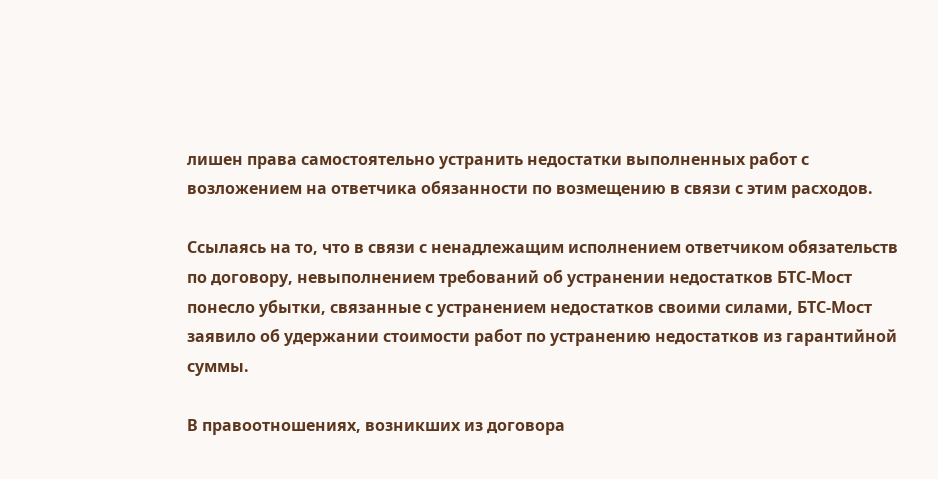лишен права самостоятельно устранить недостатки выполненных работ с возложением на ответчика обязанности по возмещению в связи с этим расходов.

Ссылаясь на то, что в связи с ненадлежащим исполнением ответчиком обязательств по договору, невыполнением требований об устранении недостатков БТС-Мост понесло убытки, связанные с устранением недостатков своими силами, БТС-Мост заявило об удержании стоимости работ по устранению недостатков из гарантийной суммы.

В правоотношениях, возникших из договора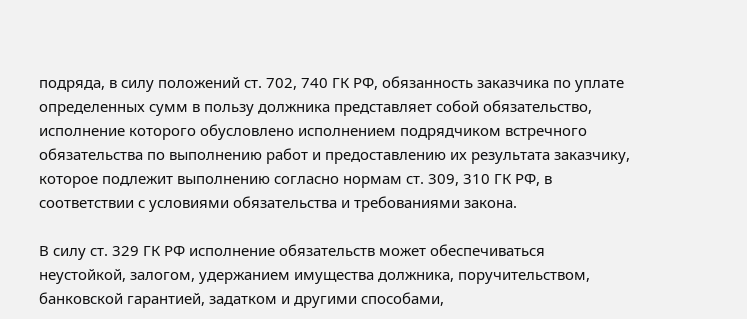подряда, в силу положений ст. 702, 740 ГК РФ, обязанность заказчика по уплате определенных сумм в пользу должника представляет собой обязательство, исполнение которого обусловлено исполнением подрядчиком встречного обязательства по выполнению работ и предоставлению их результата заказчику, которое подлежит выполнению согласно нормам ст. 309, 310 ГК РФ, в соответствии с условиями обязательства и требованиями закона.

В силу ст. 329 ГК РФ исполнение обязательств может обеспечиваться неустойкой, залогом, удержанием имущества должника, поручительством, банковской гарантией, задатком и другими способами,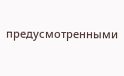предусмотренными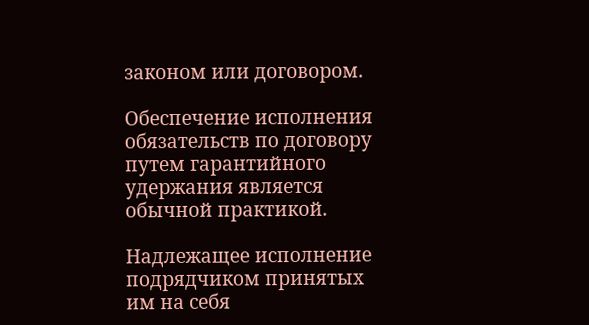законом или договором.

Обеспечение исполнения обязательств по договору путем гарантийного удержания является обычной практикой.

Надлежащее исполнение подрядчиком принятых им на себя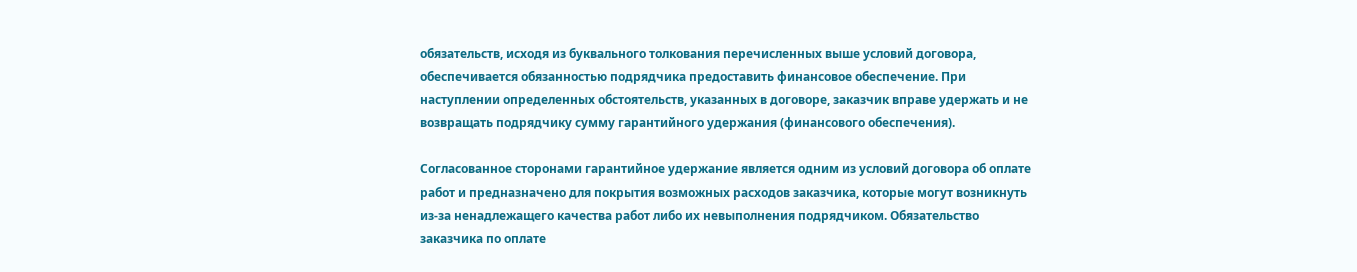обязательств, исходя из буквального толкования перечисленных выше условий договора, обеспечивается обязанностью подрядчика предоставить финансовое обеспечение. При наступлении определенных обстоятельств, указанных в договоре, заказчик вправе удержать и не возвращать подрядчику сумму гарантийного удержания (финансового обеспечения).

Согласованное сторонами гарантийное удержание является одним из условий договора об оплате работ и предназначено для покрытия возможных расходов заказчика, которые могут возникнуть из-за ненадлежащего качества работ либо их невыполнения подрядчиком. Обязательство заказчика по оплате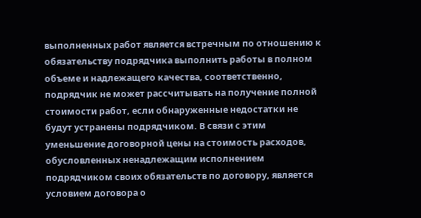выполненных работ является встречным по отношению к обязательству подрядчика выполнить работы в полном объеме и надлежащего качества, соответственно, подрядчик не может рассчитывать на получение полной стоимости работ, если обнаруженные недостатки не будут устранены подрядчиком. В связи с этим уменьшение договорной цены на стоимость расходов, обусловленных ненадлежащим исполнением подрядчиком своих обязательств по договору, является условием договора о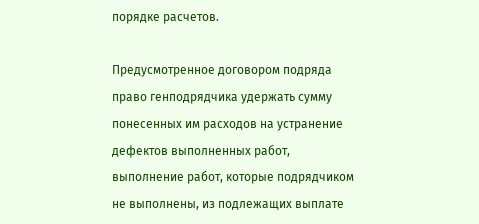порядке расчетов.

Предусмотренное договором подряда право генподрядчика удержать сумму понесенных им расходов на устранение дефектов выполненных работ, выполнение работ, которые подрядчиком не выполнены, из подлежащих выплате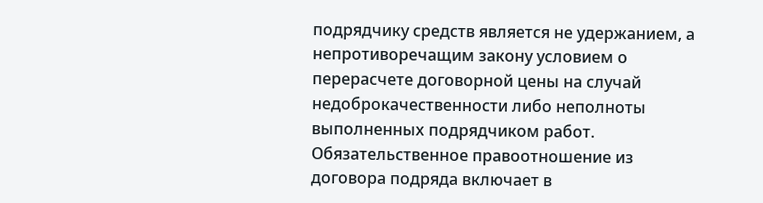подрядчику средств является не удержанием, а непротиворечащим закону условием о перерасчете договорной цены на случай недоброкачественности либо неполноты выполненных подрядчиком работ. Обязательственное правоотношение из договора подряда включает в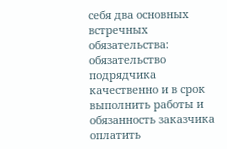себя два основных встречных обязательства: обязательство подрядчика качественно и в срок выполнить работы и обязанность заказчика оплатить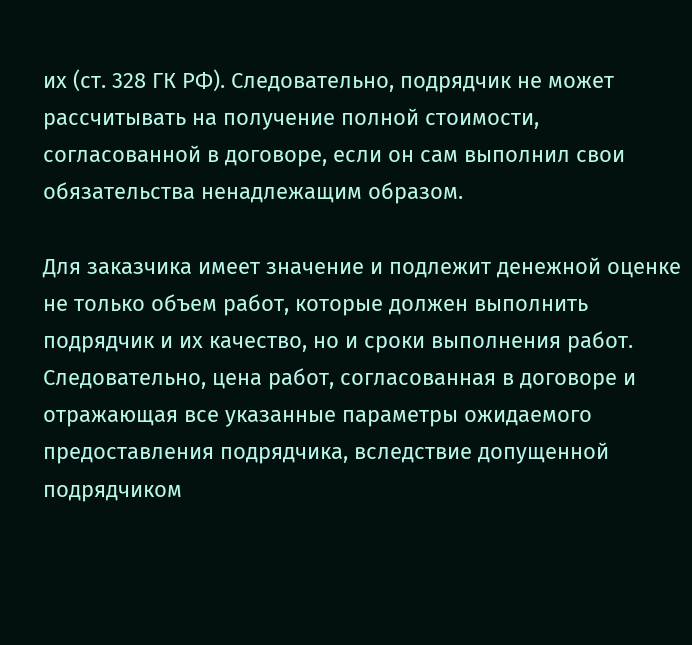их (ст. 328 ГК РФ). Следовательно, подрядчик не может рассчитывать на получение полной стоимости, согласованной в договоре, если он сам выполнил свои обязательства ненадлежащим образом.

Для заказчика имеет значение и подлежит денежной оценке не только объем работ, которые должен выполнить подрядчик и их качество, но и сроки выполнения работ. Следовательно, цена работ, согласованная в договоре и отражающая все указанные параметры ожидаемого предоставления подрядчика, вследствие допущенной подрядчиком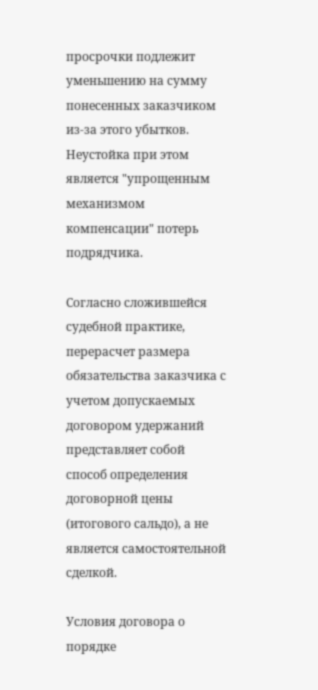просрочки подлежит уменьшению на сумму понесенных заказчиком из-за этого убытков. Неустойка при этом является "упрощенным механизмом компенсации" потерь подрядчика.

Согласно сложившейся судебной практике, перерасчет размера обязательства заказчика с учетом допускаемых договором удержаний представляет собой способ определения договорной цены (итогового сальдо), а не является самостоятельной сделкой.

Условия договора о порядке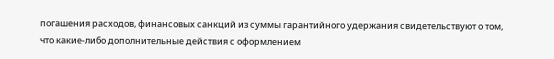погашения расходов, финансовых санкций из суммы гарантийного удержания свидетельствуют о том, что какие-либо дополнительные действия с оформлением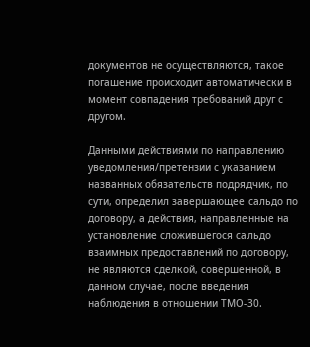документов не осуществляются, такое погашение происходит автоматически в момент совпадения требований друг с другом.

Данными действиями по направлению уведомления/претензии с указанием названных обязательств подрядчик, по сути, определил завершающее сальдо по договору, а действия, направленные на установление сложившегося сальдо взаимных предоставлений по договору, не являются сделкой, совершенной, в данном случае, после введения наблюдения в отношении ТМО-30.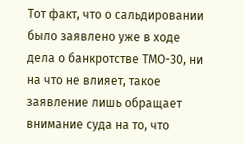Тот факт, что о сальдировании было заявлено уже в ходе дела о банкротстве ТМО-30, ни на что не влияет, такое заявление лишь обращает внимание суда на то, что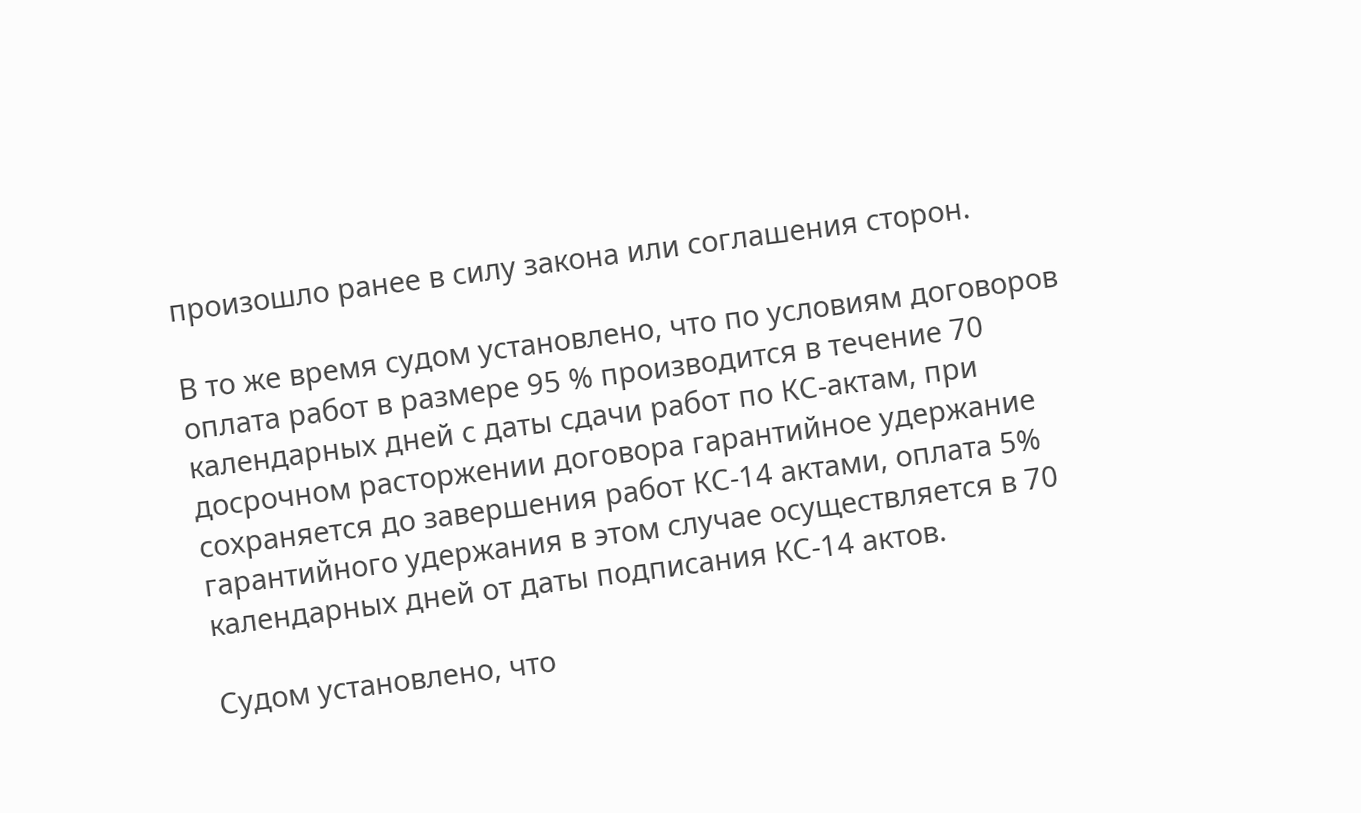произошло ранее в силу закона или соглашения сторон.

В то же время судом установлено, что по условиям договоров оплата работ в размере 95 % производится в течение 70 календарных дней с даты сдачи работ по КС-актам, при досрочном расторжении договора гарантийное удержание сохраняется до завершения работ КС-14 актами, оплата 5% гарантийного удержания в этом случае осуществляется в 70 календарных дней от даты подписания КС-14 актов.

Судом установлено, что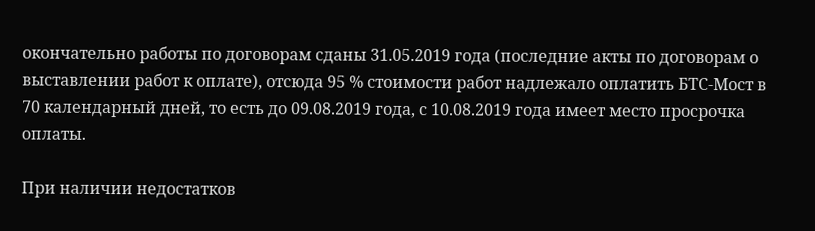окончательно работы по договорам сданы 31.05.2019 года (последние акты по договорам о выставлении работ к оплате), отсюда 95 % стоимости работ надлежало оплатить БТС-Мост в 70 календарный дней, то есть до 09.08.2019 года, с 10.08.2019 года имеет место просрочка оплаты.

При наличии недостатков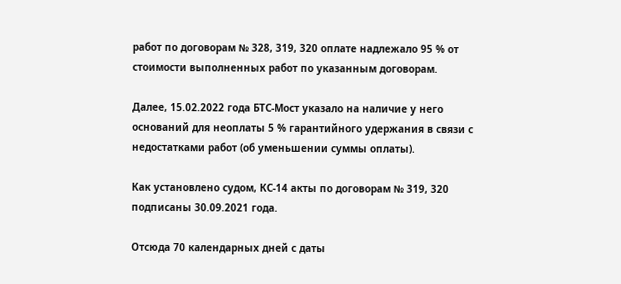работ по договорам № 328, 319, 320 оплате надлежало 95 % от стоимости выполненных работ по указанным договорам.

Далее, 15.02.2022 года БТС-Мост указало на наличие у него оснований для неоплаты 5 % гарантийного удержания в связи с недостатками работ (об уменьшении суммы оплаты).

Как установлено судом, КС-14 акты по договорам № 319, 320 подписаны 30.09.2021 года.

Отсюда 70 календарных дней с даты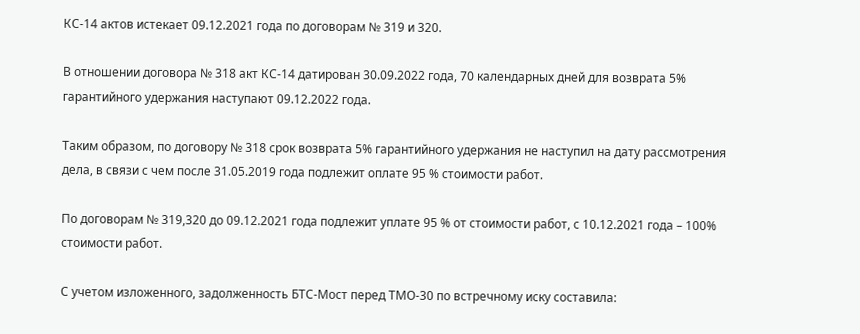КС-14 актов истекает 09.12.2021 года по договорам № 319 и 320.

В отношении договора № 318 акт КС-14 датирован 30.09.2022 года, 70 календарных дней для возврата 5% гарантийного удержания наступают 09.12.2022 года.

Таким образом, по договору № 318 срок возврата 5% гарантийного удержания не наступил на дату рассмотрения дела, в связи с чем после 31.05.2019 года подлежит оплате 95 % стоимости работ.

По договорам № 319,320 до 09.12.2021 года подлежит уплате 95 % от стоимости работ, с 10.12.2021 года – 100% стоимости работ.

С учетом изложенного, задолженность БТС-Мост перед ТМО-30 по встречному иску составила: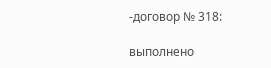-договор № 318:

выполнено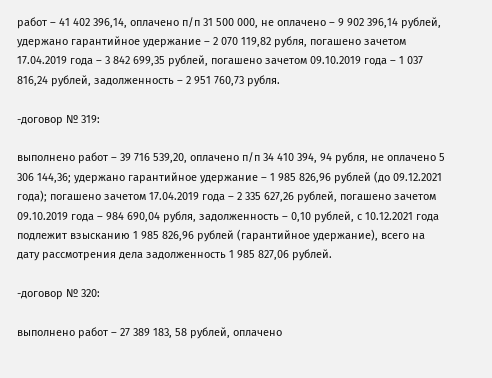работ – 41 402 396,14, оплачено п/п 31 500 000, не оплачено – 9 902 396,14 рублей, удержано гарантийное удержание – 2 070 119,82 рубля, погашено зачетом 17.04.2019 года – 3 842 699,35 рублей, погашено зачетом 09.10.2019 года – 1 037 816,24 рублей, задолженность – 2 951 760,73 рубля.

-договор № 319:

выполнено работ – 39 716 539,20, оплачено п/п 34 410 394, 94 рубля, не оплачено 5 306 144,36; удержано гарантийное удержание – 1 985 826,96 рублей (до 09.12.2021 года); погашено зачетом 17.04.2019 года – 2 335 627,26 рублей, погашено зачетом 09.10.2019 года – 984 690,04 рубля, задолженность – 0,10 рублей, с 10.12.2021 года подлежит взысканию 1 985 826,96 рублей (гарантийное удержание), всего на дату рассмотрения дела задолженность 1 985 827,06 рублей.

-договор № 320:

выполнено работ – 27 389 183, 58 рублей, оплачено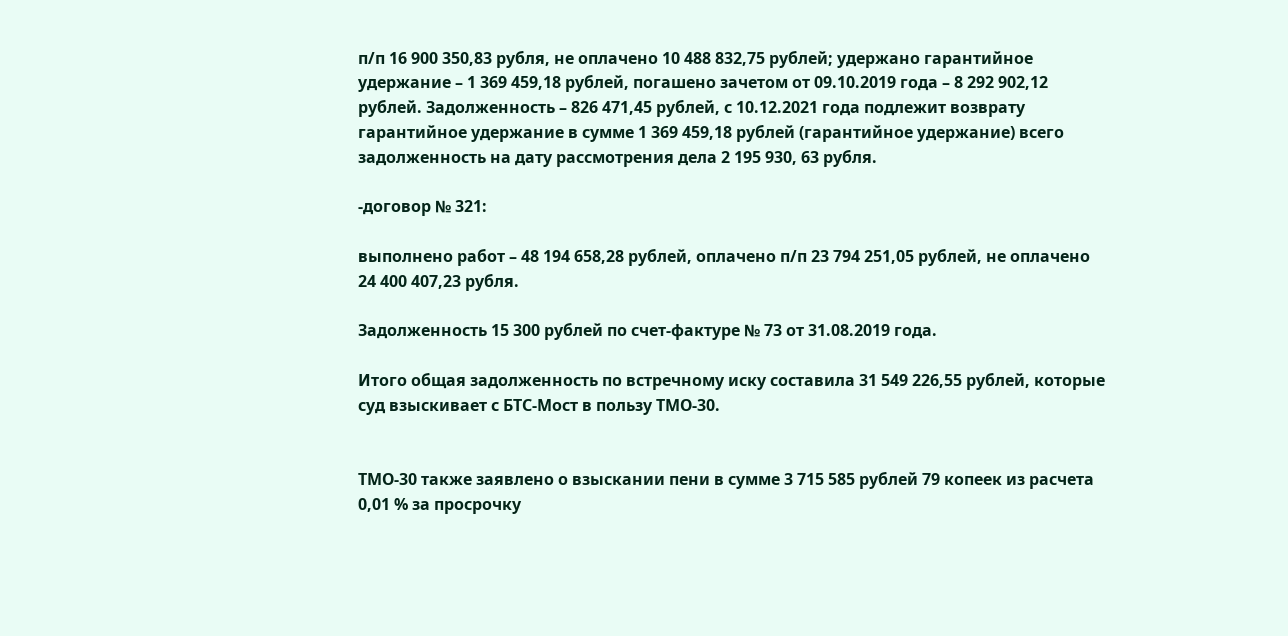п/п 16 900 350,83 рубля, не оплачено 10 488 832,75 рублей; удержано гарантийное удержание – 1 369 459,18 рублей, погашено зачетом от 09.10.2019 года – 8 292 902,12 рублей. Задолженность – 826 471,45 рублей, с 10.12.2021 года подлежит возврату гарантийное удержание в сумме 1 369 459,18 рублей (гарантийное удержание) всего задолженность на дату рассмотрения дела 2 195 930, 63 рубля.

-договор № 321:

выполнено работ – 48 194 658,28 рублей, оплачено п/п 23 794 251,05 рублей, не оплачено 24 400 407,23 рубля.

Задолженность 15 300 рублей по счет-фактуре № 73 от 31.08.2019 года.

Итого общая задолженность по встречному иску составила 31 549 226,55 рублей, которые суд взыскивает с БТС-Мост в пользу ТМО-30.


ТМО-30 также заявлено о взыскании пени в сумме 3 715 585 рублей 79 копеек из расчета 0,01 % за просрочку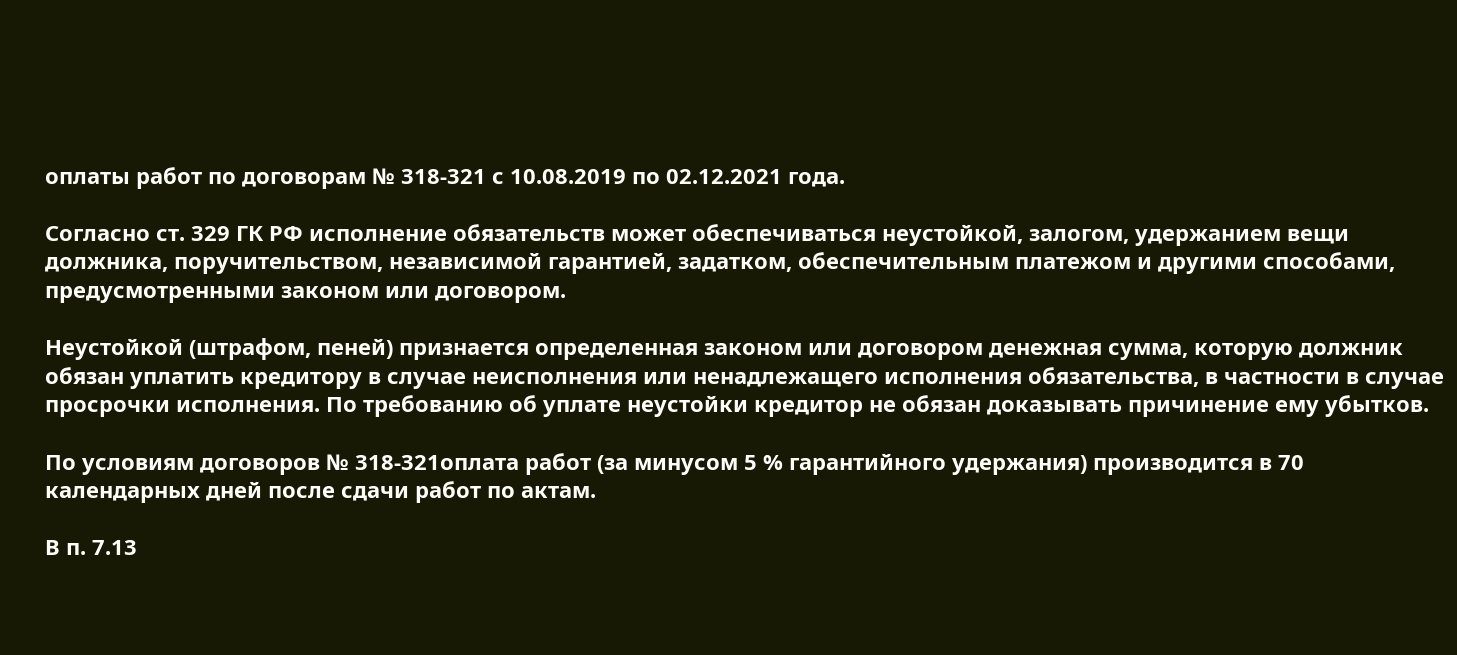оплаты работ по договорам № 318-321 с 10.08.2019 по 02.12.2021 года.

Согласно ст. 329 ГК РФ исполнение обязательств может обеспечиваться неустойкой, залогом, удержанием вещи должника, поручительством, независимой гарантией, задатком, обеспечительным платежом и другими способами, предусмотренными законом или договором.

Неустойкой (штрафом, пеней) признается определенная законом или договором денежная сумма, которую должник обязан уплатить кредитору в случае неисполнения или ненадлежащего исполнения обязательства, в частности в случае просрочки исполнения. По требованию об уплате неустойки кредитор не обязан доказывать причинение ему убытков.

По условиям договоров № 318-321оплата работ (за минусом 5 % гарантийного удержания) производится в 70 календарных дней после сдачи работ по актам.

В п. 7.13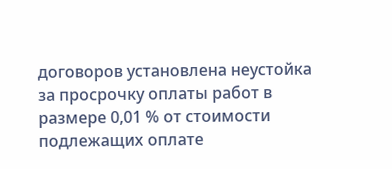договоров установлена неустойка за просрочку оплаты работ в размере 0,01 % от стоимости подлежащих оплате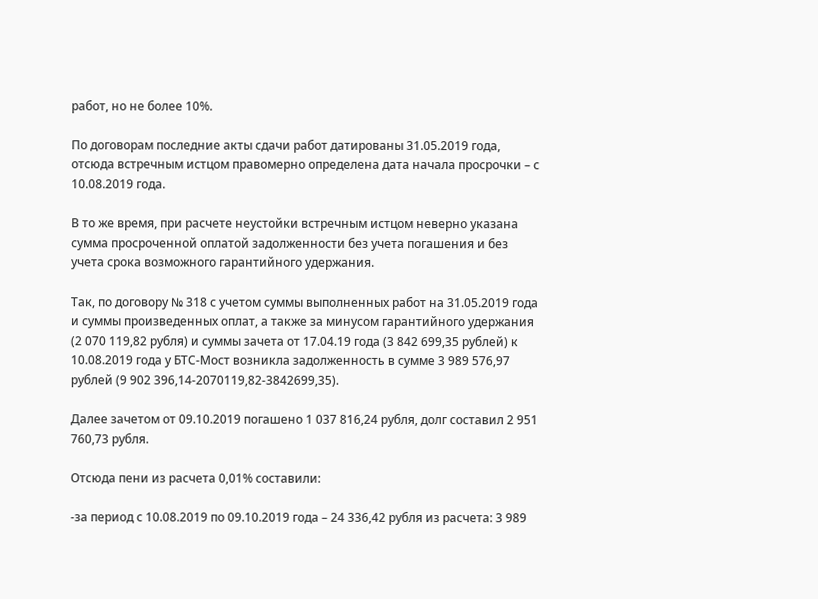работ, но не более 10%.

По договорам последние акты сдачи работ датированы 31.05.2019 года, отсюда встречным истцом правомерно определена дата начала просрочки – с 10.08.2019 года.

В то же время, при расчете неустойки встречным истцом неверно указана сумма просроченной оплатой задолженности без учета погашения и без учета срока возможного гарантийного удержания.

Так, по договору № 318 с учетом суммы выполненных работ на 31.05.2019 года и суммы произведенных оплат, а также за минусом гарантийного удержания (2 070 119,82 рубля) и суммы зачета от 17.04.19 года (3 842 699,35 рублей) к 10.08.2019 года у БТС-Мост возникла задолженность в сумме 3 989 576,97 рублей (9 902 396,14-2070119,82-3842699,35).

Далее зачетом от 09.10.2019 погашено 1 037 816,24 рубля, долг составил 2 951 760,73 рубля.

Отсюда пени из расчета 0,01% составили:

-за период с 10.08.2019 по 09.10.2019 года – 24 336,42 рубля из расчета: 3 989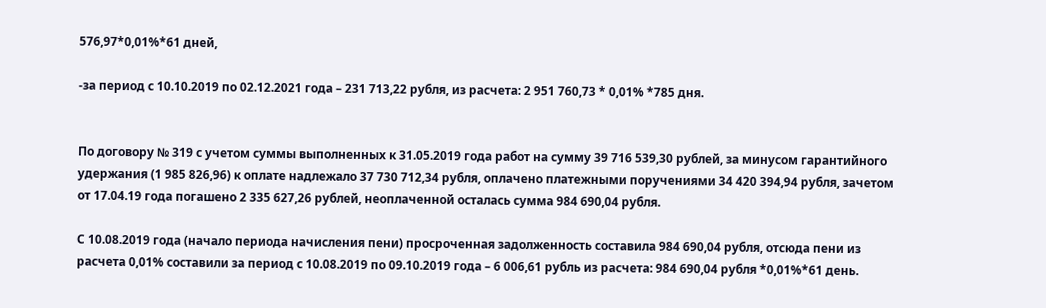576,97*0,01%*61 дней,

-за период с 10.10.2019 по 02.12.2021 года – 231 713,22 рубля, из расчета: 2 951 760,73 * 0,01% *785 дня.


По договору № 319 с учетом суммы выполненных к 31.05.2019 года работ на сумму 39 716 539,30 рублей, за минусом гарантийного удержания (1 985 826,96) к оплате надлежало 37 730 712,34 рубля, оплачено платежными поручениями 34 420 394,94 рубля, зачетом от 17.04.19 года погашено 2 335 627,26 рублей, неоплаченной осталась сумма 984 690,04 рубля.

С 10.08.2019 года (начало периода начисления пени) просроченная задолженность составила 984 690,04 рубля, отсюда пени из расчета 0,01% составили за период с 10.08.2019 по 09.10.2019 года – 6 006,61 рубль из расчета: 984 690,04 рубля *0,01%*61 день.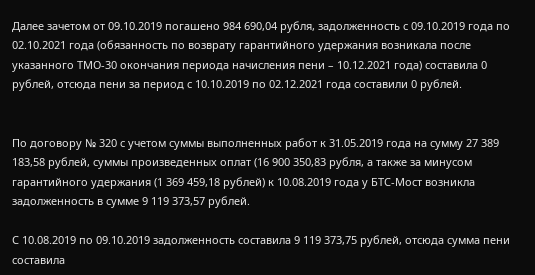Далее зачетом от 09.10.2019 погашено 984 690,04 рубля, задолженность с 09.10.2019 года по 02.10.2021 года (обязанность по возврату гарантийного удержания возникала после указанного ТМО-30 окончания периода начисления пени – 10.12.2021 года) составила 0 рублей, отсюда пени за период с 10.10.2019 по 02.12.2021 года составили 0 рублей.


По договору № 320 с учетом суммы выполненных работ к 31.05.2019 года на сумму 27 389 183,58 рублей, суммы произведенных оплат (16 900 350,83 рубля, а также за минусом гарантийного удержания (1 369 459,18 рублей) к 10.08.2019 года у БТС-Мост возникла задолженность в сумме 9 119 373,57 рублей.

С 10.08.2019 по 09.10.2019 задолженность составила 9 119 373,75 рублей, отсюда сумма пени составила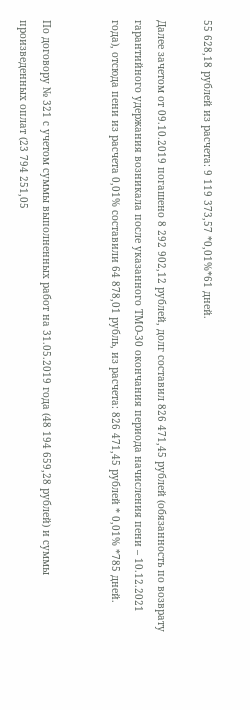55 628,18 рублей из расчета: 9 119 373,57 *0,01%*61 дней.

Далее зачетом от 09.10.2019 погашено 8 292 902,12 рублей, долг составил 826 471,45 рублей (обязанность по возврату гарантийного удержания возникала после указанного ТМО-30 окончания периода начисления пени – 10.12.2021 года), отсюда пени из расчета 0,01% составили 64 878,01 рубль, из расчета: 826 471,45 рублей * 0,01% *785 дней.


По договору № 321 с учетом суммы выполненных работ на 31.05.2019 года (48 194 659,28 рублей) и суммы произведенных оплат (23 794 251,05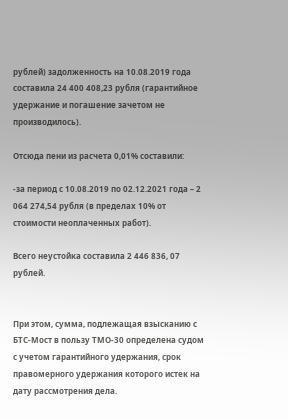рублей) задолженность на 10.08.2019 года составила 24 400 408,23 рубля (гарантийное удержание и погашение зачетом не производилось).

Отсюда пени из расчета 0,01% составили:

-за период с 10.08.2019 по 02.12.2021 года – 2 064 274,54 рубля (в пределах 10% от стоимости неоплаченных работ).

Всего неустойка составила 2 446 836, 07 рублей.


При этом, сумма, подлежащая взысканию с БТС-Мост в пользу ТМО-30 определена судом с учетом гарантийного удержания, срок правомерного удержания которого истек на дату рассмотрения дела.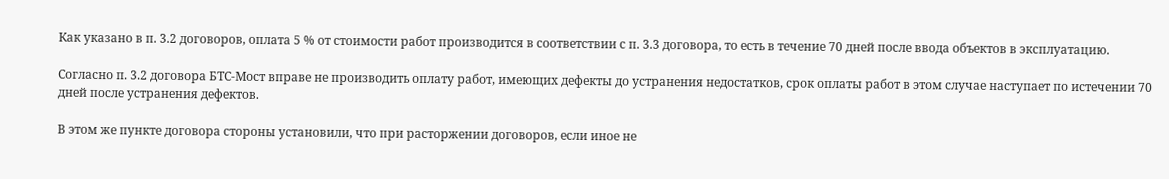Как указано в п. 3.2 договоров, оплата 5 % от стоимости работ производится в соответствии с п. 3.3 договора, то есть в течение 70 дней после ввода объектов в эксплуатацию.

Согласно п. 3.2 договора БТС-Мост вправе не производить оплату работ, имеющих дефекты до устранения недостатков, срок оплаты работ в этом случае наступает по истечении 70 дней после устранения дефектов.

В этом же пункте договора стороны установили, что при расторжении договоров, если иное не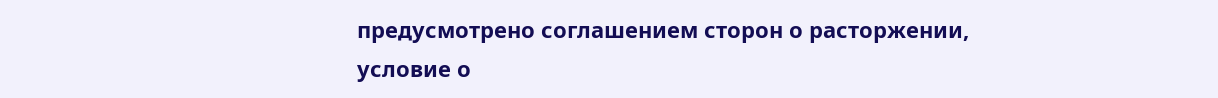предусмотрено соглашением сторон о расторжении, условие о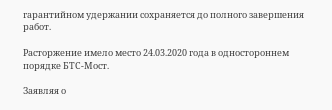гарантийном удержании сохраняется до полного завершения работ.

Расторжение имело место 24.03.2020 года в одностороннем порядке БТС-Мост.

Заявляя о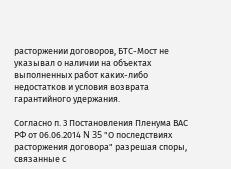расторжении договоров, БТС-Мост не указывал о наличии на объектах выполненных работ каких-либо недостатков и условия возврата гарантийного удержания.

Согласно п. 3 Постановления Пленума ВАС РФ от 06.06.2014 N 35 "О последствиях расторжения договора" разрешая споры, связанные с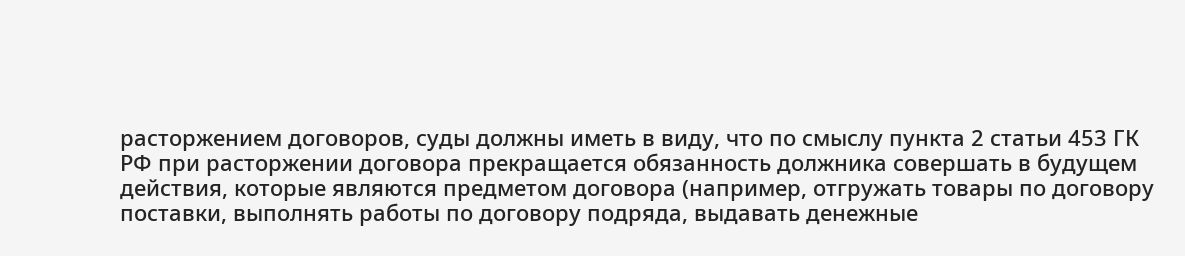расторжением договоров, суды должны иметь в виду, что по смыслу пункта 2 статьи 453 ГК РФ при расторжении договора прекращается обязанность должника совершать в будущем действия, которые являются предметом договора (например, отгружать товары по договору поставки, выполнять работы по договору подряда, выдавать денежные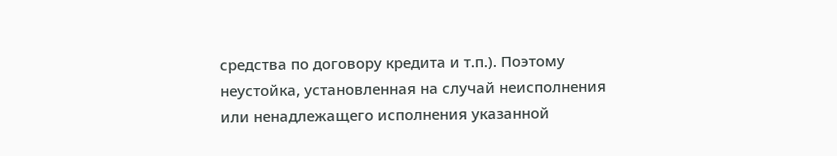средства по договору кредита и т.п.). Поэтому неустойка, установленная на случай неисполнения или ненадлежащего исполнения указанной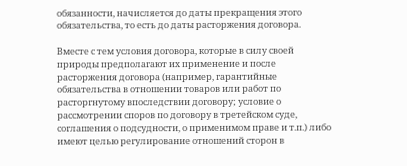обязанности, начисляется до даты прекращения этого обязательства, то есть до даты расторжения договора.

Вместе с тем условия договора, которые в силу своей природы предполагают их применение и после расторжения договора (например, гарантийные обязательства в отношении товаров или работ по расторгнутому впоследствии договору; условие о рассмотрении споров по договору в третейском суде, соглашения о подсудности, о применимом праве и т.п.) либо имеют целью регулирование отношений сторон в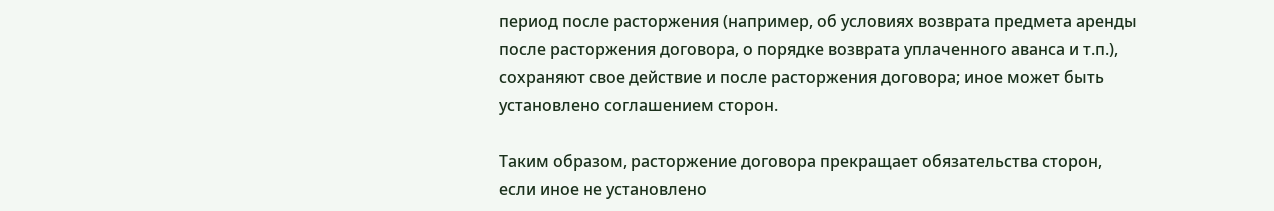период после расторжения (например, об условиях возврата предмета аренды после расторжения договора, о порядке возврата уплаченного аванса и т.п.), сохраняют свое действие и после расторжения договора; иное может быть установлено соглашением сторон.

Таким образом, расторжение договора прекращает обязательства сторон, если иное не установлено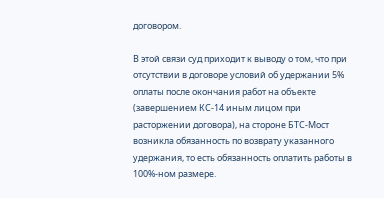договором.

В этой связи суд приходит к выводу о том, что при отсутствии в договоре условий об удержании 5% оплаты после окончания работ на объекте (завершением КС-14 иным лицом при расторжении договора), на стороне БТС-Мост возникла обязанность по возврату указанного удержания, то есть обязанность оплатить работы в 100%-ном размере.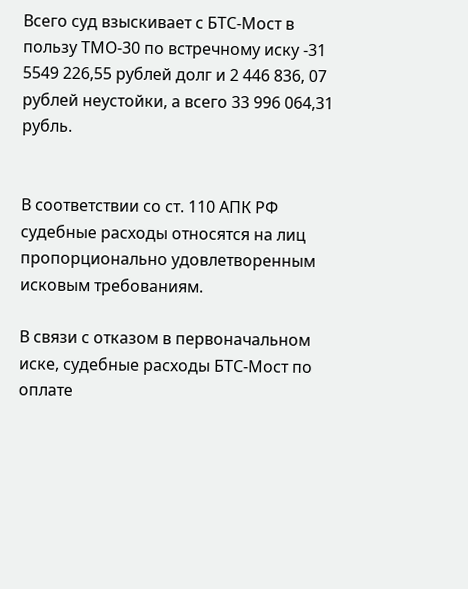Всего суд взыскивает с БТС-Мост в пользу ТМО-30 по встречному иску -31 5549 226,55 рублей долг и 2 446 836, 07 рублей неустойки, а всего 33 996 064,31 рубль.


В соответствии со ст. 110 АПК РФ судебные расходы относятся на лиц пропорционально удовлетворенным исковым требованиям.

В связи с отказом в первоначальном иске, судебные расходы БТС-Мост по оплате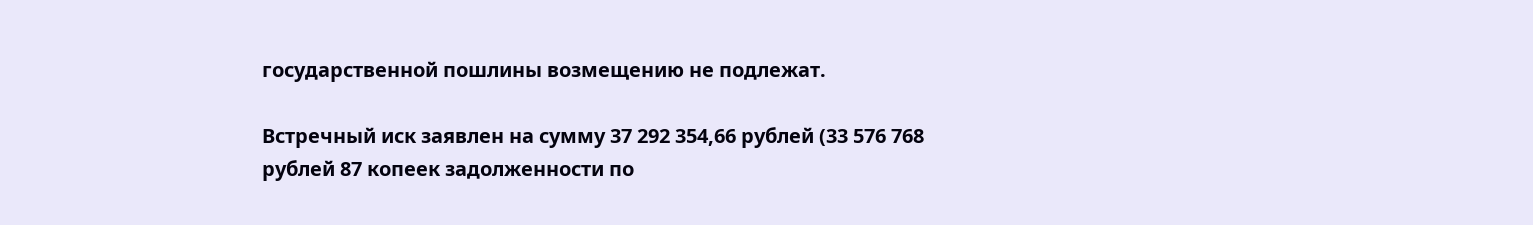государственной пошлины возмещению не подлежат.

Встречный иск заявлен на сумму 37 292 354,66 рублей (33 576 768 рублей 87 копеек задолженности по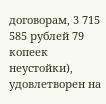договорам, 3 715 585 рублей 79 копеек неустойки), удовлетворен на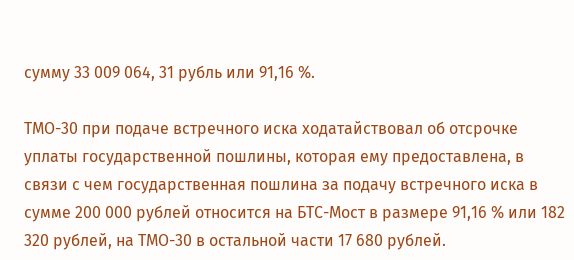сумму 33 009 064, 31 рубль или 91,16 %.

ТМО-30 при подаче встречного иска ходатайствовал об отсрочке уплаты государственной пошлины, которая ему предоставлена, в связи с чем государственная пошлина за подачу встречного иска в сумме 200 000 рублей относится на БТС-Мост в размере 91,16 % или 182 320 рублей, на ТМО-30 в остальной части 17 680 рублей.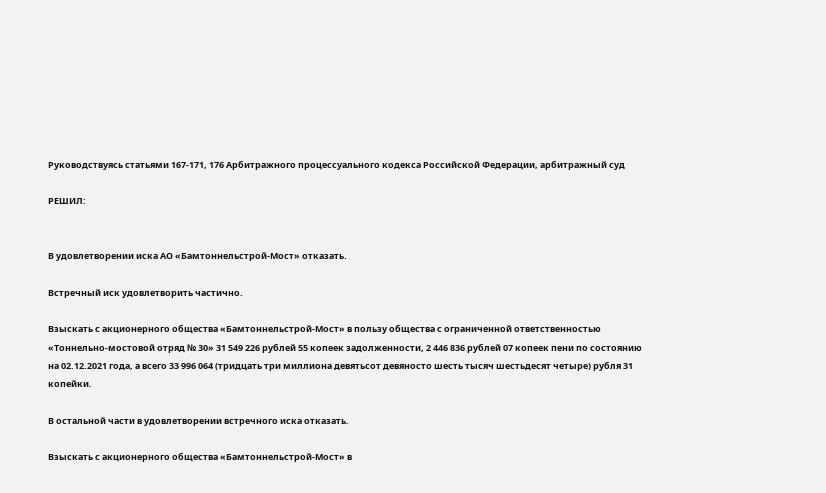Руководствуясь статьями 167-171, 176 Арбитражного процессуального кодекса Российской Федерации, арбитражный суд

РЕШИЛ:


В удовлетворении иска АО «Бамтоннельстрой-Мост» отказать.

Встречный иск удовлетворить частично.

Взыскать с акционерного общества «Бамтоннельстрой-Мост» в пользу общества с ограниченной ответственностью «Тоннельно-мостовой отряд № 30» 31 549 226 рублей 55 копеек задолженности, 2 446 836 рублей 07 копеек пени по состоянию на 02.12.2021 года, а всего 33 996 064 (тридцать три миллиона девятьсот девяносто шесть тысяч шестьдесят четыре) рубля 31 копейки.

В остальной части в удовлетворении встречного иска отказать.

Взыскать с акционерного общества «Бамтоннельстрой-Мост» в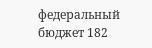федеральный бюджет 182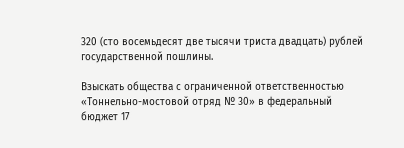320 (сто восемьдесят две тысячи триста двадцать) рублей государственной пошлины.

Взыскать общества с ограниченной ответственностью «Тоннельно-мостовой отряд № 30» в федеральный бюджет 17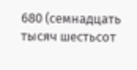680 (семнадцать тысяч шестьсот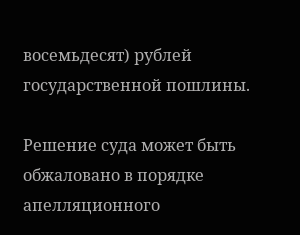восемьдесят) рублей государственной пошлины.

Решение суда может быть обжаловано в порядке апелляционного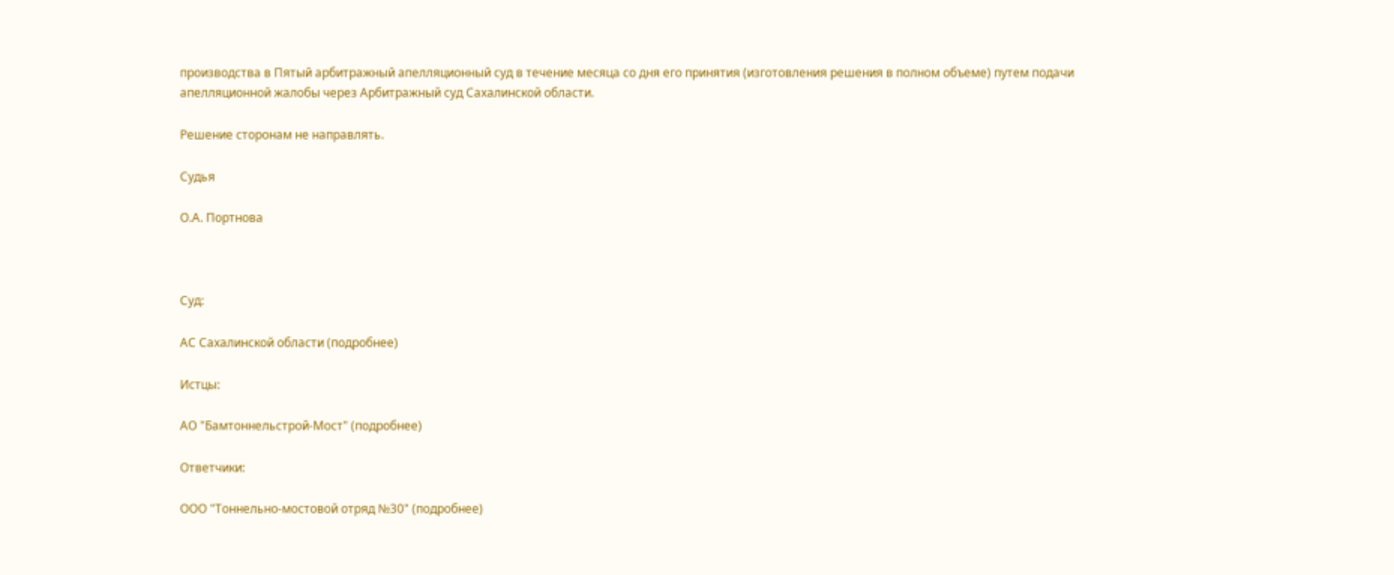производства в Пятый арбитражный апелляционный суд в течение месяца со дня его принятия (изготовления решения в полном объеме) путем подачи апелляционной жалобы через Арбитражный суд Сахалинской области.

Решение сторонам не направлять.

Судья

О.А. Портнова



Суд:

АС Сахалинской области (подробнее)

Истцы:

АО "Бамтоннельстрой-Мост" (подробнее)

Ответчики:

ООО "Тоннельно-мостовой отряд №30" (подробнее)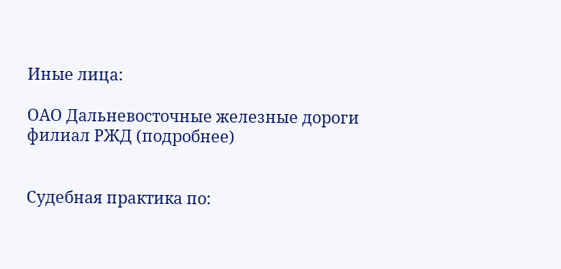Иные лица:

ОАО Дальневосточные железные дороги филиал РЖД (подробнее)


Судебная практика по: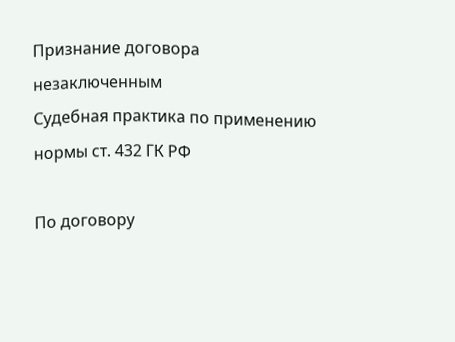Признание договора незаключенным
Судебная практика по применению нормы ст. 432 ГК РФ

По договору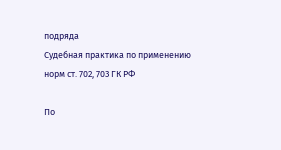подряда
Судебная практика по применению норм ст. 702, 703 ГК РФ

По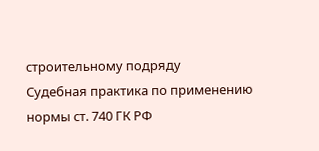строительному подряду
Судебная практика по применению нормы ст. 740 ГК РФ